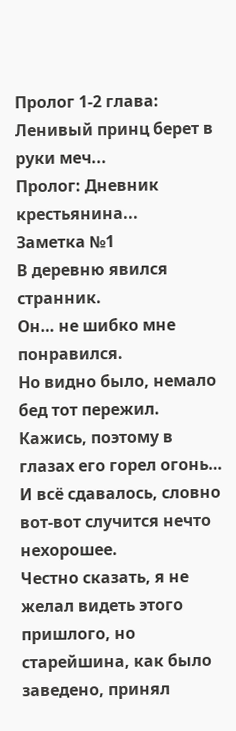Пролог 1-2 глава: Ленивый принц берет в руки меч...
Пролог: Дневник крестьянина...
Заметка №1
В деревню явился странник.
Он… не шибко мне понравился.
Но видно было, немало бед тот пережил. Кажись, поэтому в глазах его горел огонь… И всё сдавалось, словно вот-вот случится нечто нехорошее.
Честно сказать, я не желал видеть этого пришлого, но старейшина, как было заведено, принял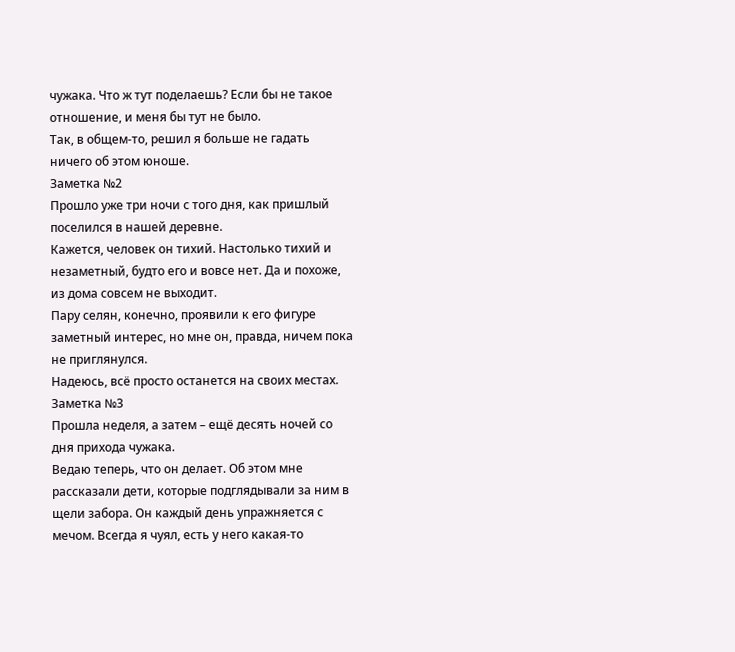чужака. Что ж тут поделаешь? Если бы не такое отношение, и меня бы тут не было.
Так, в общем-то, решил я больше не гадать ничего об этом юноше.
Заметка №2
Прошло уже три ночи с того дня, как пришлый поселился в нашей деревне.
Кажется, человек он тихий. Настолько тихий и незаметный, будто его и вовсе нет. Да и похоже, из дома совсем не выходит.
Пару селян, конечно, проявили к его фигуре заметный интерес, но мне он, правда, ничем пока не приглянулся.
Надеюсь, всё просто останется на своих местах.
Заметка №3
Прошла неделя, а затем – ещё десять ночей со дня прихода чужака.
Ведаю теперь, что он делает. Об этом мне рассказали дети, которые подглядывали за ним в щели забора. Он каждый день упражняется с мечом. Всегда я чуял, есть у него какая-то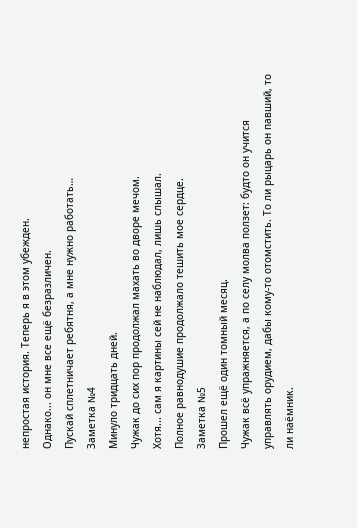непростая история. Теперь я в этом убежден.
Однако... он мне все ещё безразличен.
Пускай сплетничает ребятня, а мне нужно работать…
Заметка №4
Минуло тридцать дней.
Чужак до сих пор продолжал махать во дворе мечом.
Хотя... сам я картины сей не наблюдал, лишь слышал.
Полное равнодушие продолжало тешить мое сердце.
Заметка №5
Прошел ещё один томный месяц.
Чужак всё упражняется, а по селу молва ползет: будто он учится управлять орудием, дабы кому-то отомстить. То ли рыцарь он павший, то ли наёмник.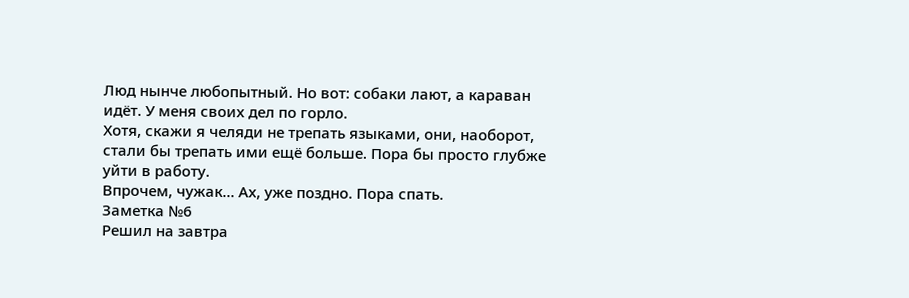Люд нынче любопытный. Но вот: собаки лают, а караван идёт. У меня своих дел по горло.
Хотя, скажи я челяди не трепать языками, они, наоборот, стали бы трепать ими ещё больше. Пора бы просто глубже уйти в работу.
Впрочем, чужак… Ах, уже поздно. Пора спать.
Заметка №6
Решил на завтра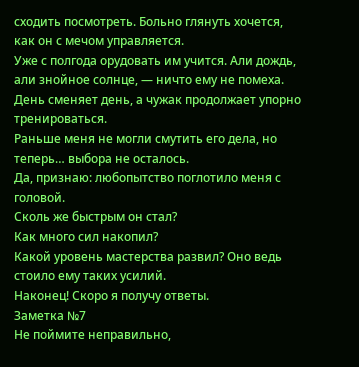сходить посмотреть. Больно глянуть хочется, как он с мечом управляется.
Уже с полгода орудовать им учится. Али дождь, али знойное солнце, — ничто ему не помеха. День сменяет день, а чужак продолжает упорно тренироваться.
Раньше меня не могли смутить его дела, но теперь… выбора не осталось.
Да, признаю: любопытство поглотило меня с головой.
Сколь же быстрым он стал?
Как много сил накопил?
Какой уровень мастерства развил? Оно ведь стоило ему таких усилий.
Наконец! Скоро я получу ответы.
Заметка №7
Не поймите неправильно,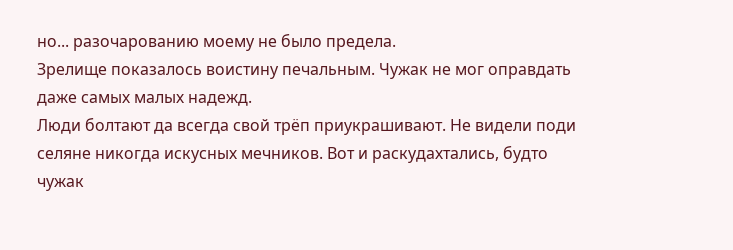но... разочарованию моему не было предела.
Зрелище показалось воистину печальным. Чужак не мог оправдать даже самых малых надежд.
Люди болтают да всегда свой трёп приукрашивают. Не видели поди селяне никогда искусных мечников. Вот и раскудахтались, будто чужак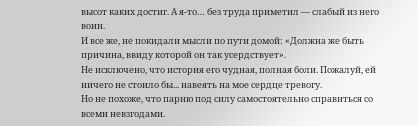высот каких достиг. А я-то… без труда приметил — слабый из него воин.
И все же, не покидали мысли по пути домой: «Должна же быть причина, ввиду которой он так усердствует».
Не исключено, что история его чудная, полная боли. Пожалуй, ей ничего не стоило бы... навеять на мое сердце тревогу.
Но не похоже, что парню под силу самостоятельно справиться со всеми невзгодами.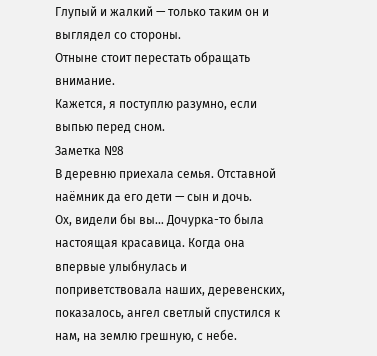Глупый и жалкий — только таким он и выглядел со стороны.
Отныне стоит перестать обращать внимание.
Кажется, я поступлю разумно, если выпью перед сном.
Заметка №8
В деревню приехала семья. Отставной наёмник да его дети — сын и дочь.
Ох, видели бы вы… Дочурка-то была настоящая красавица. Когда она впервые улыбнулась и поприветствовала наших, деревенских, показалось, ангел светлый спустился к нам, на землю грешную, с небе.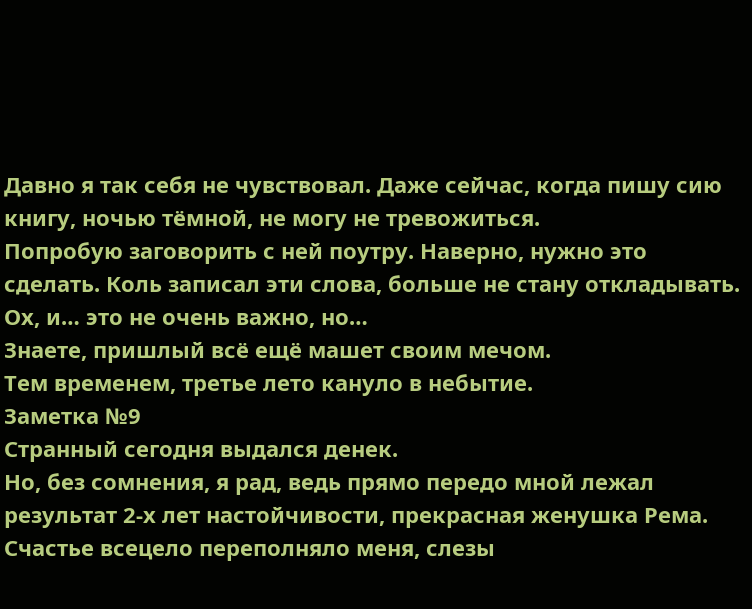Давно я так себя не чувствовал. Даже сейчас, когда пишу сию книгу, ночью тёмной, не могу не тревожиться.
Попробую заговорить с ней поутру. Наверно, нужно это сделать. Коль записал эти слова, больше не стану откладывать.
Ох, и… это не очень важно, но…
Знаете, пришлый всё ещё машет своим мечом.
Тем временем, третье лето кануло в небытие.
Заметка №9
Странный сегодня выдался денек.
Но, без сомнения, я рад, ведь прямо передо мной лежал результат 2-х лет настойчивости, прекрасная женушка Рема. Счастье всецело переполняло меня, слезы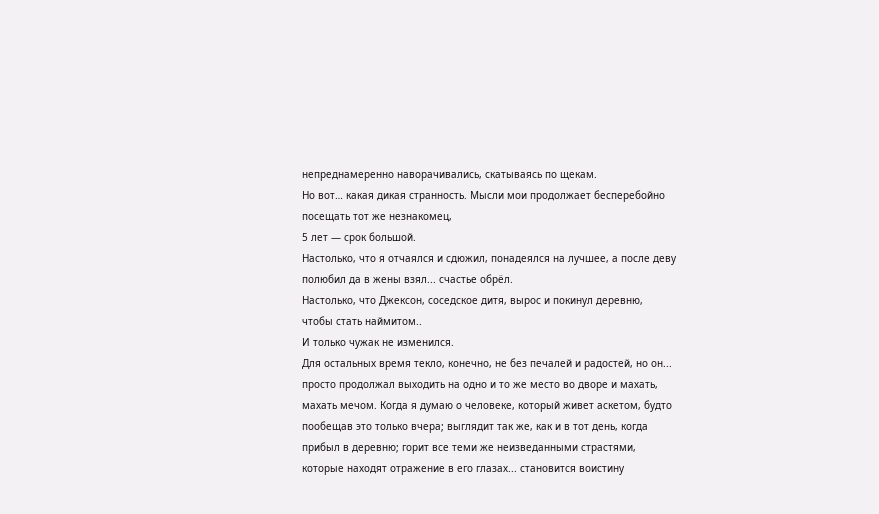непреднамеренно наворачивались, скатываясь по щекам.
Но вот… какая дикая странность. Мысли мои продолжает бесперебойно посещать тот же незнакомец,
5 лет — срок большой.
Настолько, что я отчаялся и сдюжил, понадеялся на лучшее, а после деву полюбил да в жены взял... счастье обрёл.
Настолько, что Джексон, соседское дитя, вырос и покинул деревню, чтобы стать наймитом..
И только чужак не изменился.
Для остальных время текло, конечно, не без печалей и радостей, но он... просто продолжал выходить на одно и то же место во дворе и махать, махать мечом. Когда я думаю о человеке, который живет аскетом, будто пообещав это только вчера; выглядит так же, как и в тот день, когда прибыл в деревню; горит все теми же неизведанными страстями, которые находят отражение в его глазах... становится воистину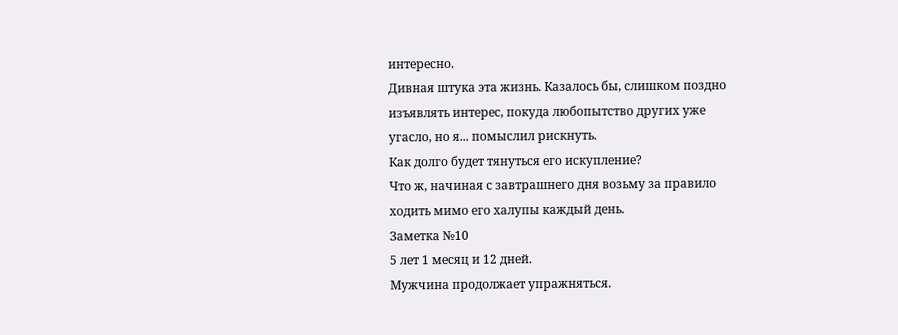интересно.
Дивная штука эта жизнь. Казалось бы, слишком поздно изъявлять интерес, покуда любопытство других уже угасло, но я... помыслил рискнуть.
Как долго будет тянуться его искупление?
Что ж, начиная с завтрашнего дня возьму за правило ходить мимо его халупы каждый день.
Заметка №10
5 лет 1 месяц и 12 дней.
Мужчина продолжает упражняться.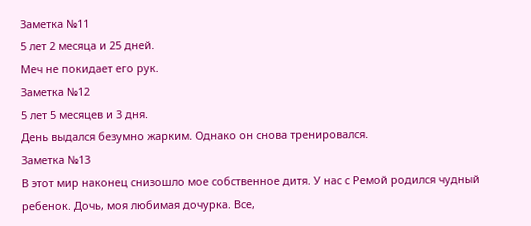Заметка №11
5 лет 2 месяца и 25 дней.
Меч не покидает его рук.
Заметка №12
5 лет 5 месяцев и 3 дня.
День выдался безумно жарким. Однако он снова тренировался.
Заметка №13
В этот мир наконец снизошло мое собственное дитя. У нас с Ремой родился чудный ребенок. Дочь, моя любимая дочурка. Все,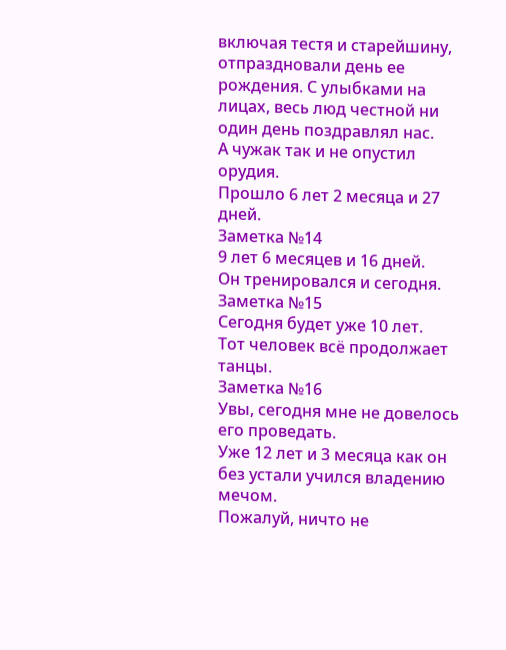включая тестя и старейшину, отпраздновали день ее рождения. С улыбками на лицах, весь люд честной ни один день поздравлял нас.
А чужак так и не опустил орудия.
Прошло 6 лет 2 месяца и 27 дней.
Заметка №14
9 лет 6 месяцев и 16 дней.
Он тренировался и сегодня.
Заметка №15
Сегодня будет уже 10 лет.
Тот человек всё продолжает танцы.
Заметка №16
Увы, сегодня мне не довелось его проведать.
Уже 12 лет и 3 месяца как он без устали учился владению мечом.
Пожалуй, ничто не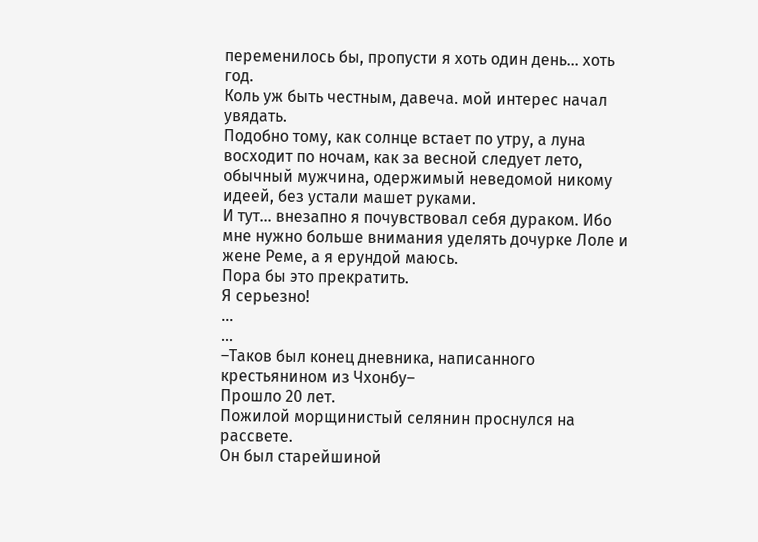переменилось бы, пропусти я хоть один день... хоть год.
Коль уж быть честным, давеча. мой интерес начал увядать.
Подобно тому, как солнце встает по утру, а луна восходит по ночам, как за весной следует лето, обычный мужчина, одержимый неведомой никому идеей, без устали машет руками.
И тут… внезапно я почувствовал себя дураком. Ибо мне нужно больше внимания уделять дочурке Лоле и жене Реме, а я ерундой маюсь.
Пора бы это прекратить.
Я серьезно!
…
…
–Таков был конец дневника, написанного крестьянином из Чхонбу–
Прошло 20 лет.
Пожилой морщинистый селянин проснулся на рассвете.
Он был старейшиной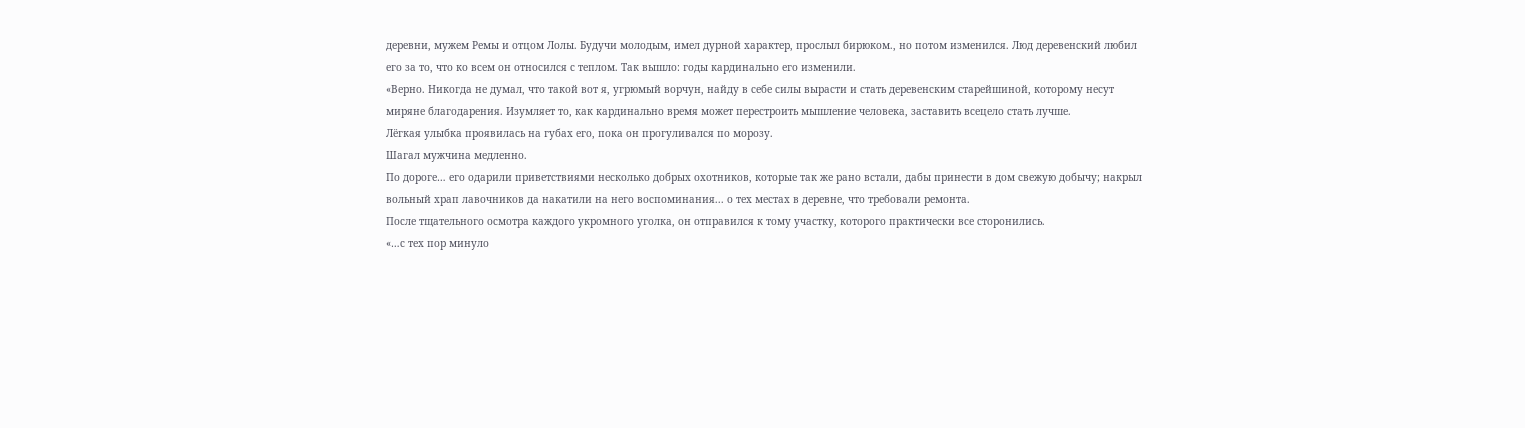деревни, мужем Ремы и отцом Лолы. Будучи молодым, имел дурной характер, прослыл бирюком., но потом изменился. Люд деревенский любил его за то, что ко всем он относился с теплом. Так вышло: годы кардинально его изменили.
«Верно. Никогда не думал, что такой вот я, угрюмый ворчун, найду в себе силы вырасти и стать деревенским старейшиной, которому несут миряне благодарения. Изумляет то, как кардинально время может перестроить мышление человека, заставить всецело стать лучше.
Лёгкая улыбка проявилась на губах его, пока он прогуливался по морозу.
Шагал мужчина медленно.
По дороге… его одарили приветствиями несколько добрых охотников, которые так же рано встали, дабы принести в дом свежую добычу; накрыл вольный храп лавочников да накатили на него воспоминания... о тех местах в деревне, что требовали ремонта.
После тщательного осмотра каждого укромного уголка, он отправился к тому участку, которого практически все сторонились.
«…с тех пор минуло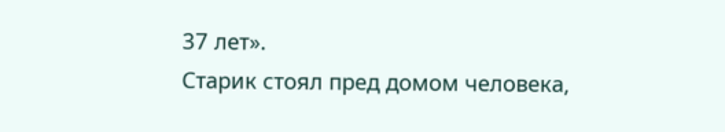37 лет».
Старик стоял пред домом человека,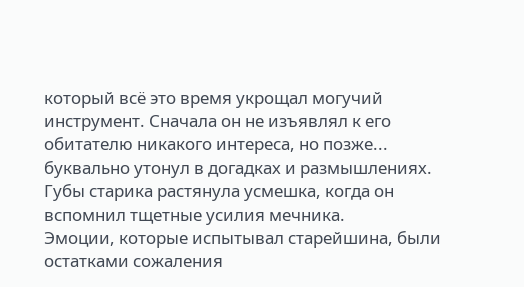который всё это время укрощал могучий инструмент. Сначала он не изъявлял к его обитателю никакого интереса, но позже... буквально утонул в догадках и размышлениях.
Губы старика растянула усмешка, когда он вспомнил тщетные усилия мечника.
Эмоции, которые испытывал старейшина, были остатками сожаления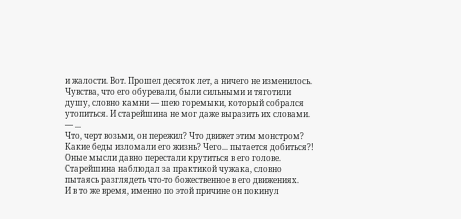и жалости. Вот. Прошел десяток лет, а ничего не изменилось.
Чувства, что его обуревали, были сильными и тяготили душу, словно камни — шею горемыки, который собрался утопиться. И старейшина не мог даже выразить их словами.
— ...
Что, черт возьми, он пережил? Что движет этим монстром? Какие беды изломали его жизнь? Чего... пытается добиться?!
Оные мысли давно перестали крутиться в его голове.
Старейшина наблюдал за практикой чужака, словно пытаясь разглядеть что-то божественное в его движениях.
И в то же время, именно по этой причине он покинул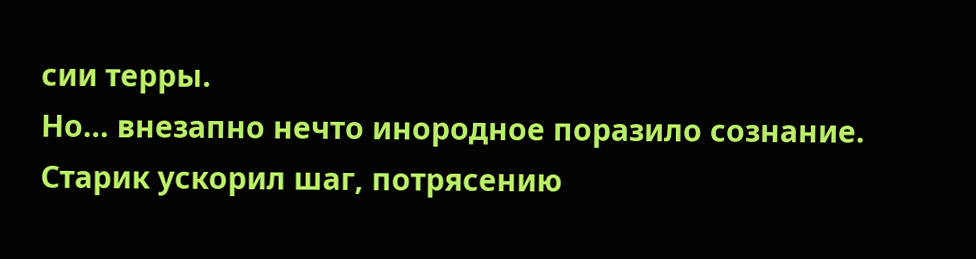сии терры.
Но… внезапно нечто инородное поразило сознание. Старик ускорил шаг, потрясению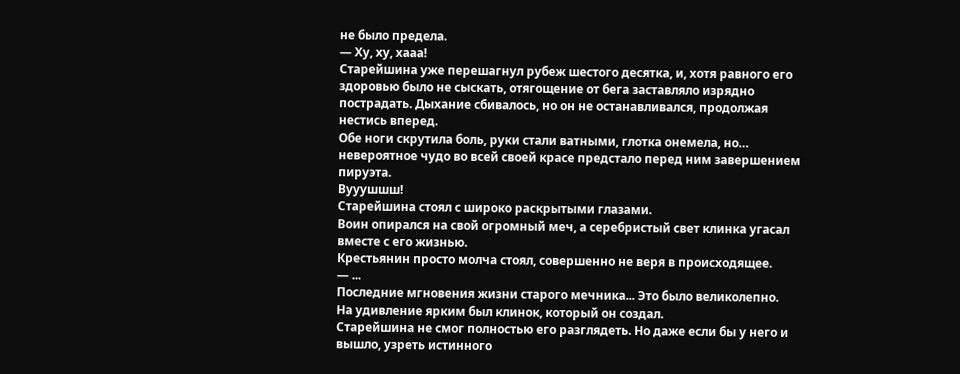не было предела.
— Ху, ху, хааа!
Старейшина уже перешагнул рубеж шестого десятка, и, хотя равного его здоровью было не сыскать, отягощение от бега заставляло изрядно пострадать. Дыхание сбивалось, но он не останавливался, продолжая нестись вперед.
Обе ноги скрутила боль, руки стали ватными, глотка онемела, но… невероятное чудо во всей своей красе предстало перед ним завершением пируэта.
Вууушшш!
Старейшина стоял с широко раскрытыми глазами.
Воин опирался на свой огромный меч, а серебристый свет клинка угасал вместе с его жизнью.
Крестьянин просто молча стоял, совершенно не веря в происходящее.
— ...
Последние мгновения жизни старого мечника... Это было великолепно.
На удивление ярким был клинок, который он создал.
Старейшина не смог полностью его разглядеть. Но даже если бы у него и вышло, узреть истинного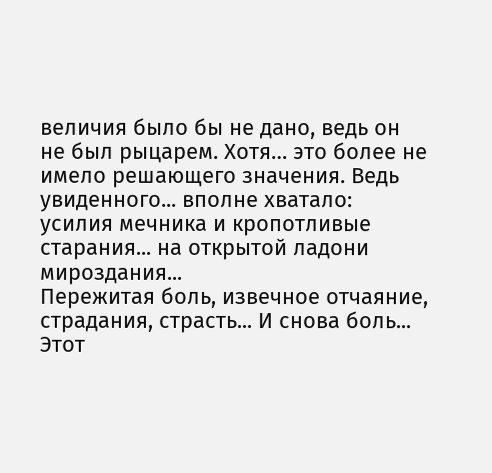величия было бы не дано, ведь он не был рыцарем. Хотя… это более не имело решающего значения. Ведь увиденного... вполне хватало: усилия мечника и кропотливые старания... на открытой ладони мироздания...
Пережитая боль, извечное отчаяние, страдания, страсть... И снова боль... Этот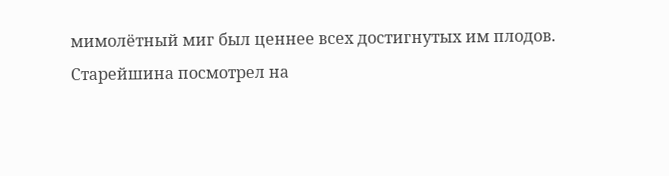мимолётный миг был ценнее всех достигнутых им плодов.
Старейшина посмотрел на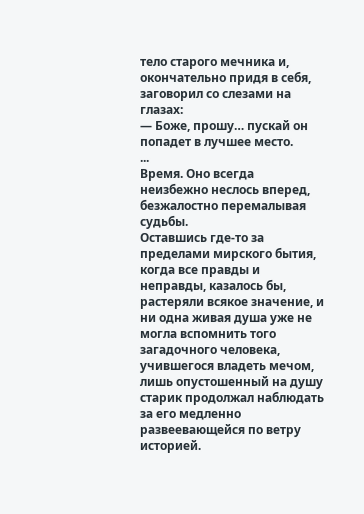тело старого мечника и, окончательно придя в себя, заговорил со слезами на глазах:
— Боже, прошу… пускай он попадет в лучшее место.
...
Время. Оно всегда неизбежно неслось вперед, безжалостно перемалывая судьбы.
Оставшись где-то за пределами мирского бытия, когда все правды и неправды, казалось бы, растеряли всякое значение, и ни одна живая душа уже не могла вспомнить того загадочного человека, учившегося владеть мечом, лишь опустошенный на душу старик продолжал наблюдать за его медленно развеевающейся по ветру историей.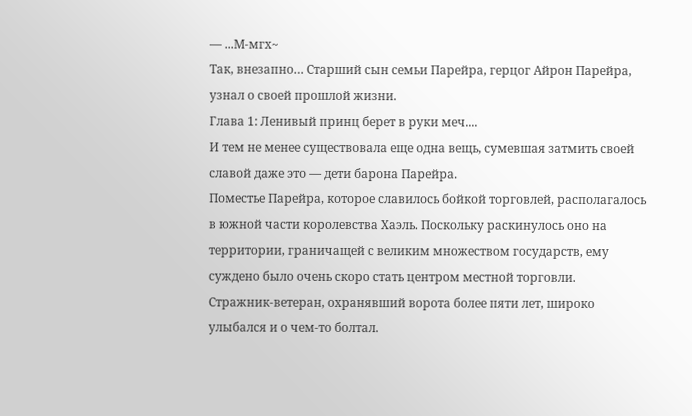— ...М-мгх~
Так, внезапно… Старший сын семьи Парейра, герцог Айрон Парейра, узнал о своей прошлой жизни.
Глава 1: Ленивый принц берет в руки меч....
И тем не менее существовала еще одна вещь, сумевшая затмить своей славой даже это — дети барона Парейра.
Поместье Парейра, которое славилось бойкой торговлей, располагалось в южной части королевства Хаэль. Поскольку раскинулось оно на территории, граничащей с великим множеством государств, ему суждено было очень скоро стать центром местной торговли.
Стражник-ветеран, охранявший ворота более пяти лет, широко улыбался и о чем-то болтал.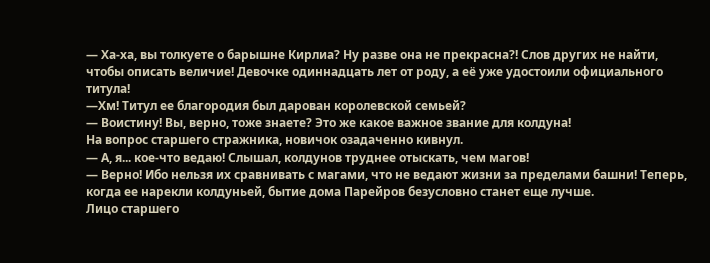— Ха-ха, вы толкуете о барышне Кирлиа? Ну разве она не прекрасна?! Слов других не найти, чтобы описать величие! Девочке одиннадцать лет от роду, а её уже удостоили официального титула!
—Хм! Титул ее благородия был дарован королевской семьей?
— Воистину! Вы, верно, тоже знаете? Это же какое важное звание для колдуна!
На вопрос старшего стражника, новичок озадаченно кивнул.
— А, я... кое-что ведаю! Слышал, колдунов труднее отыскать, чем магов!
— Верно! Ибо нельзя их сравнивать с магами, что не ведают жизни за пределами башни! Теперь, когда ее нарекли колдуньей, бытие дома Парейров безусловно станет еще лучше.
Лицо старшего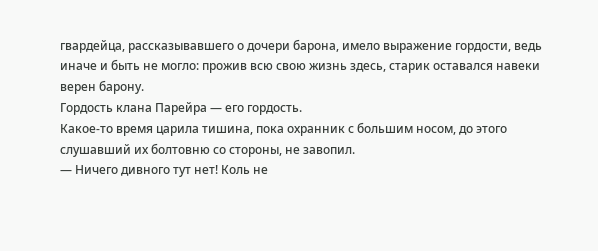гвардейца, рассказывавшего о дочери барона, имело выражение гордости, ведь иначе и быть не могло: прожив всю свою жизнь здесь, старик оставался навеки верен барону.
Гордость клана Парейра — его гордость.
Какое-то время царила тишина, пока охранник с большим носом, до этого слушавший их болтовню со стороны, не завопил.
— Ничего дивного тут нет! Коль не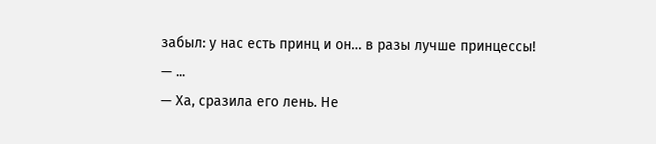забыл: у нас есть принц и он… в разы лучше принцессы!
— ...
— Ха, сразила его лень. Не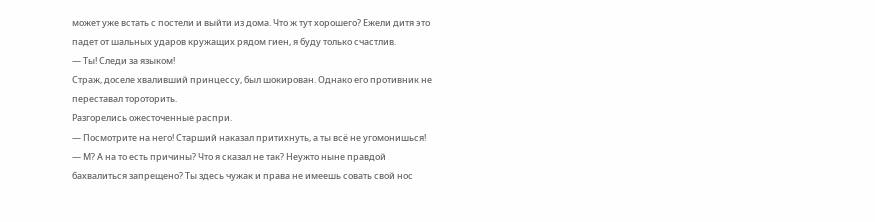может уже встать с постели и выйти из дома. Что ж тут хорошего? Ежели дитя это падет от шальных ударов кружащих рядом гиен, я буду только счастлив.
— Ты! Следи за языком!
Страж, доселе хваливший принцессу, был шокирован. Однако его противник не переставал тороторить.
Разгорелись ожесточенные распри.
— Посмотрите на него! Старший наказал притихнуть, а ты всё не угомонишься!
— М? А на то есть причины? Что я сказал не так? Неужто ныне правдой бахвалиться запрещено? Ты здесь чужак и права не имеешь совать свой нос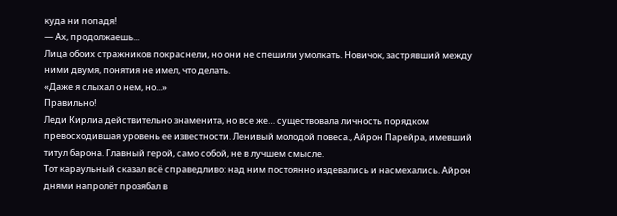куда ни попадя!
— Ах, продолжаешь...
Лица обоих стражников покраснели, но они не спешили умолкать. Новичок, застрявший между ними двумя, понятия не имел, что делать.
«Даже я слыхал о нем, но...»
Правильно!
Леди Кирлиа действительно знаменита, но все же… существовала личность порядком превосходившая уровень ее известности. Ленивый молодой повеса., Айрон Парейра, имевший титул барона. Главный герой, само собой, не в лучшем смысле.
Тот караульный сказал всё справедливо: над ним постоянно издевались и насмехались. Айрон днями напролёт прозябал в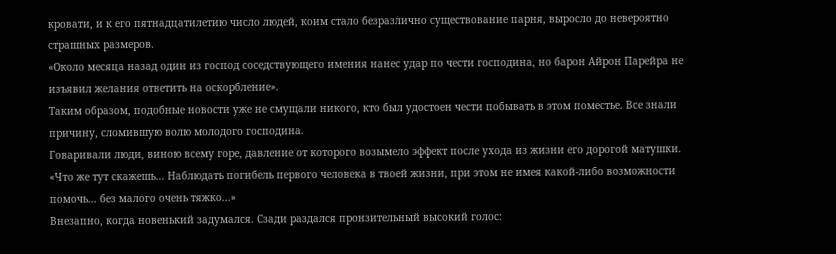кровати, и к его пятнадцатилетию число людей, коим стало безразлично существование парня, выросло до невероятно страшных размеров.
«Около месяца назад один из господ соседствующего имения нанес удар по чести господина, но барон Айрон Парейра не изъявил желания ответить на оскорбление».
Таким образом, подобные новости уже не смущали никого, кто был удостоен чести побывать в этом поместье. Все знали причину, сломившую волю молодого господина.
Говаривали люди, виною всему горе, давление от которого возымело эффект после ухода из жизни его дорогой матушки.
«Что же тут скажешь… Наблюдать погибель первого человека в твоей жизни, при этом не имея какой-либо возможности помочь... без малого очень тяжко...»
Внезапно, когда новенький задумался. Сзади раздался пронзительный высокий голос: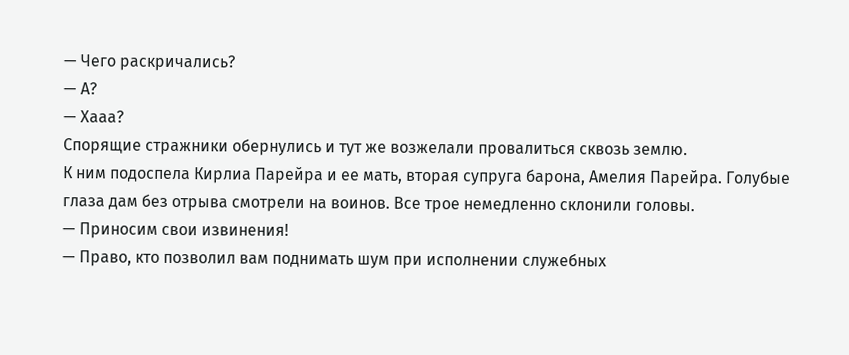— Чего раскричались?
— А?
— Хааа?
Спорящие стражники обернулись и тут же возжелали провалиться сквозь землю.
К ним подоспела Кирлиа Парейра и ее мать, вторая супруга барона, Амелия Парейра. Голубые глаза дам без отрыва смотрели на воинов. Все трое немедленно склонили головы.
— Приносим свои извинения!
— Право, кто позволил вам поднимать шум при исполнении служебных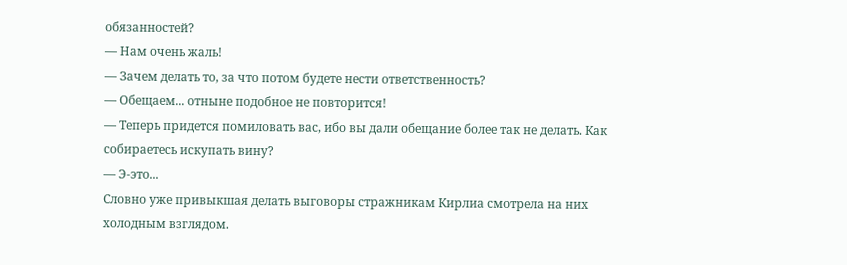обязанностей?
— Нам очень жаль!
— Зачем делать то, за что потом будете нести ответственность?
— Обещаем... отныне подобное не повторится!
— Теперь придется помиловать вас, ибо вы дали обещание более так не делать. Как собираетесь искупать вину?
— Э-это...
Словно уже привыкшая делать выговоры стражникам Кирлиа смотрела на них холодным взглядом.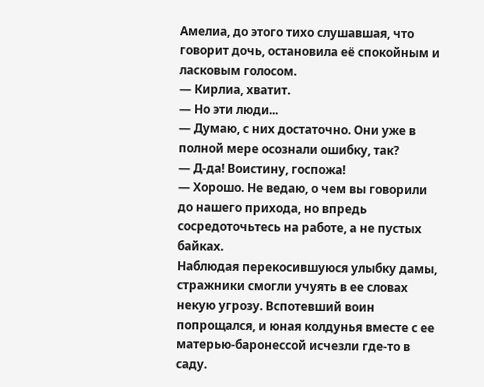Амелиа, до этого тихо слушавшая, что говорит дочь, остановила её спокойным и ласковым голосом.
— Кирлиа, хватит.
— Но эти люди...
— Думаю, с них достаточно. Они уже в полной мере осознали ошибку, так?
— Д-да! Воистину, госпожа!
— Хорошо. Не ведаю, о чем вы говорили до нашего прихода, но впредь сосредоточьтесь на работе, а не пустых байках.
Наблюдая перекосившуюся улыбку дамы, стражники смогли учуять в ее словах некую угрозу. Вспотевший воин попрощался, и юная колдунья вместе с ее матерью-баронессой исчезли где-то в саду.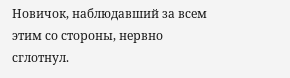Новичок, наблюдавший за всем этим со стороны, нервно сглотнул.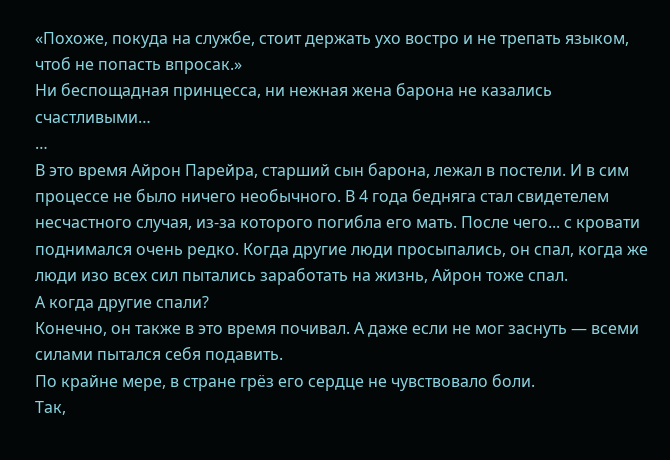«Похоже, покуда на службе, стоит держать ухо востро и не трепать языком, чтоб не попасть впросак.»
Ни беспощадная принцесса, ни нежная жена барона не казались счастливыми…
…
В это время Айрон Парейра, старший сын барона, лежал в постели. И в сим процессе не было ничего необычного. В 4 года бедняга стал свидетелем несчастного случая, из-за которого погибла его мать. После чего... с кровати поднимался очень редко. Когда другие люди просыпались, он спал, когда же люди изо всех сил пытались заработать на жизнь, Айрон тоже спал.
А когда другие спали?
Конечно, он также в это время почивал. А даже если не мог заснуть — всеми силами пытался себя подавить.
По крайне мере, в стране грёз его сердце не чувствовало боли.
Так,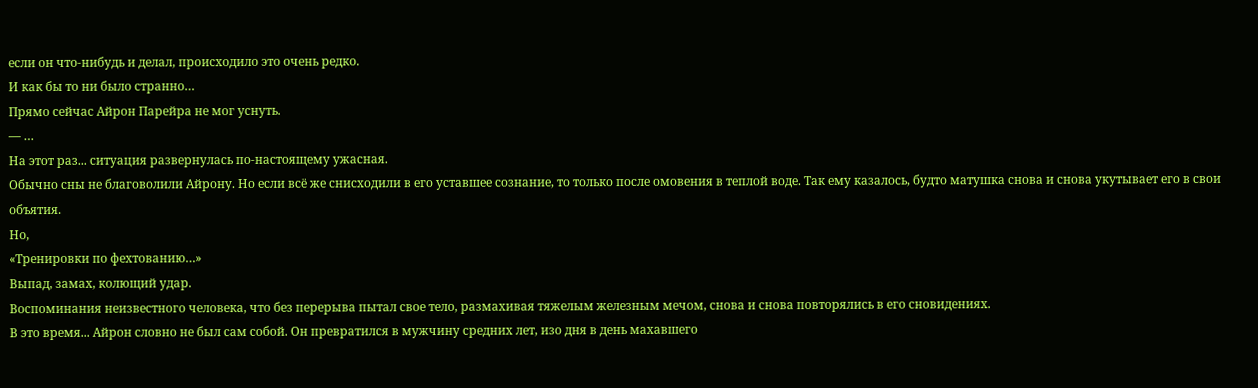если он что-нибудь и делал, происходило это очень редко.
И как бы то ни было странно…
Прямо сейчас Айрон Парейра не мог уснуть.
— …
На этот раз... ситуация развернулась по-настоящему ужасная.
Обычно сны не благоволили Айрону. Но если всё же снисходили в его уставшее сознание, то только после омовения в теплой воде. Так ему казалось, будто матушка снова и снова укутывает его в свои объятия.
Но,
«Тренировки по фехтованию…»
Выпад, замах, колющий удар.
Воспоминания неизвестного человека, что без перерыва пытал свое тело, размахивая тяжелым железным мечом, снова и снова повторялись в его сновидениях.
В это время... Айрон словно не был сам собой. Он превратился в мужчину средних лет, изо дня в день махавшего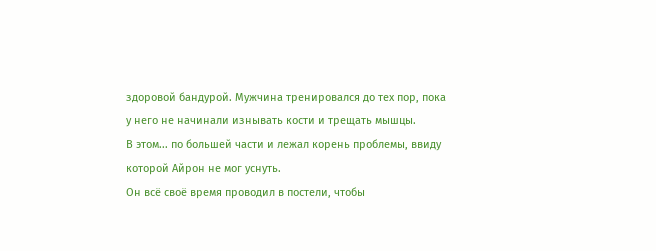здоровой бандурой. Мужчина тренировался до тех пор, пока у него не начинали изнывать кости и трещать мышцы.
В этом... по большей части и лежал корень проблемы, ввиду которой Айрон не мог уснуть.
Он всё своё время проводил в постели, чтобы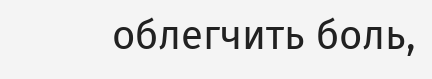облегчить боль,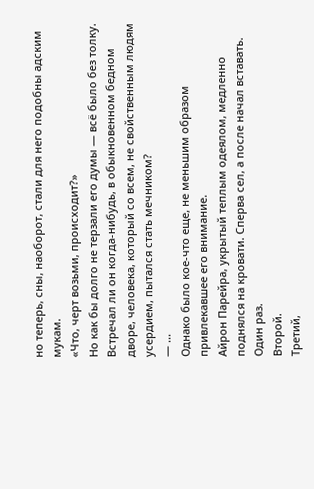но теперь, сны, наоборот, стали для него подобны адским мукам.
«Что, черт возьми, происходит?»
Но как бы долго не терзали его думы — всё было без толку.
Встречал ли он когда-нибудь, в обыкновенном бедном дворе, человека, который со всем, не свойственным людям усердием, пытался стать мечником?
— ...
Однако было кое-что еще, не меньшим образом привлекавшее его внимание.
Айрон Парейра, укрытый теплым одеялом, медленно поднялся на кровати. Сперва сел, а после начал вставать.
Один раз.
Второй.
Третий,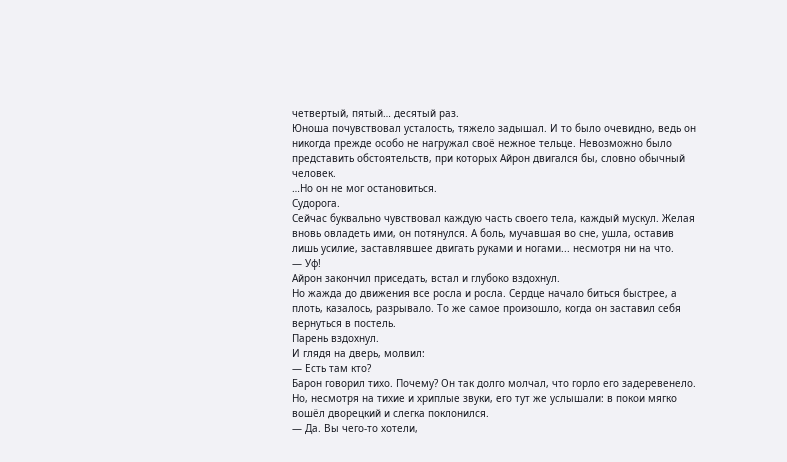четвертый, пятый… десятый раз.
Юноша почувствовал усталость, тяжело задышал. И то было очевидно, ведь он никогда прежде особо не нагружал своё нежное тельце. Невозможно было представить обстоятельств, при которых Айрон двигался бы, словно обычный человек.
…Но он не мог остановиться.
Судорога.
Сейчас буквально чувствовал каждую часть своего тела, каждый мускул. Желая вновь овладеть ими, он потянулся. А боль, мучавшая во сне, ушла, оставив лишь усилие, заставлявшее двигать руками и ногами... несмотря ни на что.
— Уф!
Айрон закончил приседать, встал и глубоко вздохнул.
Но жажда до движения все росла и росла. Сердце начало биться быстрее, а плоть, казалось, разрывало. То же самое произошло, когда он заставил себя вернуться в постель.
Парень вздохнул.
И глядя на дверь, молвил:
— Есть там кто?
Барон говорил тихо. Почему? Он так долго молчал, что горло его задеревенело. Но, несмотря на тихие и хриплые звуки, его тут же услышали: в покои мягко вошёл дворецкий и слегка поклонился.
— Да. Вы чего-то хотели,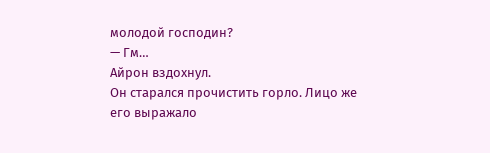молодой господин?
— Гм…
Айрон вздохнул.
Он старался прочистить горло. Лицо же его выражало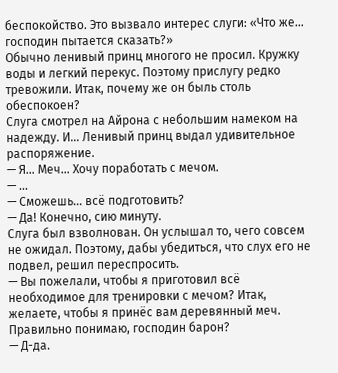беспокойство. Это вызвало интерес слуги: «Что же… господин пытается сказать?»
Обычно ленивый принц многого не просил. Кружку воды и легкий перекус. Поэтому прислугу редко тревожили. Итак, почему же он быль столь обеспокоен?
Слуга смотрел на Айрона с небольшим намеком на надежду. И… Ленивый принц выдал удивительное распоряжение.
— Я… Меч… Хочу поработать с мечом.
— ...
— Сможешь... всё подготовить?
— Да! Конечно, сию минуту.
Слуга был взволнован. Он услышал то, чего совсем не ожидал. Поэтому, дабы убедиться, что слух его не подвел, решил переспросить.
— Вы пожелали, чтобы я приготовил всё необходимое для тренировки с мечом? Итак, желаете, чтобы я принёс вам деревянный меч. Правильно понимаю, господин барон?
— Д-да.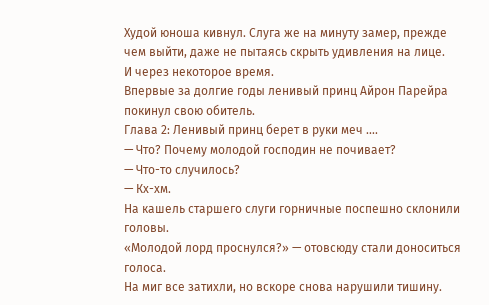Худой юноша кивнул. Слуга же на минуту замер, прежде чем выйти, даже не пытаясь скрыть удивления на лице.
И через некоторое время.
Впервые за долгие годы ленивый принц Айрон Парейра покинул свою обитель.
Глава 2: Ленивый принц берет в руки меч ....
— Что? Почему молодой господин не почивает?
— Что-то случилось?
— Кх-хм.
На кашель старшего слуги горничные поспешно склонили головы.
«Молодой лорд проснулся?» — отовсюду стали доноситься голоса.
На миг все затихли, но вскоре снова нарушили тишину.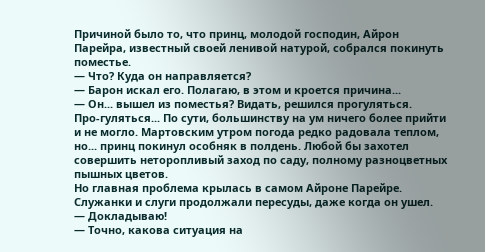Причиной было то, что принц, молодой господин, Айрон Парейра, известный своей ленивой натурой, собрался покинуть поместье.
— Что? Куда он направляется?
— Барон искал его. Полагаю, в этом и кроется причина...
— Он... вышел из поместья? Видать, решился прогуляться.
Про-гуляться... По сути, большинству на ум ничего более прийти и не могло. Мартовским утром погода редко радовала теплом, но... принц покинул особняк в полдень. Любой бы захотел совершить неторопливый заход по саду, полному разноцветных пышных цветов.
Но главная проблема крылась в самом Айроне Парейре.
Служанки и слуги продолжали пересуды, даже когда он ушел.
— Докладываю!
— Точно, какова ситуация на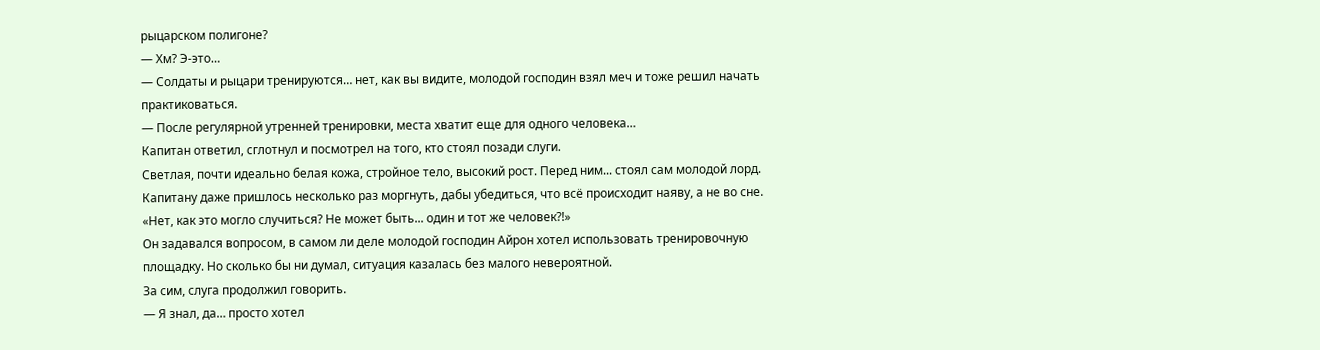рыцарском полигоне?
— Хм? Э-это…
— Солдаты и рыцари тренируются… нет, как вы видите, молодой господин взял меч и тоже решил начать практиковаться.
— После регулярной утренней тренировки, места хватит еще для одного человека…
Капитан ответил, сглотнул и посмотрел на того, кто стоял позади слуги.
Светлая, почти идеально белая кожа, стройное тело, высокий рост. Перед ним... стоял сам молодой лорд. Капитану даже пришлось несколько раз моргнуть, дабы убедиться, что всё происходит наяву, а не во сне.
«Нет, как это могло случиться? Не может быть... один и тот же человек?!»
Он задавался вопросом, в самом ли деле молодой господин Айрон хотел использовать тренировочную площадку. Но сколько бы ни думал, ситуация казалась без малого невероятной.
За сим, слуга продолжил говорить.
— Я знал, да… просто хотел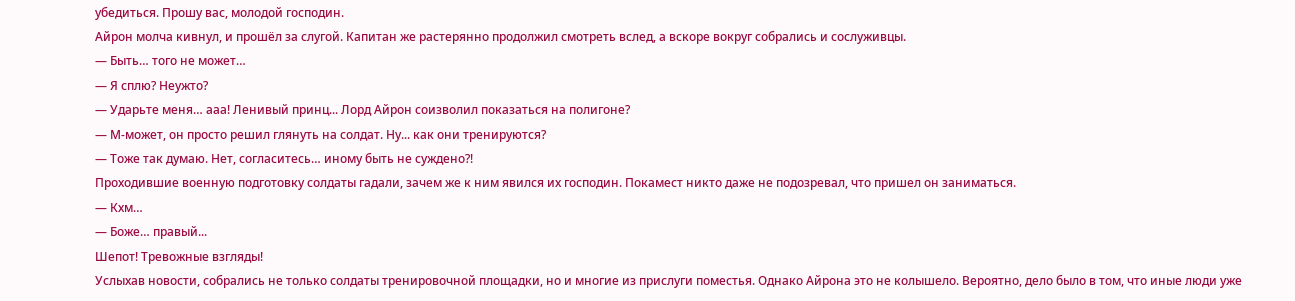убедиться. Прошу вас, молодой господин.
Айрон молча кивнул, и прошёл за слугой. Капитан же растерянно продолжил смотреть вслед, а вскоре вокруг собрались и сослуживцы.
— Быть… того не может…
— Я сплю? Неужто?
— Ударьте меня… ааа! Ленивый принц... Лорд Айрон соизволил показаться на полигоне?
— М-может, он просто решил глянуть на солдат. Ну... как они тренируются?
— Тоже так думаю. Нет, согласитесь… иному быть не суждено?!
Проходившие военную подготовку солдаты гадали, зачем же к ним явился их господин. Покамест никто даже не подозревал, что пришел он заниматься.
— Кхм…
— Боже… правый...
Шепот! Тревожные взгляды!
Услыхав новости, собрались не только солдаты тренировочной площадки, но и многие из прислуги поместья. Однако Айрона это не колышело. Вероятно, дело было в том, что иные люди уже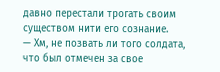давно перестали трогать своим существом нити его сознание.
— Хм, не позвать ли того солдата, что был отмечен за свое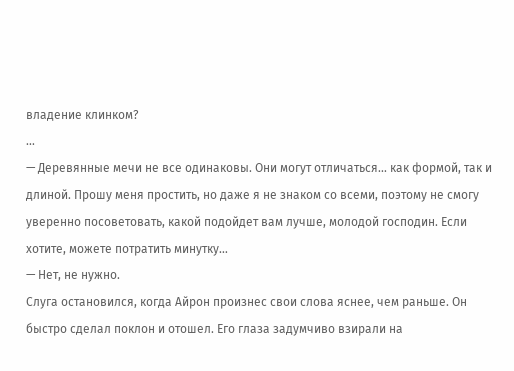владение клинком?
...
— Деревянные мечи не все одинаковы. Они могут отличаться... как формой, так и длиной. Прошу меня простить, но даже я не знаком со всеми, поэтому не смогу уверенно посоветовать, какой подойдет вам лучше, молодой господин. Если хотите, можете потратить минутку…
— Нет, не нужно.
Слуга остановился, когда Айрон произнес свои слова яснее, чем раньше. Он быстро сделал поклон и отошел. Его глаза задумчиво взирали на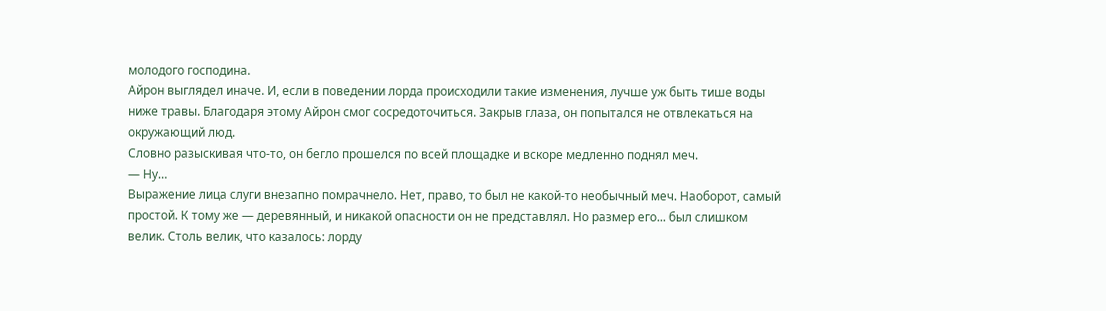молодого господина.
Айрон выглядел иначе. И, если в поведении лорда происходили такие изменения, лучше уж быть тише воды ниже травы. Благодаря этому Айрон смог сосредоточиться. Закрыв глаза, он попытался не отвлекаться на окружающий люд.
Словно разыскивая что-то, он бегло прошелся по всей площадке и вскоре медленно поднял меч.
— Ну…
Выражение лица слуги внезапно помрачнело. Нет, право, то был не какой-то необычный меч. Наоборот, самый простой. К тому же — деревянный, и никакой опасности он не представлял. Но размер его... был слишком велик. Столь велик, что казалось: лорду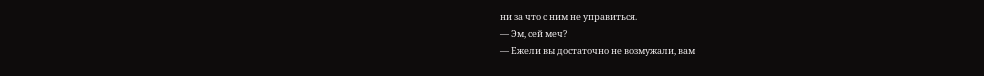ни за что с ним не управиться.
— Эм, сей меч?
— Ежели вы достаточно не возмужали, вам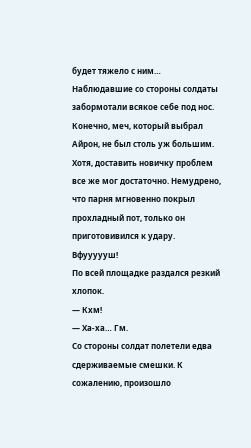будет тяжело с ним…
Наблюдавшие со стороны солдаты забормотали всякое себе под нос.
Конечно, меч, который выбрал Айрон, не был столь уж большим. Хотя, доставить новичку проблем все же мог достаточно. Немудрено, что парня мгновенно покрыл прохладный пот, только он приготовивился к удару.
Вфуууууш!
По всей площадке раздался резкий хлопок.
— Кхм!
— Ха-ха… Гм.
Со стороны солдат полетели едва сдерживаемые смешки. К сожалению, произошло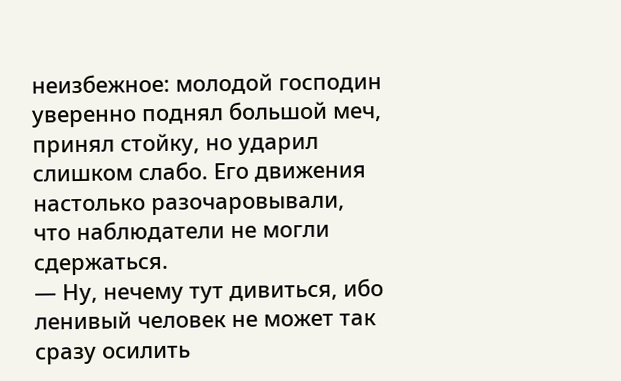неизбежное: молодой господин уверенно поднял большой меч, принял стойку, но ударил слишком слабо. Его движения настолько разочаровывали, что наблюдатели не могли сдержаться.
— Ну, нечему тут дивиться, ибо ленивый человек не может так сразу осилить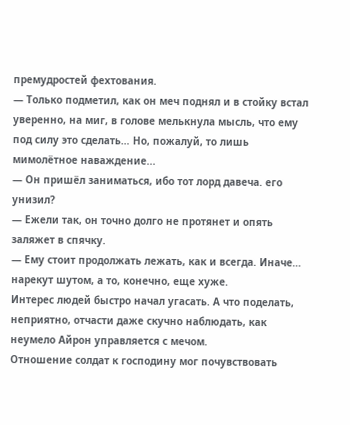премудростей фехтования.
— Только подметил, как он меч поднял и в стойку встал уверенно, на миг, в голове мелькнула мысль, что ему под силу это сделать… Но, пожалуй, то лишь мимолётное наваждение...
— Он пришёл заниматься, ибо тот лорд давеча. его унизил?
— Ежели так, он точно долго не протянет и опять заляжет в спячку.
— Ему стоит продолжать лежать, как и всегда. Иначе… нарекут шутом, а то, конечно, еще хуже.
Интерес людей быстро начал угасать. А что поделать, неприятно, отчасти даже скучно наблюдать, как неумело Айрон управляется с мечом.
Отношение солдат к господину мог почувствовать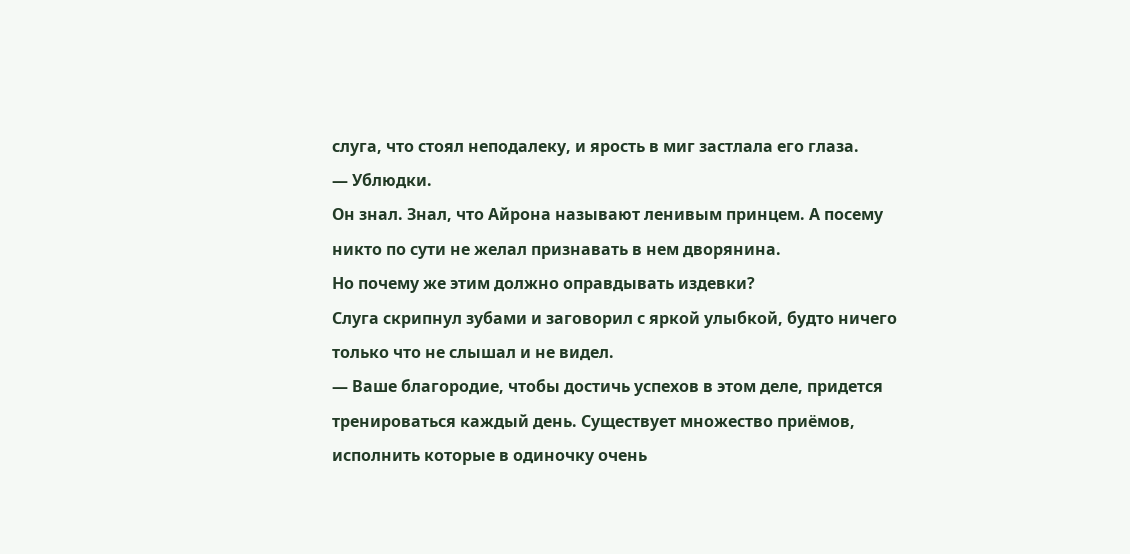слуга, что стоял неподалеку, и ярость в миг застлала его глаза.
— Ублюдки.
Он знал. Знал, что Айрона называют ленивым принцем. А посему никто по сути не желал признавать в нем дворянина.
Но почему же этим должно оправдывать издевки?
Слуга скрипнул зубами и заговорил с яркой улыбкой, будто ничего только что не слышал и не видел.
— Ваше благородие, чтобы достичь успехов в этом деле, придется тренироваться каждый день. Существует множество приёмов, исполнить которые в одиночку очень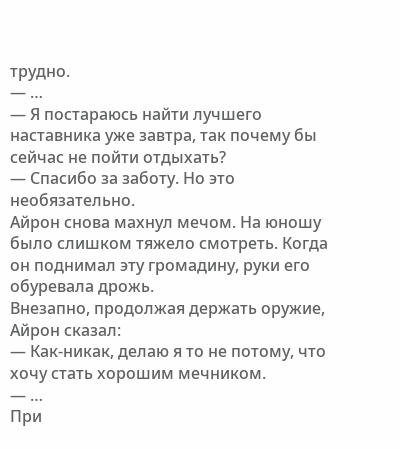трудно.
— …
— Я постараюсь найти лучшего наставника уже завтра, так почему бы сейчас не пойти отдыхать?
— Спасибо за заботу. Но это необязательно.
Айрон снова махнул мечом. На юношу было слишком тяжело смотреть. Когда он поднимал эту громадину, руки его обуревала дрожь.
Внезапно, продолжая держать оружие, Айрон сказал:
— Как-никак, делаю я то не потому, что хочу стать хорошим мечником.
— …
При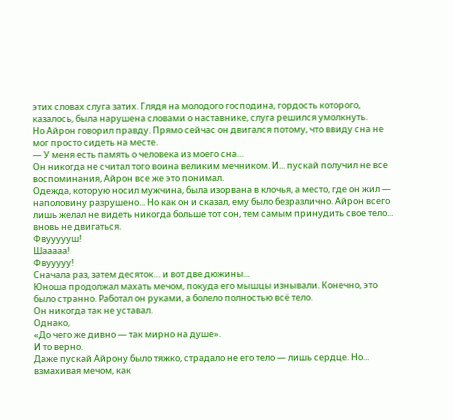этих словах слуга затих. Глядя на молодого господина, гордость которого, казалось, была нарушена словами о наставнике, слуга решился умолкнуть.
Но Айрон говорил правду. Прямо сейчас он двигался потому, что ввиду сна не мог просто сидеть на месте.
— У меня есть память о человека из моего сна…
Он никогда не считал того воина великим мечником. И... пускай получил не все воспоминания, Айрон все же это понимал.
Одежда, которую носил мужчина, была изорвана в клочья, а место, где он жил — наполовину разрушено... Но как он и сказал, ему было безразлично. Айрон всего лишь желал не видеть никогда больше тот сон, тем самым принудить свое тело... вновь не двигаться.
Фвуууууш!
Шааааа!
Фвууууу!
Сначала раз, затем десяток… и вот две дюжины...
Юноша продолжал махать мечом, покуда его мышцы изнывали. Конечно, это было странно. Работал он руками, а болело полностью всё тело.
Он никогда так не уставал.
Однако,
«До чего же дивно — так мирно на душе».
И то верно.
Даже пускай Айрону было тяжко, страдало не его тело — лишь сердце. Но... взмахивая мечом, как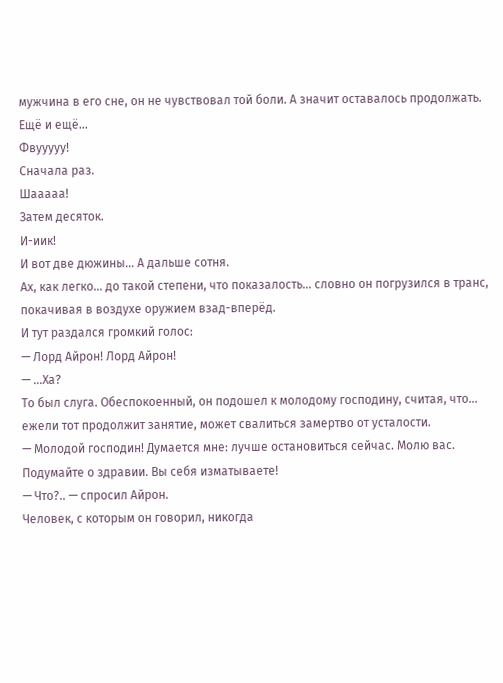мужчина в его сне, он не чувствовал той боли. А значит оставалось продолжать. Ещё и ещё...
Фвууууу!
Сначала раз.
Шааааа!
Затем десяток.
И-иик!
И вот две дюжины… А дальше сотня.
Ах, как легко… до такой степени, что показалость… словно он погрузился в транс, покачивая в воздухе оружием взад-вперёд.
И тут раздался громкий голос:
— Лорд Айрон! Лорд Айрон!
— …Ха?
То был слуга. Обеспокоенный, он подошел к молодому господину, считая, что... ежели тот продолжит занятие, может свалиться замертво от усталости.
— Молодой господин! Думается мне: лучше остановиться сейчас. Молю вас. Подумайте о здравии. Вы себя изматываете!
— Что?.. — спросил Айрон.
Человек, с которым он говорил, никогда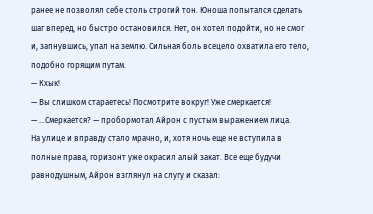ранее не позволял себе столь строгий тон. Юноша попытался сделать шаг вперед, но быстро остановился. Нет, он хотел подойти, но не смог и, запнувшись, упал на землю. Сильная боль всецело охватила его тело, подобно горящим путам.
— Кхык!
— Вы слишком стараетесь! Посмотрите вокруг! Уже смеркается!
— ...Смеркается? — пробормотал Айрон с пустым выражением лица.
На улице и вправду стало мрачно, и, хотя ночь еще не вступила в полные права, горизонт уже окрасил алый закат. Все еще будучи равнодушным, Айрон взглянул на слугу и сказал: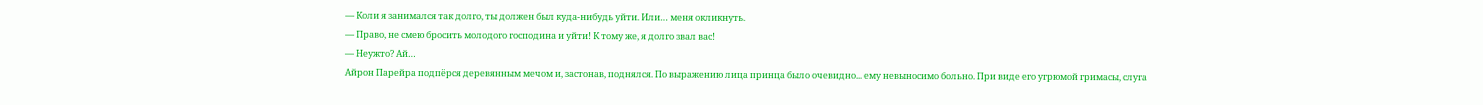— Коли я занимался так долго, ты должен был куда-нибудь уйти. Или… меня окликнуть.
— Право, не смею бросить молодого господина и уйти! К тому же, я долго звал вас!
— Неужто? Ай…
Айрон Парейра подпёрся деревянным мечом и, застонав, поднялся. По выражению лица принца было очевидно... ему невыносимо больно. При виде его угрюмой гримасы, слуга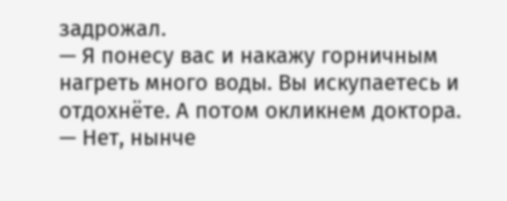задрожал.
— Я понесу вас и накажу горничным нагреть много воды. Вы искупаетесь и отдохнёте. А потом окликнем доктора.
— Нет, нынче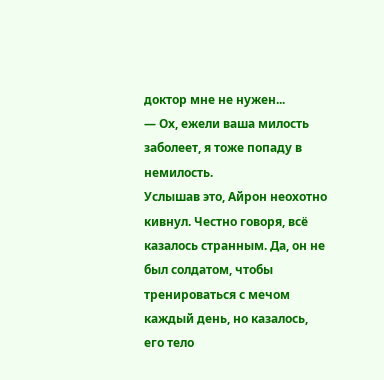доктор мне не нужен...
— Ох, ежели ваша милость заболеет, я тоже попаду в немилость.
Услышав это, Айрон неохотно кивнул. Честно говоря, всё казалось странным. Да, он не был солдатом, чтобы тренироваться с мечом каждый день, но казалось, его тело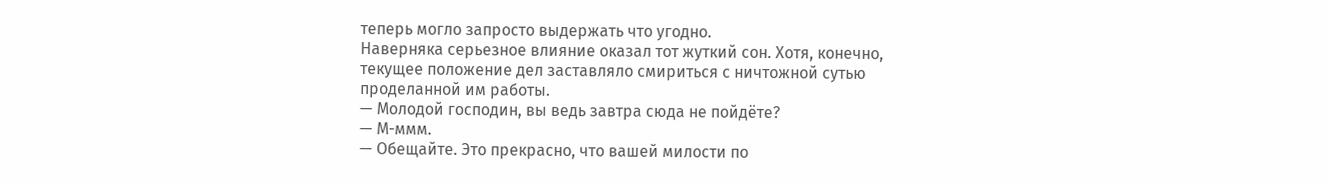теперь могло запросто выдержать что угодно.
Наверняка серьезное влияние оказал тот жуткий сон. Хотя, конечно, текущее положение дел заставляло смириться с ничтожной сутью проделанной им работы.
— Молодой господин, вы ведь завтра сюда не пойдёте?
— М-ммм.
— Обещайте. Это прекрасно, что вашей милости по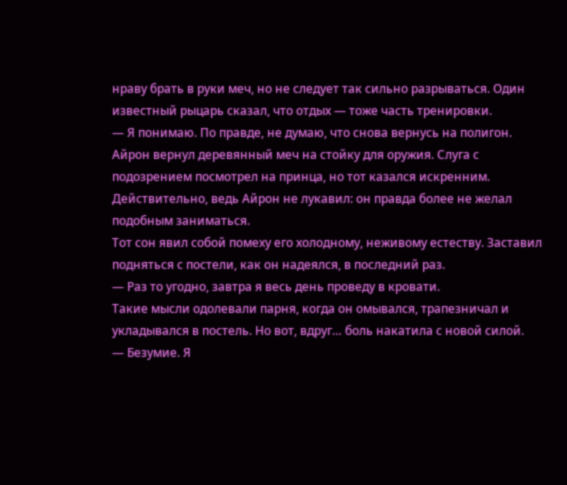нраву брать в руки меч, но не следует так сильно разрываться. Один известный рыцарь сказал, что отдых — тоже часть тренировки.
— Я понимаю. По правде, не думаю, что снова вернусь на полигон.
Айрон вернул деревянный меч на стойку для оружия. Слуга с подозрением посмотрел на принца, но тот казался искренним.
Действительно, ведь Айрон не лукавил: он правда более не желал подобным заниматься.
Тот сон явил собой помеху его холодному, неживому естеству. Заставил подняться с постели, как он надеялся, в последний раз.
— Раз то угодно, завтра я весь день проведу в кровати.
Такие мысли одолевали парня, когда он омывался, трапезничал и укладывался в постель. Но вот, вдруг… боль накатила с новой силой.
— Безумие. Я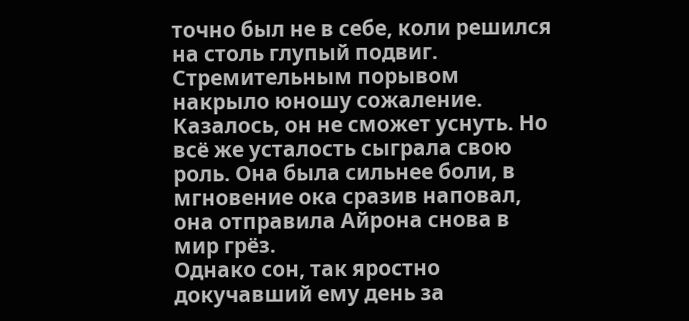точно был не в себе, коли решился на столь глупый подвиг.
Стремительным порывом накрыло юношу сожаление.
Казалось, он не сможет уснуть. Но всё же усталость сыграла свою роль. Она была сильнее боли, в мгновение ока сразив наповал, она отправила Айрона снова в мир грёз.
Однако сон, так яростно докучавший ему день за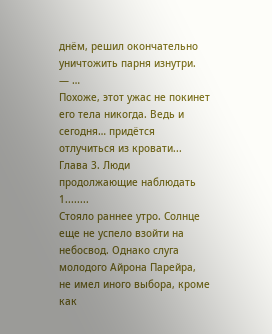днём, решил окончательно уничтожить парня изнутри.
— …
Похоже, этот ужас не покинет его тела никогда. Ведь и сегодня… придётся отлучиться из кровати...
Глава 3. Люди продолжающие наблюдать 1........
Стояло раннее утро. Солнце еще не успело взойти на небосвод. Однако слуга молодого Айрона Парейра, не имел иного выбора, кроме как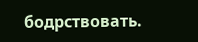бодрствовать.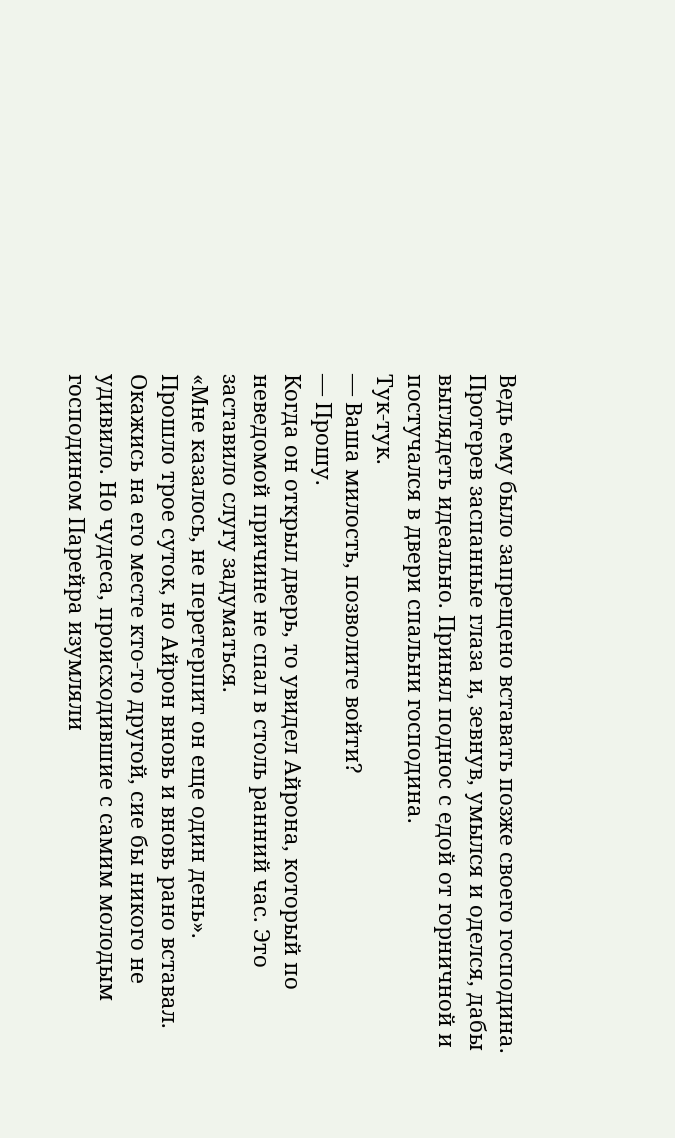Ведь ему было запрещено вставать позже своего господина.
Протерев заспанные глаза и, зевнув, умылся и оделся, дабы выглядеть идеально. Принял поднос с едой от горничной и постучался в двери спальни господина.
Тук-тук.
— Ваша милость, позволите войти?
— Прошу.
Когда он открыл дверь, то увидел Айрона, который по неведомой причине не спал в столь ранний час. Это заставило слугу задуматься.
«Мне казалось, не перетерпит он еще один день».
Прошло трое суток, но Айрон вновь и вновь рано вставал. Окажись на его месте кто-то другой, сие бы никого не удивило. Но чудеса, происходившие с самим молодым господином Парейра изумляли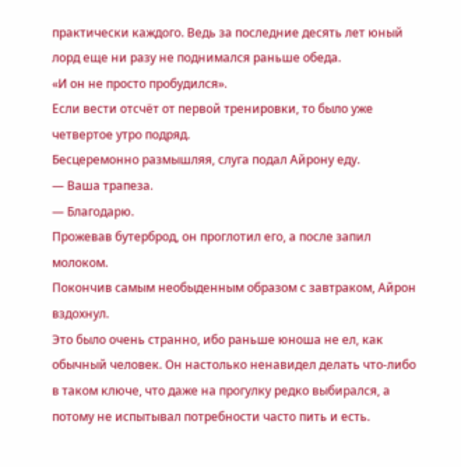практически каждого. Ведь за последние десять лет юный лорд еще ни разу не поднимался раньше обеда.
«И он не просто пробудился».
Если вести отсчёт от первой тренировки, то было уже четвертое утро подряд.
Бесцеремонно размышляя, слуга подал Айрону еду.
— Ваша трапеза.
— Благодарю.
Прожевав бутерброд, он проглотил его, а после запил молоком.
Покончив самым необыденным образом с завтраком, Айрон вздохнул.
Это было очень странно, ибо раньше юноша не ел, как обычный человек. Он настолько ненавидел делать что-либо в таком ключе, что даже на прогулку редко выбирался, а потому не испытывал потребности часто пить и есть.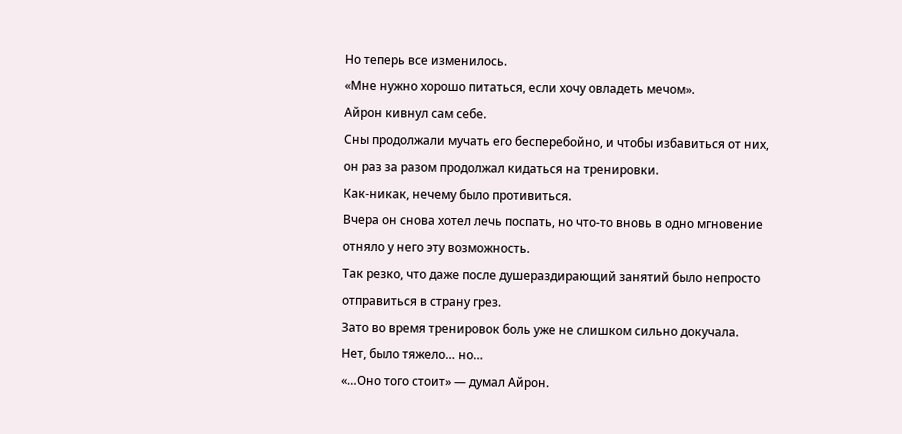Но теперь все изменилось.
«Мне нужно хорошо питаться, если хочу овладеть мечом».
Айрон кивнул сам себе.
Сны продолжали мучать его бесперебойно, и чтобы избавиться от них, он раз за разом продолжал кидаться на тренировки.
Как-никак, нечему было противиться.
Вчера он снова хотел лечь поспать, но что-то вновь в одно мгновение отняло у него эту возможность.
Так резко, что даже после душераздирающий занятий было непросто отправиться в страну грез.
Зато во время тренировок боль уже не слишком сильно докучала.
Нет, было тяжело… но…
«…Оно того стоит» — думал Айрон.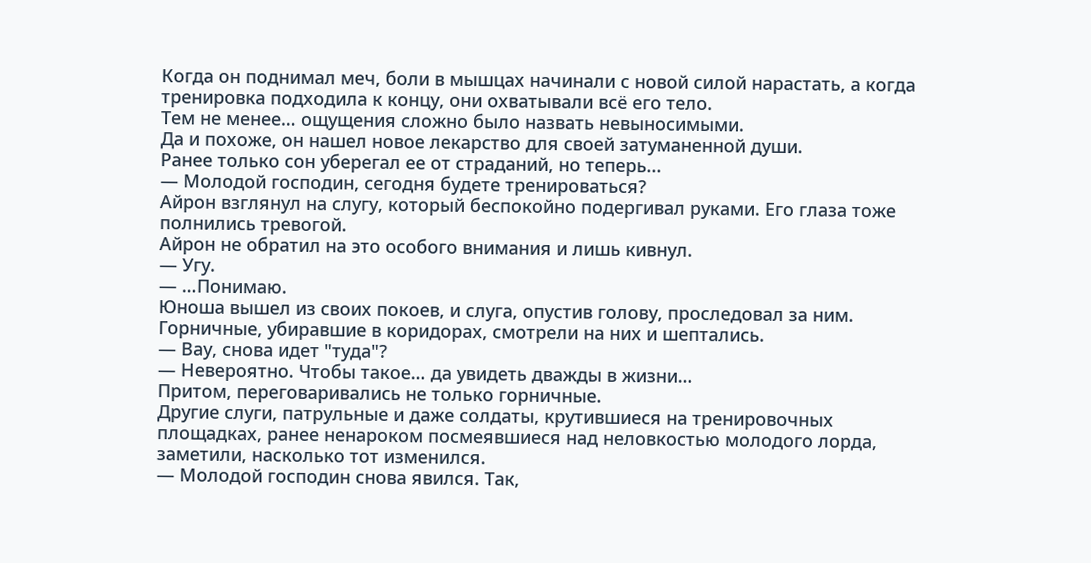Когда он поднимал меч, боли в мышцах начинали с новой силой нарастать, а когда тренировка подходила к концу, они охватывали всё его тело.
Тем не менее… ощущения сложно было назвать невыносимыми.
Да и похоже, он нашел новое лекарство для своей затуманенной души.
Ранее только сон уберегал ее от страданий, но теперь...
— Молодой господин, сегодня будете тренироваться?
Айрон взглянул на слугу, который беспокойно подергивал руками. Его глаза тоже полнились тревогой.
Айрон не обратил на это особого внимания и лишь кивнул.
— Угу.
— …Понимаю.
Юноша вышел из своих покоев, и слуга, опустив голову, проследовал за ним.
Горничные, убиравшие в коридорах, смотрели на них и шептались.
— Вау, снова идет "туда"?
— Невероятно. Чтобы такое… да увидеть дважды в жизни…
Притом, переговаривались не только горничные.
Другие слуги, патрульные и даже солдаты, крутившиеся на тренировочных площадках, ранее ненароком посмеявшиеся над неловкостью молодого лорда, заметили, насколько тот изменился.
— Молодой господин снова явился. Так,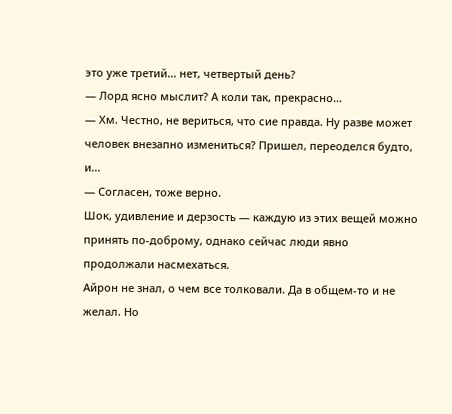это уже третий… нет, четвертый день?
— Лорд ясно мыслит? А коли так, прекрасно…
— Хм. Честно, не вериться, что сие правда. Ну разве может человек внезапно измениться? Пришел, переоделся будто, и...
— Согласен, тоже верно.
Шок, удивление и дерзость — каждую из этих вещей можно принять по-доброму, однако сейчас люди явно продолжали насмехаться.
Айрон не знал, о чем все толковали. Да в общем-то и не желал. Но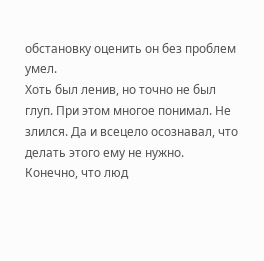обстановку оценить он без проблем умел.
Хоть был ленив, но точно не был глуп. При этом многое понимал. Не злился. Да и всецело осознавал, что делать этого ему не нужно.
Конечно, что люд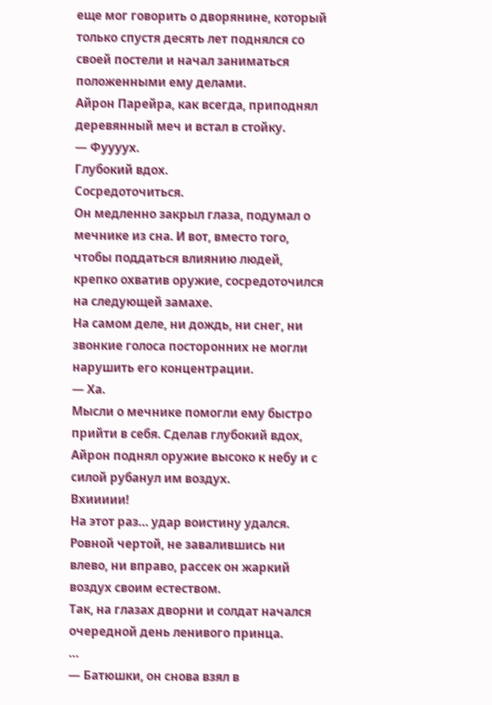еще мог говорить о дворянине, который только спустя десять лет поднялся со своей постели и начал заниматься положенными ему делами.
Айрон Парейра, как всегда, приподнял деревянный меч и встал в стойку.
— Фуууух.
Глубокий вдох.
Сосредоточиться.
Он медленно закрыл глаза, подумал о мечнике из сна. И вот, вместо того, чтобы поддаться влиянию людей, крепко охватив оружие, сосредоточился на следующей замахе.
На самом деле, ни дождь, ни снег, ни звонкие голоса посторонних не могли нарушить его концентрации.
— Ха.
Мысли о мечнике помогли ему быстро прийти в себя. Сделав глубокий вдох, Айрон поднял оружие высоко к небу и с силой рубанул им воздух.
Вхиииии!
На этот раз… удар воистину удался. Ровной чертой, не завалившись ни влево, ни вправо, рассек он жаркий воздух своим естеством.
Так, на глазах дворни и солдат начался очередной день ленивого принца.
…
— Батюшки, он снова взял в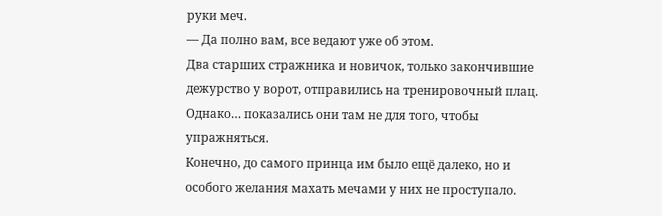руки меч.
— Да полно вам, все ведают уже об этом.
Два старших стражника и новичок, только закончившие дежурство у ворот, отправились на тренировочный плац. Однако… показались они там не для того, чтобы упражняться.
Конечно, до самого принца им было ещё далеко, но и особого желания махать мечами у них не проступало.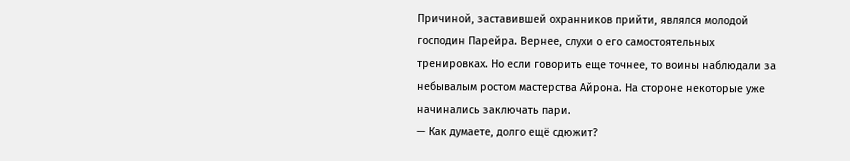Причиной, заставившей охранников прийти, являлся молодой господин Парейра. Вернее, слухи о его самостоятельных тренировках. Но если говорить еще точнее, то воины наблюдали за небывалым ростом мастерства Айрона. На стороне некоторые уже начинались заключать пари.
— Как думаете, долго ещё сдюжит?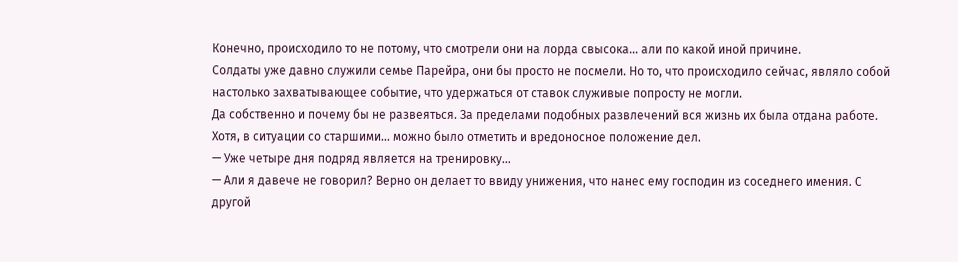Конечно, происходило то не потому, что смотрели они на лорда свысока… али по какой иной причине.
Солдаты уже давно служили семье Парейра, они бы просто не посмели. Но то, что происходило сейчас, являло собой настолько захватывающее событие, что удержаться от ставок служивые попросту не могли.
Да собственно и почему бы не развеяться. За пределами подобных развлечений вся жизнь их была отдана работе.
Хотя, в ситуации со старшими... можно было отметить и вредоносное положение дел.
— Уже четыре дня подряд является на тренировку…
— Али я давече не говорил? Верно он делает то ввиду унижения, что нанес ему господин из соседнего имения. С другой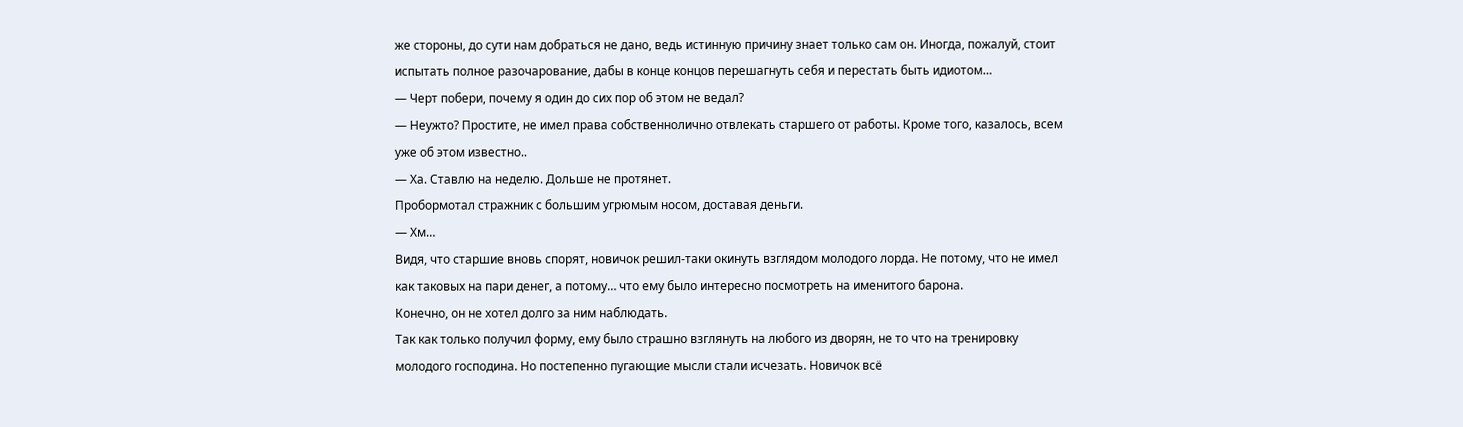же стороны, до сути нам добраться не дано, ведь истинную причину знает только сам он. Иногда, пожалуй, стоит испытать полное разочарование, дабы в конце концов перешагнуть себя и перестать быть идиотом…
— Черт побери, почему я один до сих пор об этом не ведал?
— Неужто? Простите, не имел права собственнолично отвлекать старшего от работы. Кроме того, казалось, всем уже об этом известно..
— Ха. Ставлю на неделю. Дольше не протянет.
Пробормотал стражник с большим угрюмым носом, доставая деньги.
— Хм…
Видя, что старшие вновь спорят, новичок решил-таки окинуть взглядом молодого лорда. Не потому, что не имел как таковых на пари денег, а потому… что ему было интересно посмотреть на именитого барона.
Конечно, он не хотел долго за ним наблюдать.
Так как только получил форму, ему было страшно взглянуть на любого из дворян, не то что на тренировку молодого господина. Но постепенно пугающие мысли стали исчезать. Новичок всё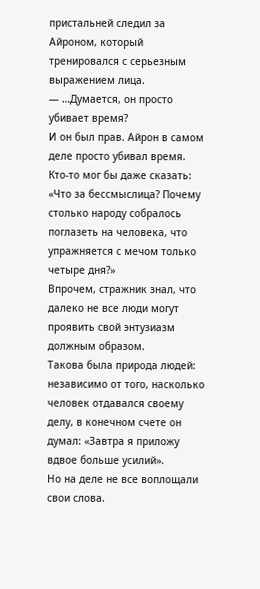пристальней следил за Айроном, который тренировался с серьезным выражением лица.
— …Думается, он просто убивает время?
И он был прав. Айрон в самом деле просто убивал время.
Кто-то мог бы даже сказать: «Что за бессмыслица? Почему столько народу собралось поглазеть на человека, что упражняется с мечом только четыре дня?»
Впрочем, стражник знал, что далеко не все люди могут проявить свой энтузиазм должным образом.
Такова была природа людей: независимо от того, насколько человек отдавался своему делу, в конечном счете он думал: «Завтра я приложу вдвое больше усилий».
Но на деле не все воплощали свои слова.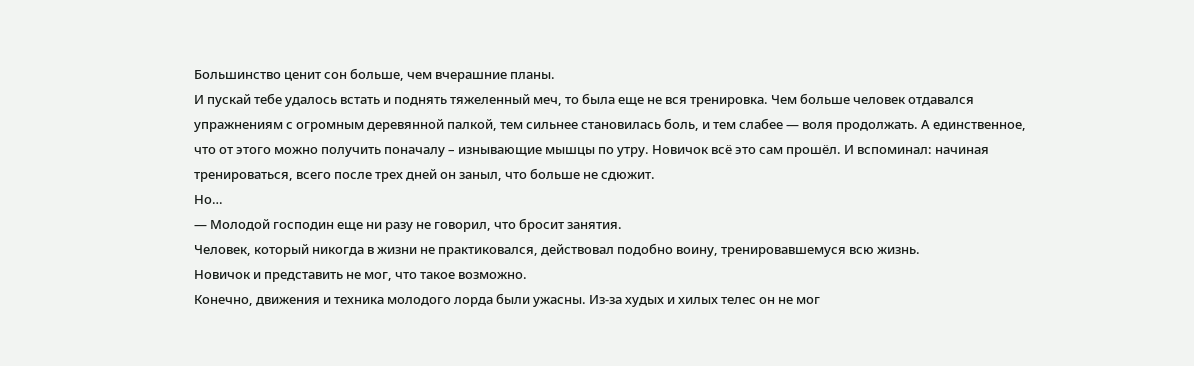Большинство ценит сон больше, чем вчерашние планы.
И пускай тебе удалось встать и поднять тяжеленный меч, то была еще не вся тренировка. Чем больше человек отдавался упражнениям с огромным деревянной палкой, тем сильнее становилась боль, и тем слабее — воля продолжать. А единственное, что от этого можно получить поначалу – изнывающие мышцы по утру. Новичок всё это сам прошёл. И вспоминал: начиная тренироваться, всего после трех дней он заныл, что больше не сдюжит.
Но…
— Молодой господин еще ни разу не говорил, что бросит занятия.
Человек, который никогда в жизни не практиковался, действовал подобно воину, тренировавшемуся всю жизнь.
Новичок и представить не мог, что такое возможно.
Конечно, движения и техника молодого лорда были ужасны. Из-за худых и хилых телес он не мог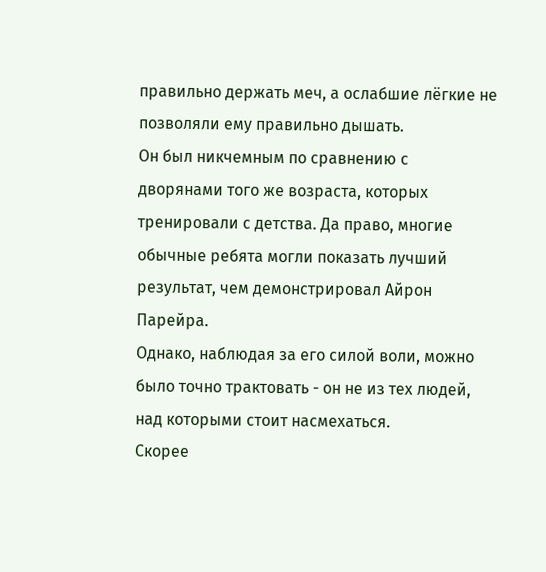правильно держать меч, а ослабшие лёгкие не позволяли ему правильно дышать.
Он был никчемным по сравнению с дворянами того же возраста, которых тренировали с детства. Да право, многие обычные ребята могли показать лучший результат, чем демонстрировал Айрон Парейра.
Однако, наблюдая за его силой воли, можно было точно трактовать - он не из тех людей, над которыми стоит насмехаться.
Скорее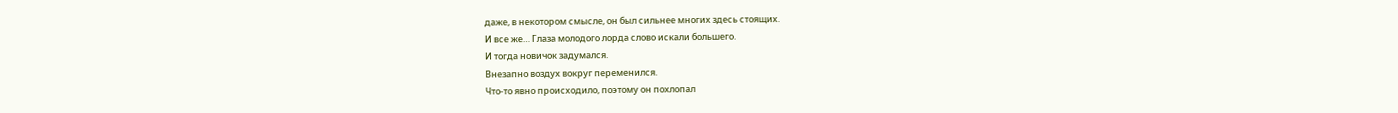даже, в некотором смысле, он был сильнее многих здесь стоящих.
И все же… Глаза молодого лорда слово искали большего.
И тогда новичок задумался.
Внезапно воздух вокруг переменился.
Что-то явно происходило, поэтому он похлопал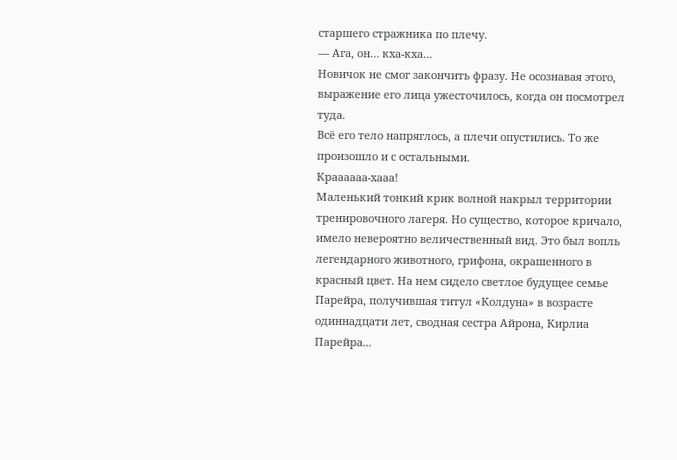старшего стражника по плечу.
— Ага, он… кха-кха…
Новичок не смог закончить фразу. Не осознавая этого, выражение его лица ужесточилось, когда он посмотрел туда.
Всё его тело напряглось, а плечи опустились. То же произошло и с остальными.
Краааааа-хааа!
Маленький тонкий крик волной накрыл территории тренировочного лагеря. Но существо, которое кричало, имело невероятно величественный вид. Это был вопль легендарного животного, грифона, окрашенного в красный цвет. На нем сидело светлое будущее семье Парейра, получившая титул «Колдуна» в возрасте одиннадцати лет, сводная сестра Айрона, Кирлиа Парейра...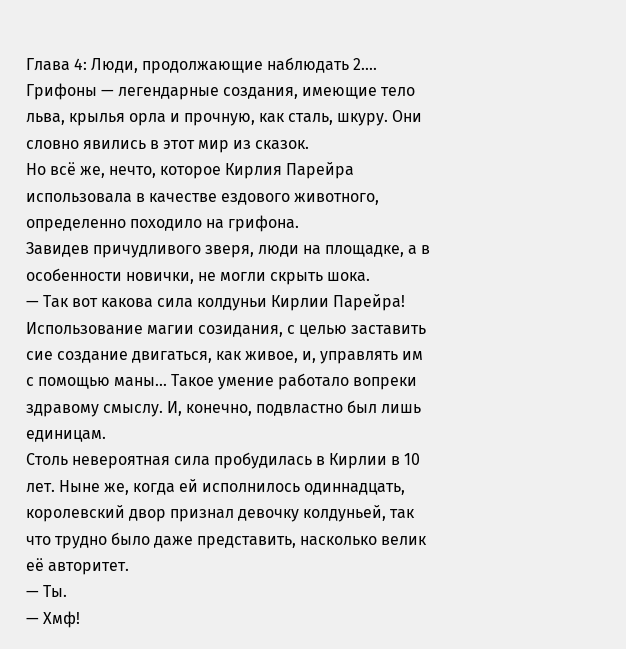Глава 4: Люди, продолжающие наблюдать 2....
Грифоны — легендарные создания, имеющие тело льва, крылья орла и прочную, как сталь, шкуру. Они словно явились в этот мир из сказок.
Но всё же, нечто, которое Кирлия Парейра использовала в качестве ездового животного, определенно походило на грифона.
Завидев причудливого зверя, люди на площадке, а в особенности новички, не могли скрыть шока.
— Так вот какова сила колдуньи Кирлии Парейра!
Использование магии созидания, с целью заставить сие создание двигаться, как живое, и, управлять им с помощью маны... Такое умение работало вопреки здравому смыслу. И, конечно, подвластно был лишь единицам.
Столь невероятная сила пробудилась в Кирлии в 10 лет. Ныне же, когда ей исполнилось одиннадцать, королевский двор признал девочку колдуньей, так что трудно было даже представить, насколько велик её авторитет.
— Ты.
— Хмф!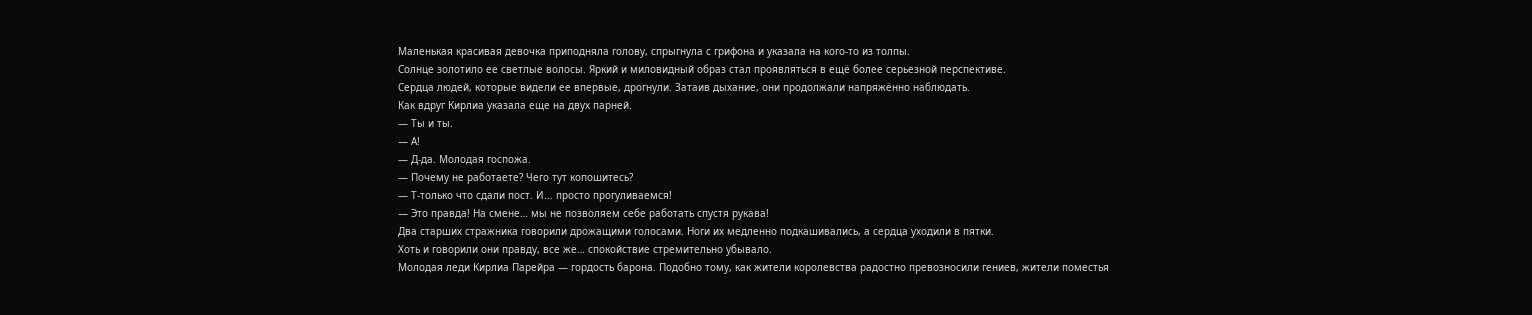Маленькая красивая девочка приподняла голову, спрыгнула с грифона и указала на кого-то из толпы.
Солнце золотило ее светлые волосы. Яркий и миловидный образ стал проявляться в ещё более серьезной перспективе.
Сердца людей, которые видели ее впервые, дрогнули. Затаив дыхание, они продолжали напряжённо наблюдать.
Как вдруг Кирлиа указала еще на двух парней.
— Ты и ты.
— А!
— Д-да. Молодая госпожа.
— Почему не работаете? Чего тут копошитесь?
— Т-только что сдали пост. И... просто прогуливаемся!
— Это правда! На смене… мы не позволяем себе работать спустя рукава!
Два старших стражника говорили дрожащими голосами. Ноги их медленно подкашивались, а сердца уходили в пятки.
Хоть и говорили они правду, все же… спокойствие стремительно убывало.
Молодая леди Кирлиа Парейра — гордость барона. Подобно тому, как жители королевства радостно превозносили гениев, жители поместья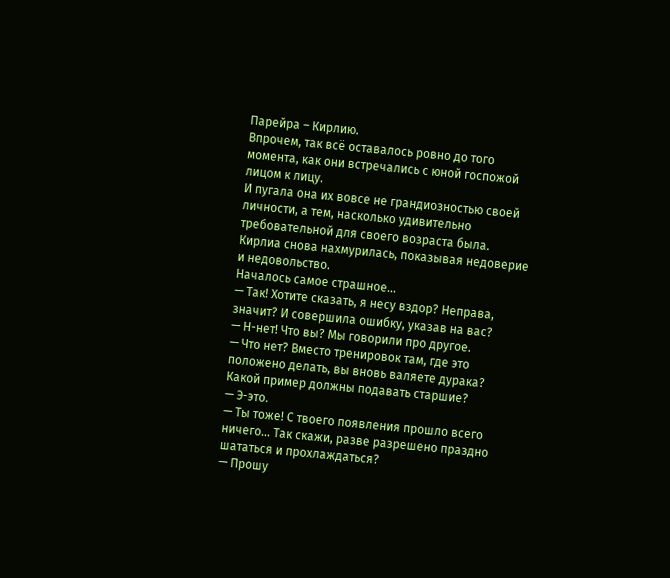Парейра – Кирлию.
Впрочем, так всё оставалось ровно до того момента, как они встречались с юной госпожой лицом к лицу.
И пугала она их вовсе не грандиозностью своей личности, а тем, насколько удивительно требовательной для своего возраста была.
Кирлиа снова нахмурилась, показывая недоверие и недовольство.
Началось самое страшное...
— Так! Хотите сказать, я несу вздор? Неправа, значит? И совершила ошибку, указав на вас?
— Н-нет! Что вы? Мы говорили про другое.
— Что нет? Вместо тренировок там, где это положено делать, вы вновь валяете дурака? Какой пример должны подавать старшие?
— Э-это.
— Ты тоже! С твоего появления прошло всего ничего... Так скажи, разве разрешено праздно шататься и прохлаждаться?
— Прошу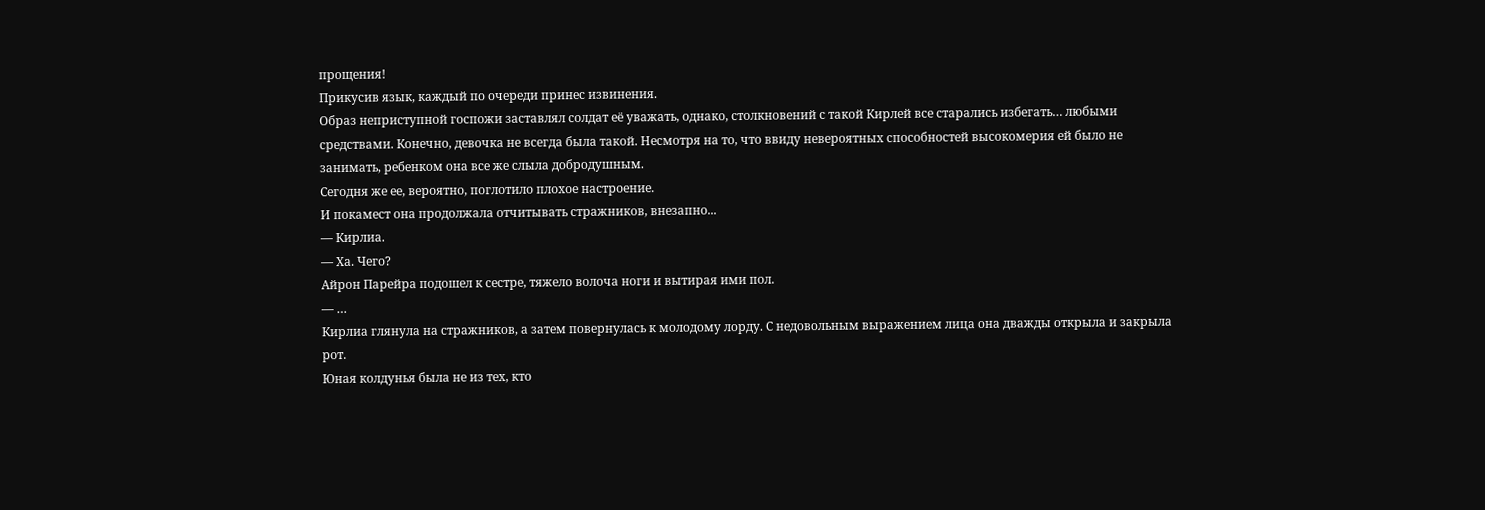прощения!
Прикусив язык, каждый по очереди принес извинения.
Образ неприступной госпожи заставлял солдат её уважать, однако, столкновений с такой Кирлей все старались избегать… любыми средствами. Конечно, девочка не всегда была такой. Несмотря на то, что ввиду невероятных способностей высокомерия ей было не занимать, ребенком она все же слыла добродушным.
Сегодня же ее, вероятно, поглотило плохое настроение.
И покамест она продолжала отчитывать стражников, внезапно...
— Кирлиа.
— Ха. Чего?
Айрон Парейра подошел к сестре, тяжело волоча ноги и вытирая ими пол.
— …
Кирлиа глянула на стражников, а затем повернулась к молодому лорду. С недовольным выражением лица она дважды открыла и закрыла рот.
Юная колдунья была не из тех, кто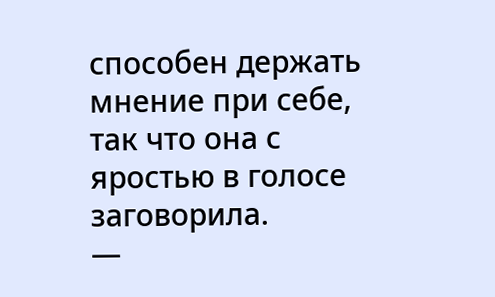способен держать мнение при себе, так что она с яростью в голосе заговорила.
—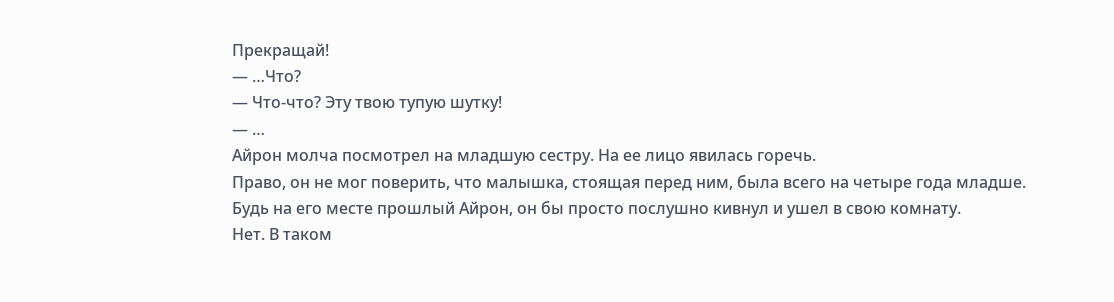Прекращай!
— …Что?
— Что-что? Эту твою тупую шутку!
— …
Айрон молча посмотрел на младшую сестру. На ее лицо явилась горечь.
Право, он не мог поверить, что малышка, стоящая перед ним, была всего на четыре года младше.
Будь на его месте прошлый Айрон, он бы просто послушно кивнул и ушел в свою комнату.
Нет. В таком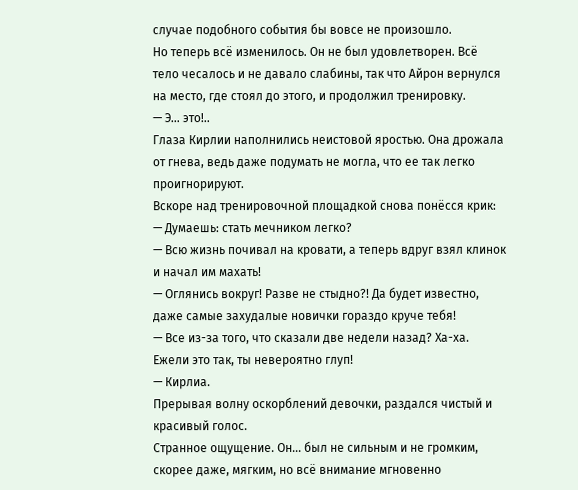случае подобного события бы вовсе не произошло.
Но теперь всё изменилось. Он не был удовлетворен. Всё тело чесалось и не давало слабины, так что Айрон вернулся на место, где стоял до этого, и продолжил тренировку.
— Э… это!..
Глаза Кирлии наполнились неистовой яростью. Она дрожала от гнева, ведь даже подумать не могла, что ее так легко проигнорируют.
Вскоре над тренировочной площадкой снова понёсся крик:
— Думаешь: стать мечником легко?
— Всю жизнь почивал на кровати, а теперь вдруг взял клинок и начал им махать!
— Оглянись вокруг! Разве не стыдно?! Да будет известно, даже самые захудалые новички гораздо круче тебя!
— Все из-за того, что сказали две недели назад? Ха-ха. Ежели это так, ты невероятно глуп!
— Кирлиа.
Прерывая волну оскорблений девочки, раздался чистый и красивый голос.
Странное ощущение. Он... был не сильным и не громким, скорее даже, мягким, но всё внимание мгновенно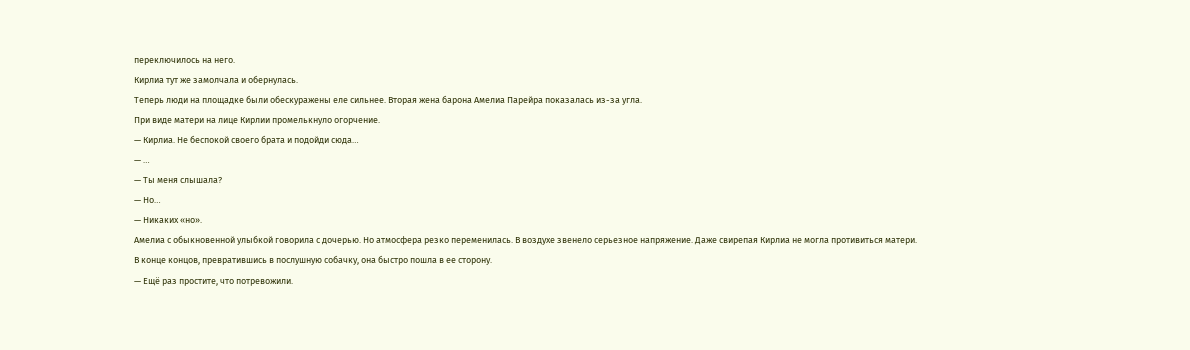переключилось на него.
Кирлиа тут же замолчала и обернулась.
Теперь люди на площадке были обескуражены еле сильнее. Вторая жена барона Амелиа Парейра показалась из-за угла.
При виде матери на лице Кирлии промелькнуло огорчение.
— Кирлиа. Не беспокой своего брата и подойди сюда…
— …
— Ты меня слышала?
— Но…
— Никаких «но».
Амелиа с обыкновенной улыбкой говорила с дочерью. Но атмосфера резко переменилась. В воздухе звенело серьезное напряжение. Даже свирепая Кирлиа не могла противиться матери.
В конце концов, превратившись в послушную собачку, она быстро пошла в ее сторону.
— Ещё раз простите, что потревожили.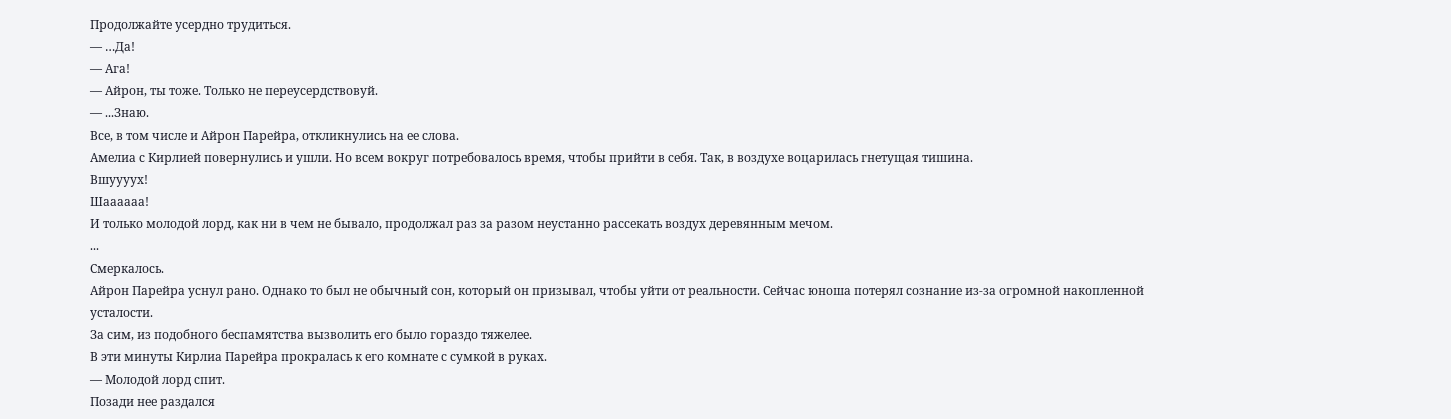Продолжайте усердно трудиться.
— …Да!
— Ага!
— Айрон, ты тоже. Только не переусердствовуй.
— ...Знаю.
Все, в том числе и Айрон Парейра, откликнулись на ее слова.
Амелиа с Кирлией повернулись и ушли. Но всем вокруг потребовалось время, чтобы прийти в себя. Так, в воздухе воцарилась гнетущая тишина.
Вшуууух!
Шаааааа!
И только молодой лорд, как ни в чем не бывало, продолжал раз за разом неустанно рассекать воздух деревянным мечом.
...
Смеркалось.
Айрон Парейра уснул рано. Однако то был не обычный сон, который он призывал, чтобы уйти от реальности. Сейчас юноша потерял сознание из-за огромной накопленной усталости.
За сим, из подобного беспамятства вызволить его было гораздо тяжелее.
В эти минуты Кирлиа Парейра прокралась к его комнате с сумкой в руках.
— Молодой лорд спит.
Позади нее раздался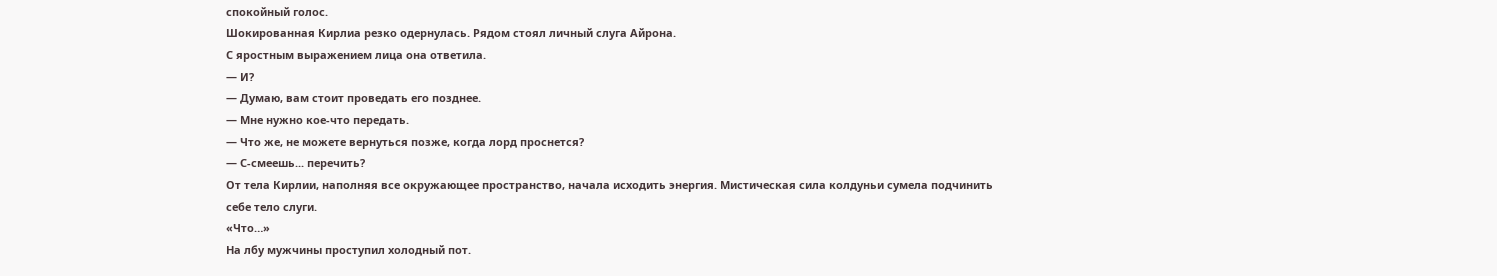спокойный голос.
Шокированная Кирлиа резко одернулась. Рядом стоял личный слуга Айрона.
С яростным выражением лица она ответила.
— И?
— Думаю, вам стоит проведать его позднее.
— Мне нужно кое-что передать.
— Что же, не можете вернуться позже, когда лорд проснется?
— С-смеешь... перечить?
От тела Кирлии, наполняя все окружающее пространство, начала исходить энергия. Мистическая сила колдуньи сумела подчинить себе тело слуги.
«Что…»
На лбу мужчины проступил холодный пот.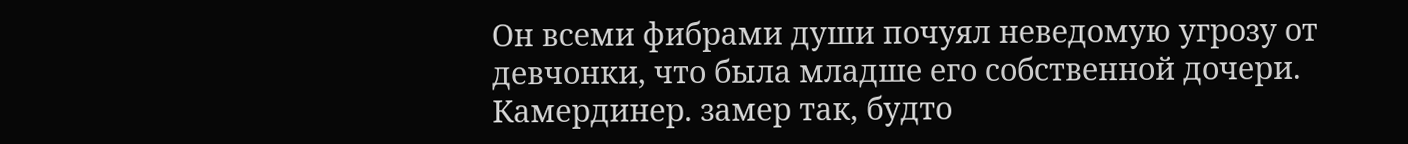Он всеми фибрами души почуял неведомую угрозу от девчонки, что была младше его собственной дочери.
Камердинер. замер так, будто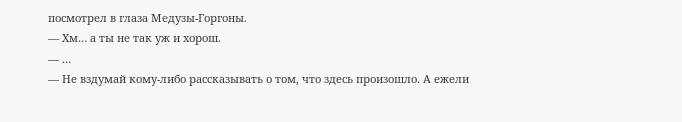посмотрел в глаза Медузы-Горгоны.
— Хм… а ты не так уж и хорош.
— …
— Не вздумай кому-либо рассказывать о том, что здесь произошло. А ежели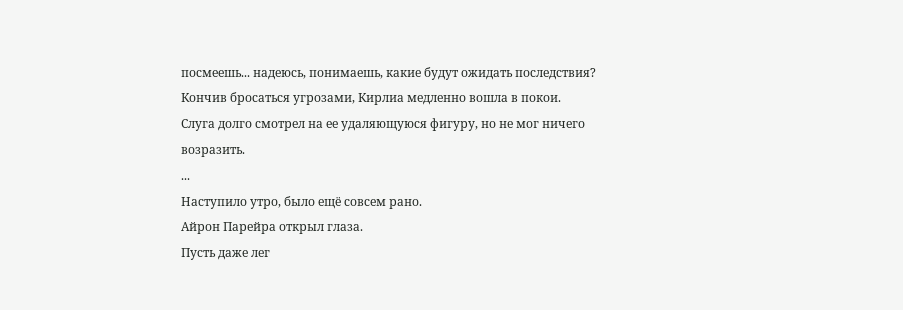посмеешь... надеюсь, понимаешь, какие будут ожидать последствия?
Кончив бросаться угрозами, Кирлиа медленно вошла в покои.
Слуга долго смотрел на ее удаляющуюся фигуру, но не мог ничего возразить.
...
Наступило утро, было ещё совсем рано.
Айрон Парейра открыл глаза.
Пусть даже лег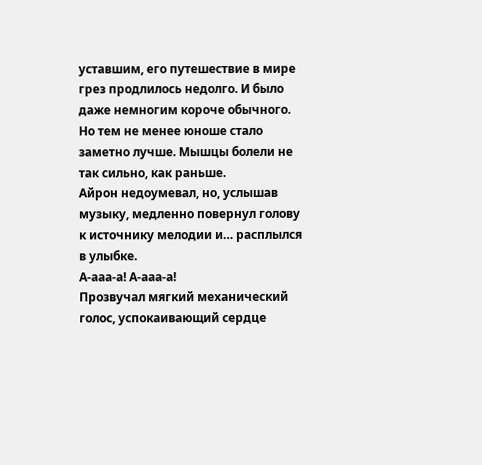уставшим, его путешествие в мире грез продлилось недолго. И было даже немногим короче обычного.
Но тем не менее юноше стало заметно лучше. Мышцы болели не так сильно, как раньше.
Айрон недоумевал, но, услышав музыку, медленно повернул голову к источнику мелодии и… расплылся в улыбке.
А-ааа-а! А-ааа-а!
Прозвучал мягкий механический голос, успокаивающий сердце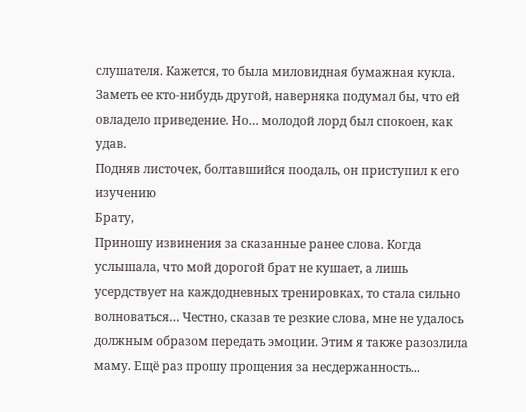слушателя. Кажется, то была миловидная бумажная кукла.
Заметь ее кто-нибудь другой, наверняка подумал бы, что ей овладело приведение. Но… молодой лорд был спокоен, как удав.
Подняв листочек, болтавшийся поодаль, он приступил к его изучению
Брату,
Приношу извинения за сказанные ранее слова. Когда услышала, что мой дорогой брат не кушает, а лишь усердствует на каждодневных тренировках, то стала сильно волноваться… Честно, сказав те резкие слова, мне не удалось должным образом передать эмоции. Этим я также разозлила маму. Ещё раз прошу прощения за несдержанность...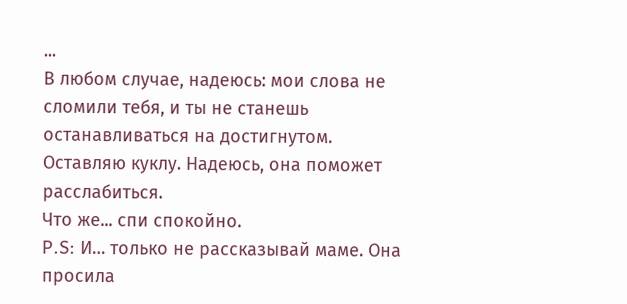...
В любом случае, надеюсь: мои слова не сломили тебя, и ты не станешь останавливаться на достигнутом.
Оставляю куклу. Надеюсь, она поможет расслабиться.
Что же... спи спокойно.
P.S: И… только не рассказывай маме. Она просила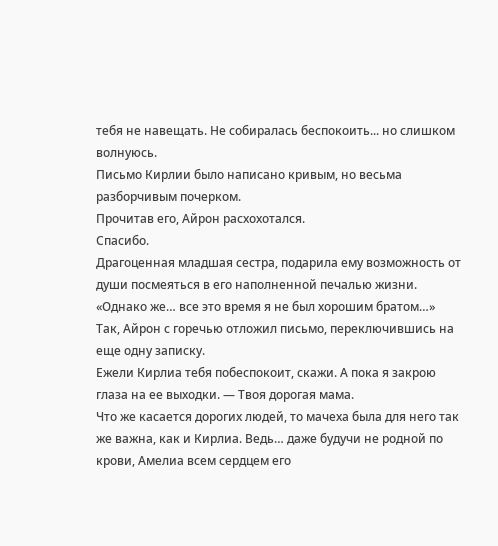тебя не навещать. Не собиралась беспокоить... но слишком волнуюсь.
Письмо Кирлии было написано кривым, но весьма разборчивым почерком.
Прочитав его, Айрон расхохотался.
Спасибо.
Драгоценная младшая сестра, подарила ему возможность от души посмеяться в его наполненной печалью жизни.
«Однако же… все это время я не был хорошим братом…»
Так, Айрон с горечью отложил письмо, переключившись на еще одну записку.
Ежели Кирлиа тебя побеспокоит, скажи. А пока я закрою глаза на ее выходки. — Твоя дорогая мама.
Что же касается дорогих людей, то мачеха была для него так же важна, как и Кирлиа. Ведь… даже будучи не родной по крови, Амелиа всем сердцем его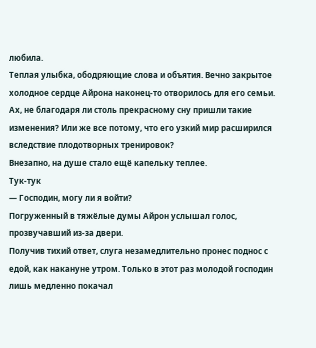любила.
Теплая улыбка, ободряющие слова и объятия. Вечно закрытое холодное сердце Айрона наконец-то отворилось для его семьи.
Ах, не благодаря ли столь прекрасному сну пришли такие изменения? Или же все потому, что его узкий мир расширился вследствие плодотворных тренировок?
Внезапно, на душе стало ещё капельку теплее.
Тук-тук
— Господин, могу ли я войти?
Погруженный в тяжёлые думы Айрон услышал голос, прозвучавший из-за двери.
Получив тихий ответ, слуга незамедлительно пронес поднос с едой, как накануне утром. Только в этот раз молодой господин лишь медленно покачал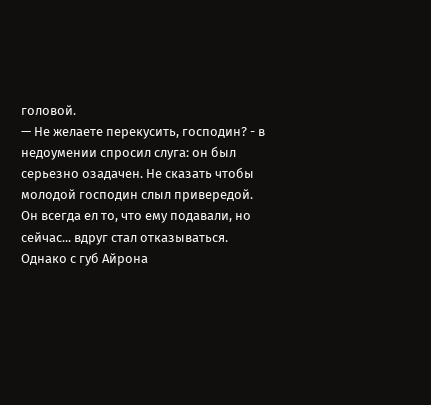головой.
— Не желаете перекусить, господин? - в недоумении спросил слуга: он был серьезно озадачен. Не сказать чтобы молодой господин слыл привередой. Он всегда ел то, что ему подавали, но сейчас... вдруг стал отказываться.
Однако с губ Айрона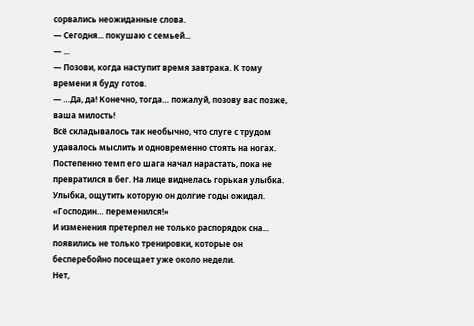сорвались неожиданные слова.
— Сегодня... покушаю с семьей...
— ...
— Позови, когда наступит время завтрака. К тому времени я буду готов.
— …Да, да! Конечно, тогда… пожалуй, позову вас позже, ваша милость!
Всё складывалось так необычно, что слуге с трудом удавалось мыслить и одновременно стоять на ногах. Постепенно темп его шага начал нарастать, пока не превратился в бег. На лице виднелась горькая улыбка. Улыбка, ощутить которую он долгие годы ожидал.
«Господин… переменился!»
И изменения претерпел не только распорядок сна... появились не только тренировки, которые он бесперебойно посещает уже около недели.
Нет,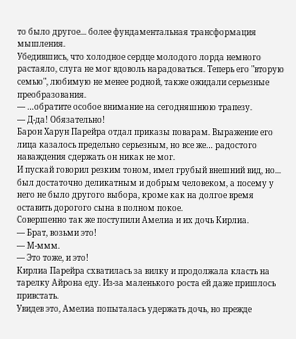то было другое... более фундаментальная трансформация мышления.
Убедившись, что холодное сердце молодого лорда немного растаяло, слуга не мог вдоволь нарадоваться. Теперь его "вторую семью", любимую не менее родной, также ожидали серьезные преобразования.
— …обратите особое внимание на сегодняшнюю трапезу.
— Д-да! Обязательно!
Барон Харун Парейра отдал приказы поварам. Выражение его лица казалось предельно серьезным, но все же… радостого наваждения сдержать он никак не мог.
И пускай говорил резким тоном, имел грубый внешний вид, но... был достаточно деликатным и добрым человеком, а посему у него не было другого выбора, кроме как на долгое время оставить дорогого сына в полном покое.
Совершенно так же поступили Амелиа и их дочь Кирлиа.
— Брат, возьми это!
— М-ммм.
— Это тоже, и это!
Кирлиа Парейра схватилась за вилку и продолжала класть на тарелку Айрона еду. Из-за маленького роста ей даже пришлось привстать.
Увидев это, Амелиа попыталась удержать дочь, но прежде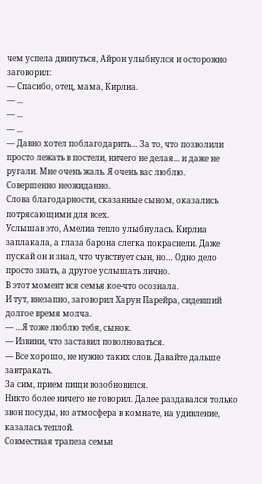чем успела двинуться, Айрон улыбнулся и осторожно заговорил:
— Спасибо, отец, мама, Кирлиа.
— ...
— ...
— ...
— Давно хотел поблагодарить… За то, что позволили просто лежать в постели, ничего не делая... и даже не ругали. Мне очень жаль. Я очень вас люблю.
Совершенно неожиданно.
Слова благодарности, сказанные сыном, оказались потрясающими для всех.
Услышав это, Амелиа тепло улыбнулась. Кирлиа заплакала, а глаза барона слегка покраснели. Даже пускай он и знал, что чувствует сын, но… Одно дело просто знать, а другое услышать лично.
В этот момент вся семья кое-что осознала.
И тут, внезапно, заговорил Харун Парейра, сидевший долгое время молча.
— …Я тоже люблю тебя, сынок.
— Извини, что заставил поволноваться.
— Все хорошо, не нужно таких слов. Давайте дальше завтракать.
За сим, прием пищи возобновился.
Никто более ничего не говорил. Далее раздавался только звон посуды, но атмосфера в комнате, на удивление, казалась теплой.
Совместная трапеза семьи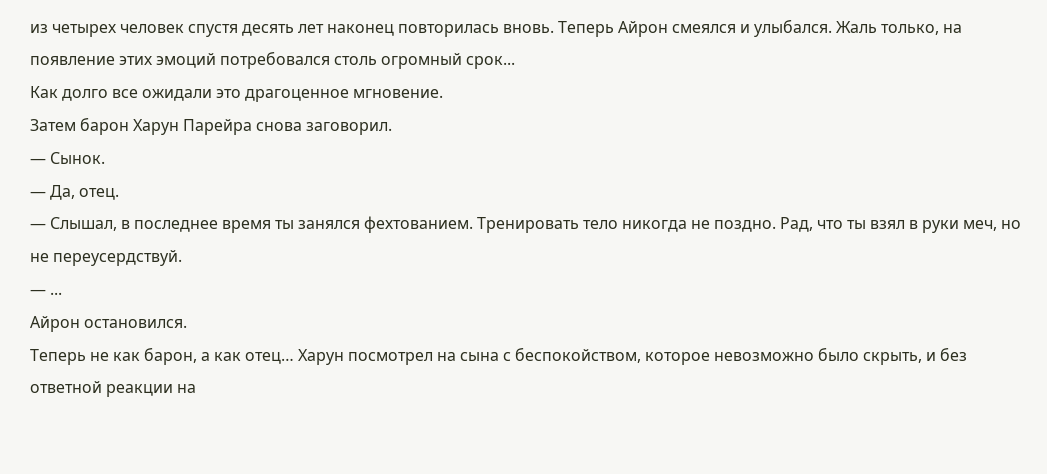из четырех человек спустя десять лет наконец повторилась вновь. Теперь Айрон смеялся и улыбался. Жаль только, на появление этих эмоций потребовался столь огромный срок...
Как долго все ожидали это драгоценное мгновение.
Затем барон Харун Парейра снова заговорил.
— Сынок.
— Да, отец.
— Слышал, в последнее время ты занялся фехтованием. Тренировать тело никогда не поздно. Рад, что ты взял в руки меч, но не переусердствуй.
— ...
Айрон остановился.
Теперь не как барон, а как отец… Харун посмотрел на сына с беспокойством, которое невозможно было скрыть, и без ответной реакции на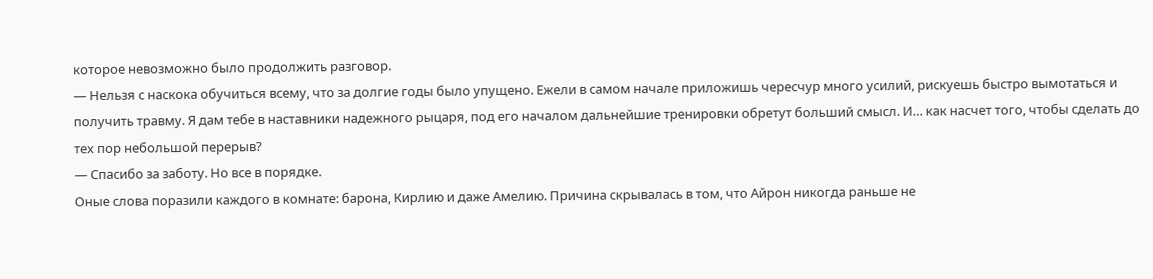которое невозможно было продолжить разговор.
— Нельзя с наскока обучиться всему, что за долгие годы было упущено. Ежели в самом начале приложишь чересчур много усилий, рискуешь быстро вымотаться и получить травму. Я дам тебе в наставники надежного рыцаря, под его началом дальнейшие тренировки обретут больший смысл. И… как насчет того, чтобы сделать до тех пор небольшой перерыв?
— Спасибо за заботу. Но все в порядке.
Оные слова поразили каждого в комнате: барона, Кирлию и даже Амелию. Причина скрывалась в том, что Айрон никогда раньше не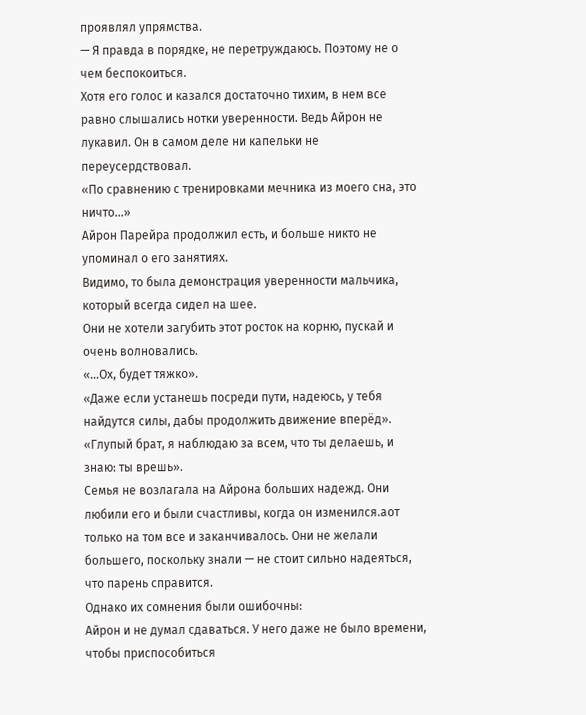проявлял упрямства.
— Я правда в порядке, не перетруждаюсь. Поэтому не о чем беспокоиться.
Хотя его голос и казался достаточно тихим, в нем все равно слышались нотки уверенности. Ведь Айрон не лукавил. Он в самом деле ни капельки не переусердствовал.
«По сравнению с тренировками мечника из моего сна, это ничто…»
Айрон Парейра продолжил есть, и больше никто не упоминал о его занятиях.
Видимо, то была демонстрация уверенности мальчика, который всегда сидел на шее.
Они не хотели загубить этот росток на корню, пускай и очень волновались.
«…Ох, будет тяжко».
«Даже если устанешь посреди пути, надеюсь, у тебя найдутся силы, дабы продолжить движение вперёд».
«Глупый брат, я наблюдаю за всем, что ты делаешь, и знаю: ты врешь».
Семья не возлагала на Айрона больших надежд. Они любили его и были счастливы, когда он изменился.аот только на том все и заканчивалось. Они не желали большего, поскольку знали — не стоит сильно надеяться, что парень справится.
Однако их сомнения были ошибочны:
Айрон и не думал сдаваться. У него даже не было времени, чтобы приспособиться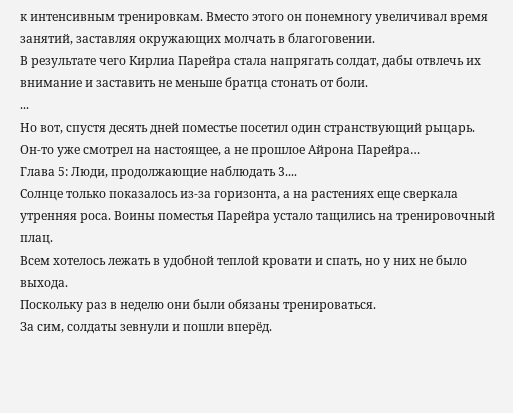к интенсивным тренировкам. Вместо этого он понемногу увеличивал время занятий, заставляя окружающих молчать в благоговении.
В результате чего Кирлиа Парейра стала напрягать солдат, дабы отвлечь их внимание и заставить не меньше братца стонать от боли.
...
Но вот, спустя десять дней поместье посетил один странствующий рыцарь.
Он-то уже смотрел на настоящее, а не прошлое Айрона Парейра…
Глава 5: Люди, продолжающие наблюдать 3....
Солнце только показалось из-за горизонта, а на растениях еще сверкала утренняя роса. Воины поместья Парейра устало тащились на тренировочный плац.
Всем хотелось лежать в удобной теплой кровати и спать, но у них не было выхода.
Поскольку раз в неделю они были обязаны тренироваться.
За сим, солдаты зевнули и пошли вперёд.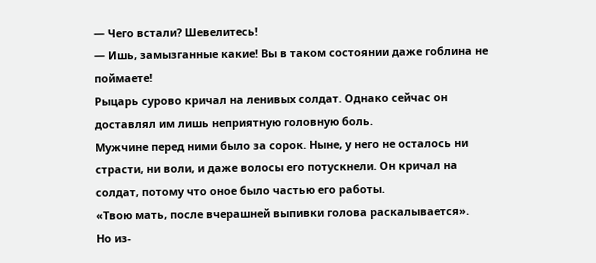— Чего встали? Шевелитесь!
— Ишь, замызганные какие! Вы в таком состоянии даже гоблина не поймаете!
Рыцарь сурово кричал на ленивых солдат. Однако сейчас он доставлял им лишь неприятную головную боль.
Мужчине перед ними было за сорок. Ныне, у него не осталось ни страсти, ни воли, и даже волосы его потускнели. Он кричал на солдат, потому что оное было частью его работы.
«Твою мать, после вчерашней выпивки голова раскалывается».
Но из-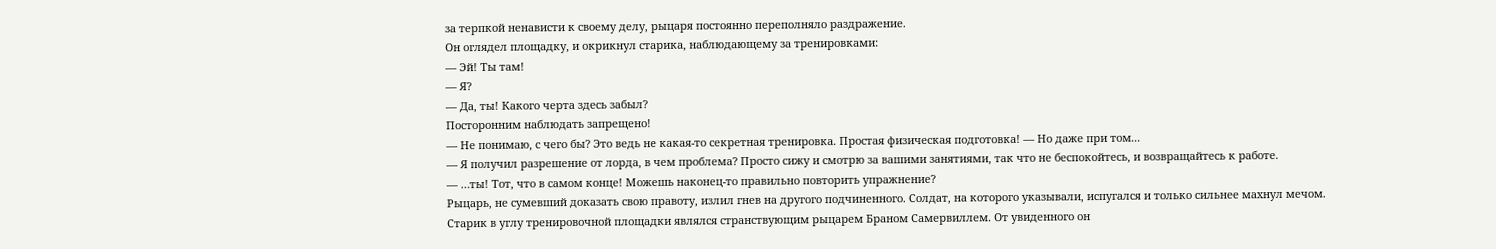за терпкой ненависти к своему делу, рыцаря постоянно переполняло раздражение.
Он оглядел площадку, и окрикнул старика, наблюдающему за тренировками:
— Эй! Ты там!
— Я?
— Да, ты! Какого черта здесь забыл?
Посторонним наблюдать запрещено!
— Не понимаю, с чего бы? Это ведь нe какая-то секретная тренировка. Простая физическая подготовка! — Но даже при том...
— Я получил разрешение от лорда, в чем проблема? Просто сижу и смотрю за вашими занятиями, так что не беспокойтесь, и возвращайтесь к работе.
— …ты! Тот, что в самом конце! Можешь наконец-то правильно повторить упражнение?
Рыцарь, не сумевший доказать свою правоту, излил гнев на другого подчиненного. Солдат, на которого указывали, испугался и только сильнее махнул мечом.
Старик в углу тренировочной площадки являлся странствующим рыцарем Браном Самервиллем. От увиденного он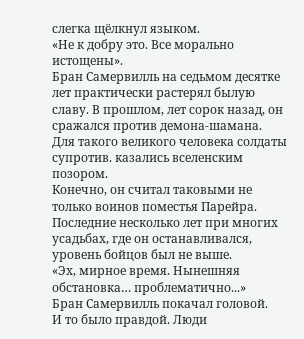слегка щёлкнул языком.
«Не к добру это. Все морально истощены».
Бран Самервилль на седьмом десятке лет практически растерял былую славу. В прошлом, лет сорок назад, он сражался против демона-шамана. Для такого великого человека солдаты супротив. казались вселенским позором.
Конечно, он считал таковыми не только воинов поместья Парейра. Последние несколько лет при многих усадьбах, где он останавливался, уровень бойцов был не выше.
«Эх, мирное время. Нынешняя обстановка… проблематично...»
Бран Самервилль покачал головой.
И то было правдой. Люди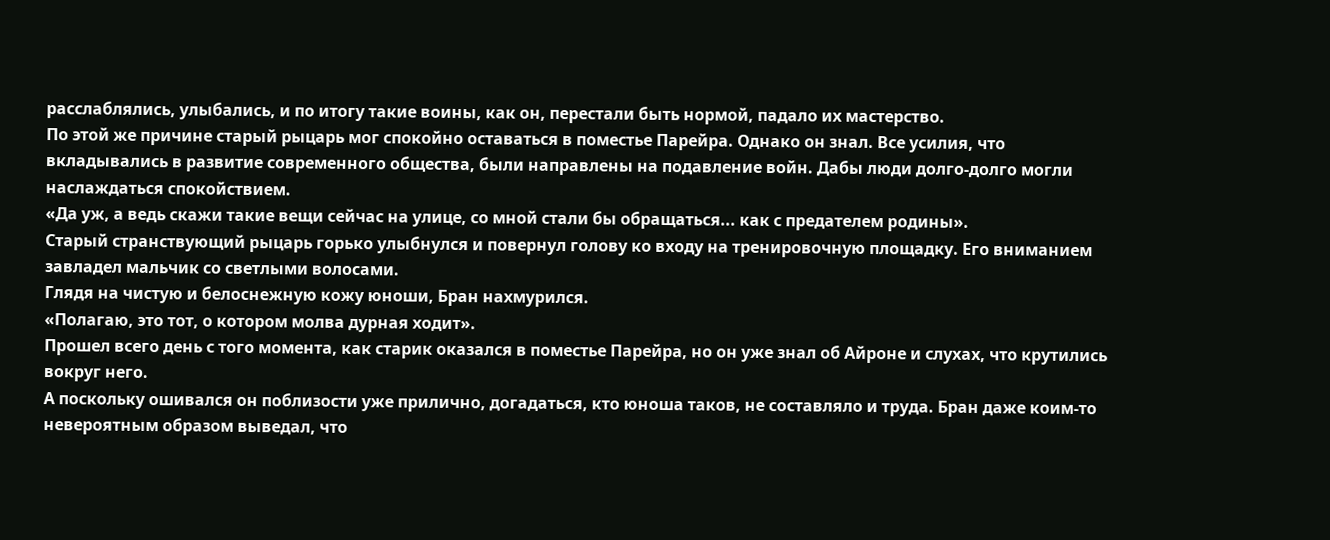расслаблялись, улыбались, и по итогу такие воины, как он, перестали быть нормой, падало их мастерство.
По этой же причине старый рыцарь мог спокойно оставаться в поместье Парейра. Однако он знал. Все усилия, что вкладывались в развитие современного общества, были направлены на подавление войн. Дабы люди долго-долго могли наслаждаться спокойствием.
«Да уж, а ведь скажи такие вещи сейчас на улице, со мной стали бы обращаться... как с предателем родины».
Старый странствующий рыцарь горько улыбнулся и повернул голову ко входу на тренировочную площадку. Его вниманием завладел мальчик со светлыми волосами.
Глядя на чистую и белоснежную кожу юноши, Бран нахмурился.
«Полагаю, это тот, о котором молва дурная ходит».
Прошел всего день с того момента, как старик оказался в поместье Парейра, но он уже знал об Айроне и слухах, что крутились вокруг него.
А поскольку ошивался он поблизости уже прилично, догадаться, кто юноша таков, не составляло и труда. Бран даже коим-то невероятным образом выведал, что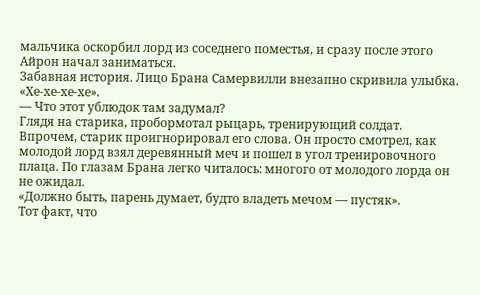мальчика оскорбил лорд из соседнего поместья, и сразу после этого Айрон начал заниматься.
Забавная история. Лицо Брана Самервилли внезапно скривила улыбка.
«Хе-хе-хе-хе».
— Что этот ублюдок там задумал?
Глядя на старика, пробормотал рыцарь, тренирующий солдат.
Впрочем, старик проигнорировал его слова. Он просто смотрел, как молодой лорд взял деревянный меч и пошел в угол тренировочного плаца. По глазам Брана легко читалось: многого от молодого лорда он не ожидал.
«Должно быть, парень думает, будто владеть мечом — пустяк».
Тот факт, что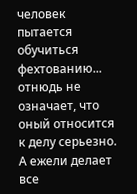человек пытается обучиться фехтованию... отнюдь не означает, что оный относится к делу серьезно. А ежели делает все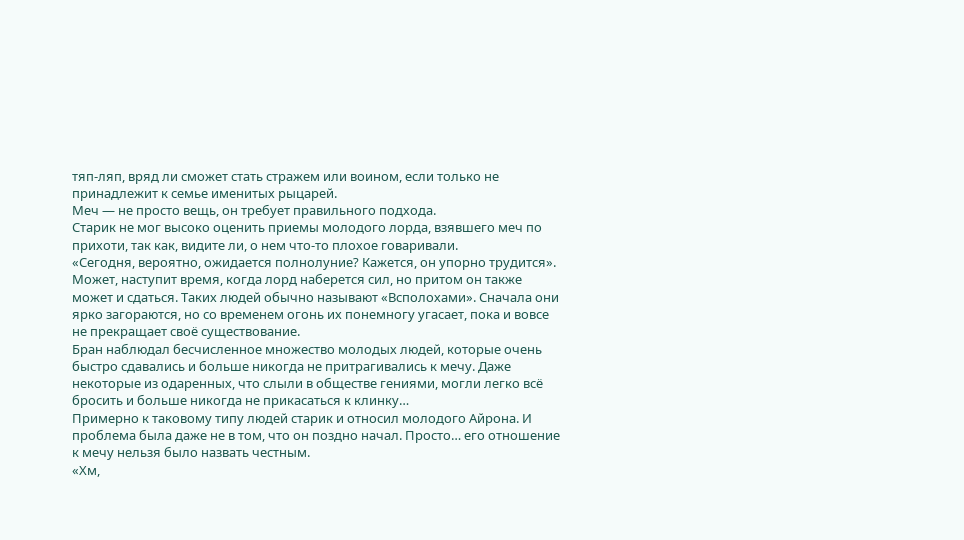тяп-ляп, вряд ли сможет стать стражем или воином, если только не принадлежит к семье именитых рыцарей.
Меч — не просто вещь, он требует правильного подхода.
Старик не мог высоко оценить приемы молодого лорда, взявшего меч по прихоти, так как, видите ли, о нем что-то плохое говаривали.
«Сегодня, вероятно, ожидается полнолуние? Кажется, он упорно трудится».
Может, наступит время, когда лорд наберется сил, но притом он также может и сдаться. Таких людей обычно называют «Всполохами». Сначала они ярко загораются, но со временем огонь их понемногу угасает, пока и вовсе не прекращает своё существование.
Бран наблюдал бесчисленное множество молодых людей, которые очень быстро сдавались и больше никогда не притрагивались к мечу. Даже некоторые из одаренных, что слыли в обществе гениями, могли легко всё бросить и больше никогда не прикасаться к клинку…
Примерно к таковому типу людей старик и относил молодого Айрона. И проблема была даже не в том, что он поздно начал. Просто… его отношение к мечу нельзя было назвать честным.
«Хм,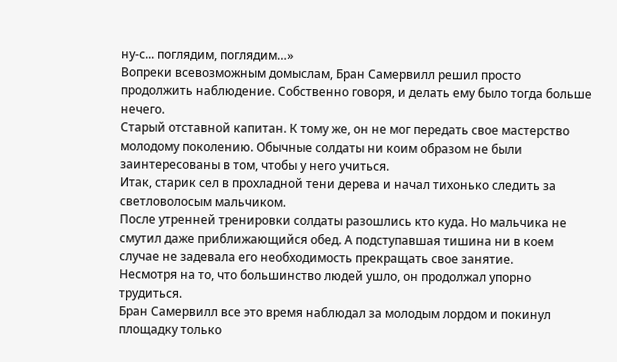ну-с... поглядим, поглядим…»
Вопреки всевозможным домыслам, Бран Самервилл решил просто продолжить наблюдение. Собственно говоря, и делать ему было тогда больше нечего.
Старый отставной капитан. К тому же, он не мог передать свое мастерство молодому поколению. Обычные солдаты ни коим образом не были заинтересованы в том, чтобы у него учиться.
Итак, старик сел в прохладной тени дерева и начал тихонько следить за светловолосым мальчиком.
После утренней тренировки солдаты разошлись кто куда. Но мальчика не смутил даже приближающийся обед. А подступавшая тишина ни в коем случае не задевала его необходимость прекращать свое занятие.
Несмотря на то, что большинство людей ушло, он продолжал упорно трудиться.
Бран Самервилл все это время наблюдал за молодым лордом и покинул площадку только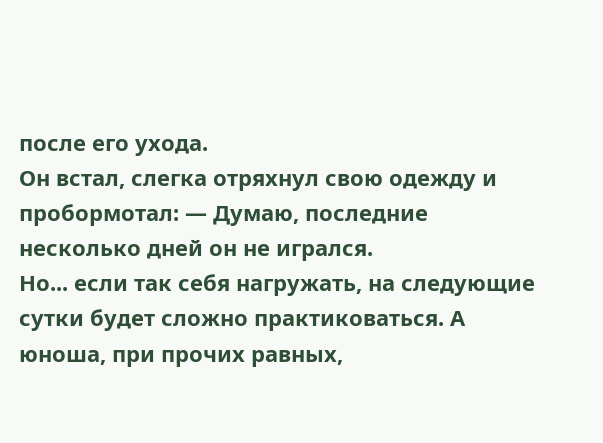после его ухода.
Он встал, слегка отряхнул свою одежду и пробормотал: — Думаю, последние несколько дней он не игрался.
Но... если так себя нагружать, на следующие сутки будет сложно практиковаться. А юноша, при прочих равных,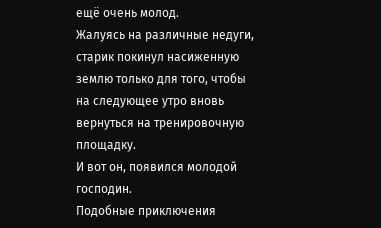ещё очень молод.
Жалуясь на различные недуги, старик покинул насиженную землю только для того, чтобы на следующее утро вновь вернуться на тренировочную площадку.
И вот он, появился молодой господин.
Подобные приключения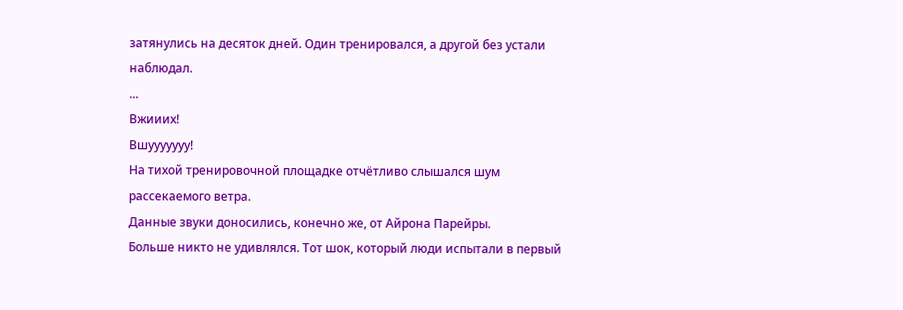затянулись на десяток дней. Один тренировался, а другой без устали наблюдал.
...
Вжииих!
Вшууууууу!
На тихой тренировочной площадке отчётливо слышался шум рассекаемого ветра.
Данные звуки доносились, конечно же, от Айрона Парейры.
Больше никто не удивлялся. Тот шок, который люди испытали в первый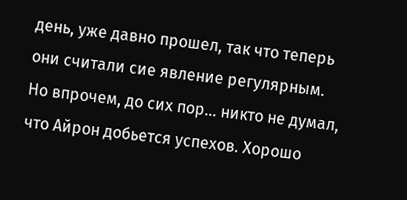день, уже давно прошел, так что теперь они считали сие явление регулярным.
Но впрочем, до сих пор... никто не думал, что Айрон добьется успехов. Хорошо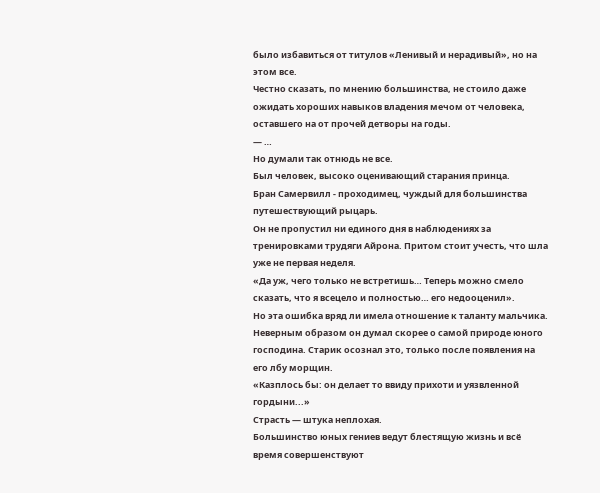было избавиться от титулов «Ленивый и нерадивый», но на этом все.
Честно сказать, по мнению большинства, не стоило даже ожидать хороших навыков владения мечом от человека, оставшего на от прочей детворы на годы.
— …
Но думали так отнюдь не все.
Был человек, высоко оценивающий старания принца.
Бран Самервилл - проходимец, чуждый для большинства путешествующий рыцарь.
Он не пропустил ни единого дня в наблюдениях за тренировками трудяги Айрона. Притом стоит учесть, что шла уже не первая неделя.
«Да уж, чего только не встретишь… Теперь можно смело сказать, что я всецело и полностью… его недооценил».
Но эта ошибка вряд ли имела отношение к таланту мальчика. Неверным образом он думал скорее о самой природе юного господина. Старик осознал это, только после появления на его лбу морщин.
«Казплось бы: он делает то ввиду прихоти и уязвленной гордыни...»
Страсть — штука неплохая.
Большинство юных гениев ведут блестящую жизнь и всё время совершенствуют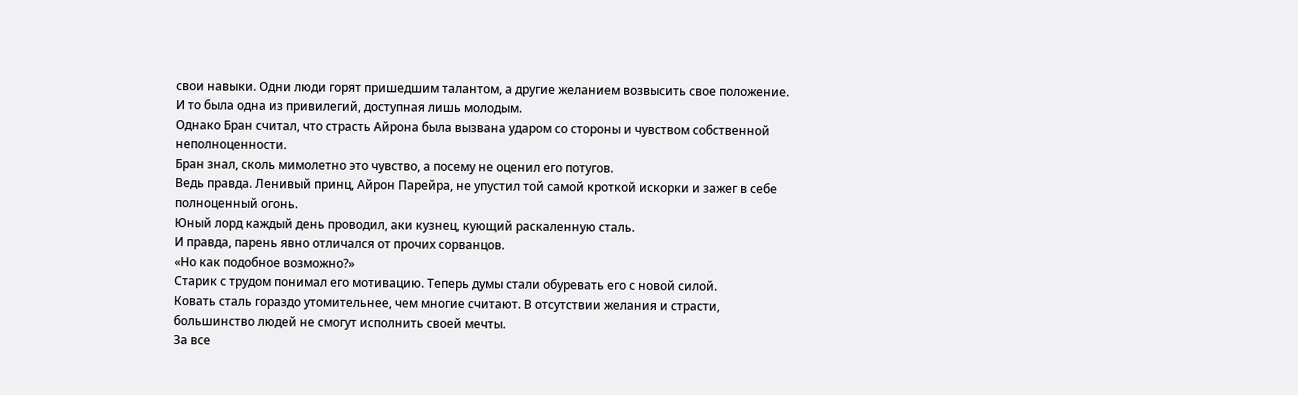свои навыки. Одни люди горят пришедшим талантом, а другие желанием возвысить свое положение. И то была одна из привилегий, доступная лишь молодым.
Однако Бран считал, что страсть Айрона была вызвана ударом со стороны и чувством собственной неполноценности.
Бран знал, сколь мимолетно это чувство, а посему не оценил его потугов.
Ведь правда. Ленивый принц, Айрон Парейра, не упустил той самой кроткой искорки и зажег в себе полноценный огонь.
Юный лорд каждый день проводил, аки кузнец, кующий раскаленную сталь.
И правда, парень явно отличался от прочих сорванцов.
«Но как подобное возможно?»
Старик с трудом понимал его мотивацию. Теперь думы стали обуревать его с новой силой.
Ковать сталь гораздо утомительнее, чем многие считают. В отсутствии желания и страсти, большинство людей не смогут исполнить своей мечты.
За все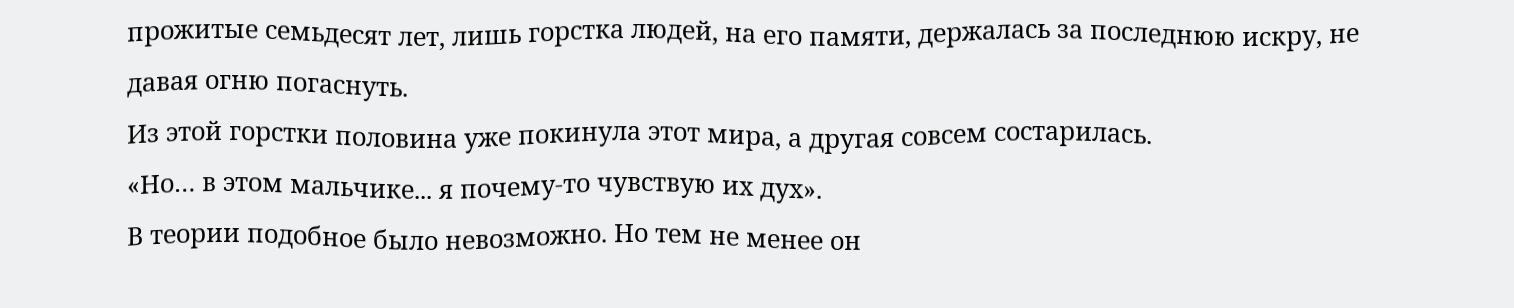прожитые семьдесят лет, лишь горстка людей, на его памяти, держалась за последнюю искру, не давая огню погаснуть.
Из этой горстки половина уже покинула этот мира, а другая совсем состарилась.
«Но… в этом мальчике... я почему-то чувствую их дух».
В теории подобное было невозможно. Но тем не менее он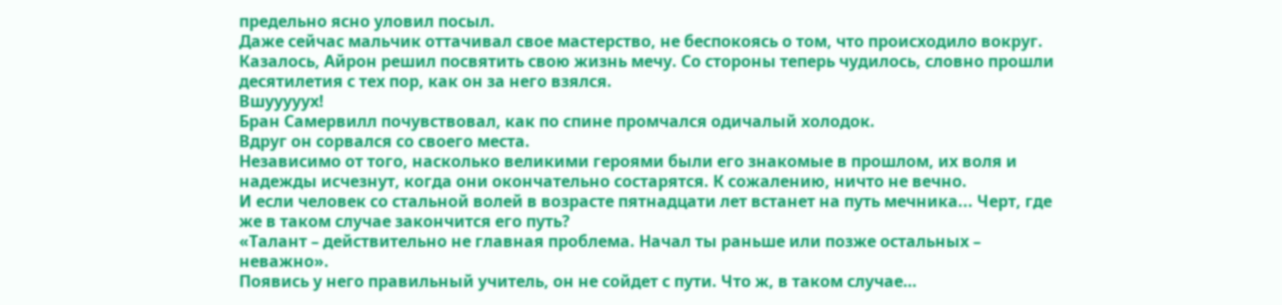предельно ясно уловил посыл.
Даже сейчас мальчик оттачивал свое мастерство, не беспокоясь о том, что происходило вокруг. Казалось, Айрон решил посвятить свою жизнь мечу. Со стороны теперь чудилось, словно прошли десятилетия с тех пор, как он за него взялся.
Вшууууух!
Бран Самервилл почувствовал, как по спине промчался одичалый холодок.
Вдруг он сорвался со своего места.
Независимо от того, насколько великими героями были его знакомые в прошлом, их воля и надежды исчезнут, когда они окончательно состарятся. К сожалению, ничто не вечно.
И если человек со стальной волей в возрасте пятнадцати лет встанет на путь мечника... Черт, где же в таком случае закончится его путь?
«Талант – действительно не главная проблема. Начал ты раньше или позже остальных – неважно».
Появись у него правильный учитель, он не сойдет с пути. Что ж, в таком случае…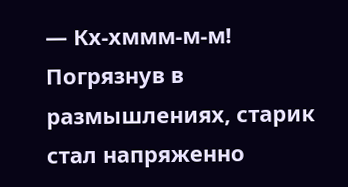— Кх-хммм-м-м!
Погрязнув в размышлениях, старик стал напряженно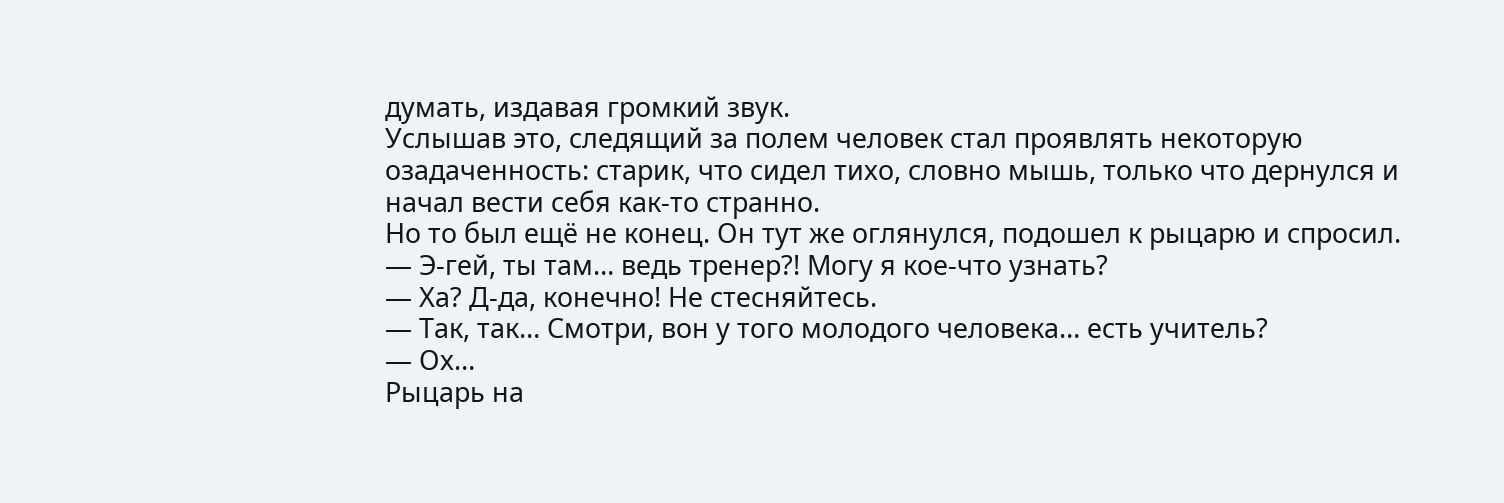думать, издавая громкий звук.
Услышав это, следящий за полем человек стал проявлять некоторую озадаченность: старик, что сидел тихо, словно мышь, только что дернулся и начал вести себя как-то странно.
Но то был ещё не конец. Он тут же оглянулся, подошел к рыцарю и спросил.
— Э-гей, ты там… ведь тренер?! Могу я кое-что узнать?
— Ха? Д-да, конечно! Не стесняйтесь.
— Так, так… Смотри, вон у того молодого человека… есть учитель?
— Ох…
Рыцарь на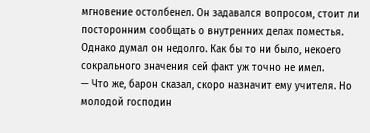мгновение остолбенел. Он задавался вопросом, стоит ли посторонним сообщать о внутренних делах поместья.
Однако думал он недолго. Как бы то ни было, некоего сокрального значения сей факт уж точно не имел.
— Что же, барон сказал, скоро назначит ему учителя. Но молодой господин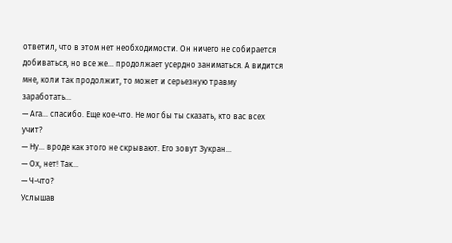ответил, что в этом нет необходимости. Он ничего не собирается добиваться, но все же… продолжает усердно заниматься. А видится мне, коли так продолжит, то может и серьезную травму заработать…
— Ага... спасибо. Еще кое-что. Не мог бы ты сказать, кто вас всех учит?
— Ну... вроде как этого не скрывают. Его зовут Зукран…
— Ох, нет! Так...
— Ч-что?
Услышав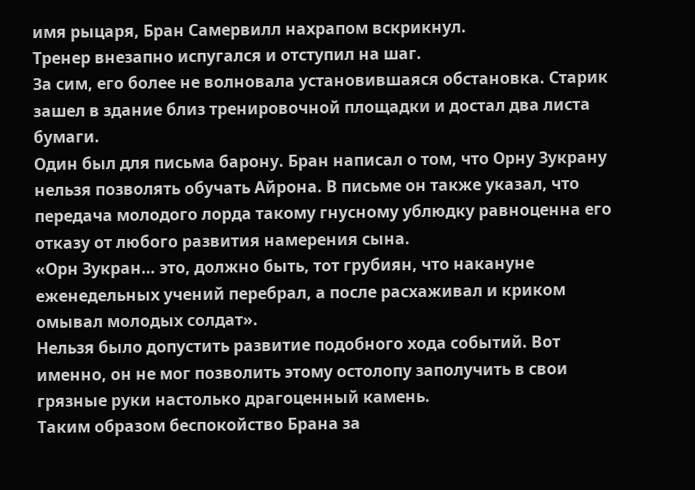имя рыцаря, Бран Самервилл нахрапом вскрикнул.
Тренер внезапно испугался и отступил на шаг.
За сим, его более не волновала установившаяся обстановка. Старик зашел в здание близ тренировочной площадки и достал два листа бумаги.
Один был для письма барону. Бран написал о том, что Орну Зукрану нельзя позволять обучать Айрона. В письме он также указал, что передача молодого лорда такому гнусному ублюдку равноценна его отказу от любого развития намерения сына.
«Орн Зукран… это, должно быть, тот грубиян, что накануне еженедельных учений перебрал, а после расхаживал и криком омывал молодых солдат».
Нельзя было допустить развитие подобного хода событий. Вот именно, он не мог позволить этому остолопу заполучить в свои грязные руки настолько драгоценный камень.
Таким образом беспокойство Брана за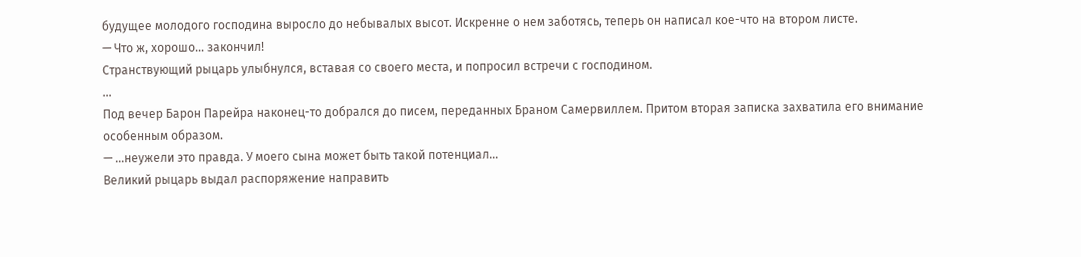будущее молодого господина выросло до небывалых высот. Искренне о нем заботясь, теперь он написал кое-что на втором листе.
— Что ж, хорошо… закончил!
Странствующий рыцарь улыбнулся, вставая со своего места, и попросил встречи с господином.
...
Под вечер Барон Парейра наконец-то добрался до писем, переданных Браном Самервиллем. Притом вторая записка захватила его внимание особенным образом.
— …неужели это правда. У моего сына может быть такой потенциал…
Великий рыцарь выдал распоряжение направить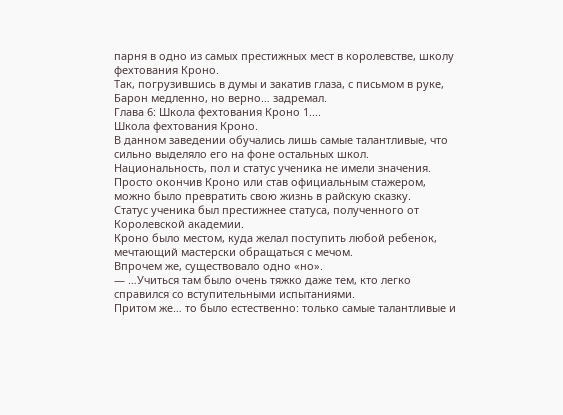парня в одно из самых престижных мест в королевстве, школу фехтования Кроно.
Так, погрузившись в думы и закатив глаза, с письмом в руке, Барон медленно, но верно… задремал.
Глава 6: Школа фехтования Кроно 1....
Школа фехтования Кроно.
В данном заведении обучались лишь самые талантливые, что сильно выделяло его на фоне остальных школ. Национальность, пол и статус ученика не имели значения.
Просто окончив Кроно или став официальным стажером, можно было превратить свою жизнь в райскую сказку.
Статус ученика был престижнее статуса, полученного от Королевской академии.
Кроно было местом, куда желал поступить любой ребенок, мечтающий мастерски обращаться с мечом.
Впрочем же, существовало одно «но».
— …Учиться там было очень тяжко даже тем, кто легко справился со вступительными испытаниями.
Притом же… то было естественно: только самые талантливые и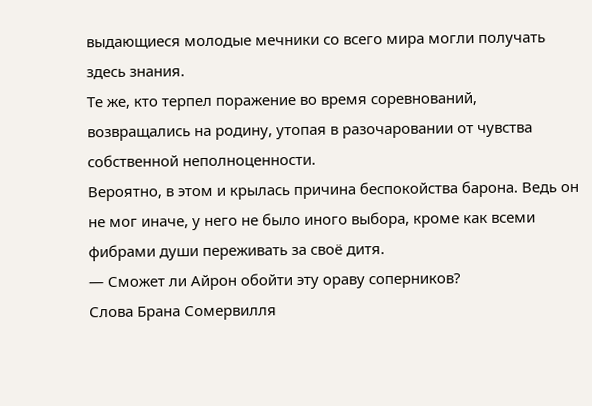выдающиеся молодые мечники со всего мира могли получать здесь знания.
Те же, кто терпел поражение во время соревнований, возвращались на родину, утопая в разочаровании от чувства собственной неполноценности.
Вероятно, в этом и крылась причина беспокойства барона. Ведь он не мог иначе, у него не было иного выбора, кроме как всеми фибрами души переживать за своё дитя.
— Сможет ли Айрон обойти эту ораву соперников?
Слова Брана Сомервилля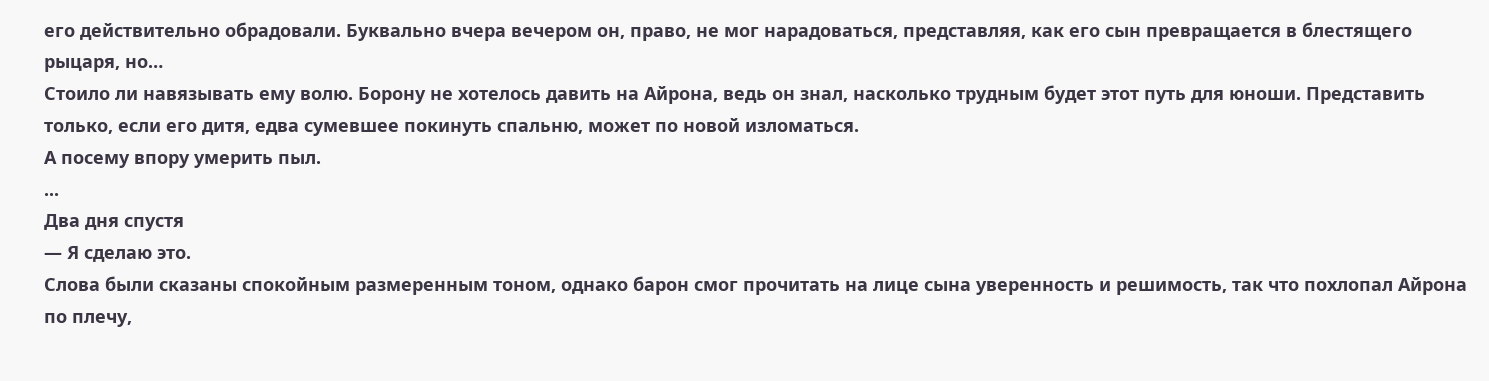его действительно обрадовали. Буквально вчера вечером он, право, не мог нарадоваться, представляя, как его сын превращается в блестящего рыцаря, но…
Стоило ли навязывать ему волю. Борону не хотелось давить на Айрона, ведь он знал, насколько трудным будет этот путь для юноши. Представить только, если его дитя, едва сумевшее покинуть спальню, может по новой изломаться.
А посему впору умерить пыл.
...
Два дня спустя
— Я сделаю это.
Слова были сказаны спокойным размеренным тоном, однако барон смог прочитать на лице сына уверенность и решимость, так что похлопал Айрона по плечу,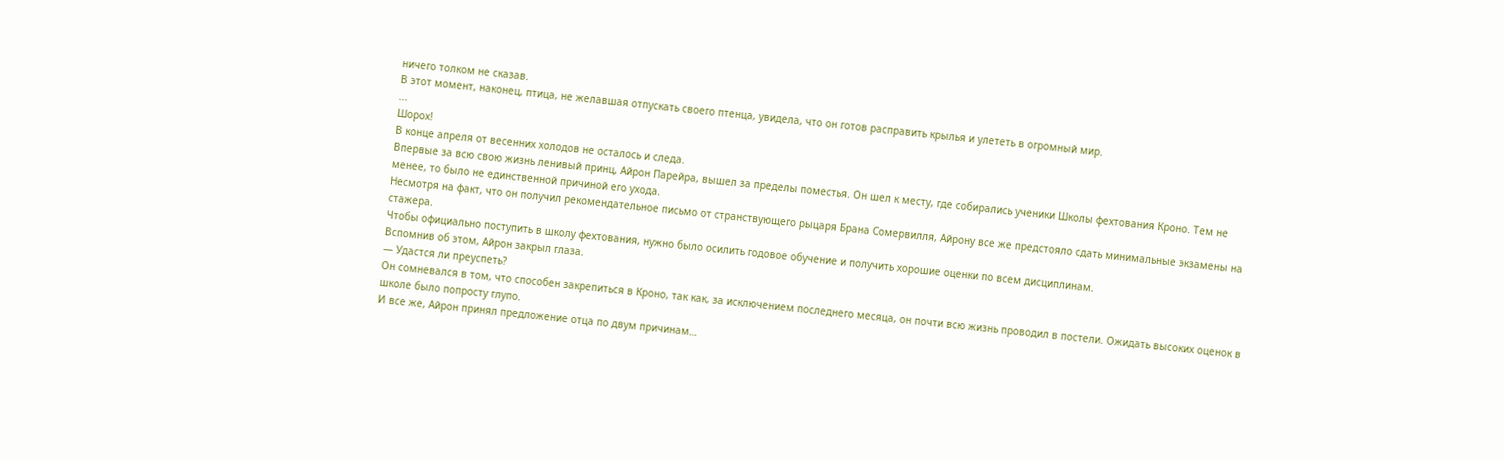ничего толком не сказав.
В этот момент, наконец, птица, не желавшая отпускать своего птенца, увидела, что он готов расправить крылья и улететь в огромный мир.
...
Шорох!
В конце апреля от весенних холодов не осталось и следа.
Впервые за всю свою жизнь ленивый принц, Айрон Парейра, вышел за пределы поместья. Он шел к месту, где собирались ученики Школы фехтования Кроно. Тем не менее, то было не единственной причиной его ухода.
Несмотря на факт, что он получил рекомендательное письмо от странствующего рыцаря Брана Сомервилля, Айрону все же предстояло сдать минимальные экзамены на стажера.
Чтобы официально поступить в школу фехтования, нужно было осилить годовое обучение и получить хорошие оценки по всем дисциплинам.
Вспомнив об этом, Айрон закрыл глаза.
— Удастся ли преуспеть?
Он сомневался в том, что способен закрепиться в Кроно, так как, за исключением последнего месяца, он почти всю жизнь проводил в постели. Ожидать высоких оценок в школе было попросту глупо.
И все же, Айрон принял предложение отца по двум причинам…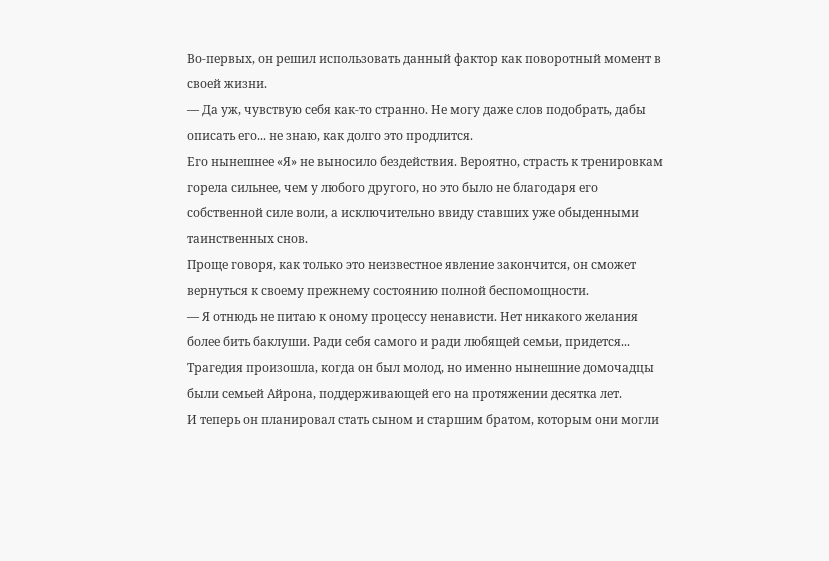Во-первых, он решил использовать данный фактор как поворотный момент в своей жизни.
— Да уж, чувствую себя как-то странно. Не могу даже слов подобрать, дабы описать его... не знаю, как долго это продлится.
Его нынешнее «Я» не выносило бездействия. Вероятно, страсть к тренировкам горела сильнее, чем у любого другого, но это было не благодаря его собственной силе воли, а исключительно ввиду ставших уже обыденными таинственных снов.
Проще говоря, как только это неизвестное явление закончится, он сможет вернуться к своему прежнему состоянию полной беспомощности.
— Я отнюдь не питаю к оному процессу ненависти. Нет никакого желания более бить баклуши. Ради себя самого и ради любящей семьи, придется...
Трагедия произошла, когда он был молод, но именно нынешние домочадцы были семьей Айрона, поддерживающей его на протяжении десятка лет.
И теперь он планировал стать сыном и старшим братом, которым они могли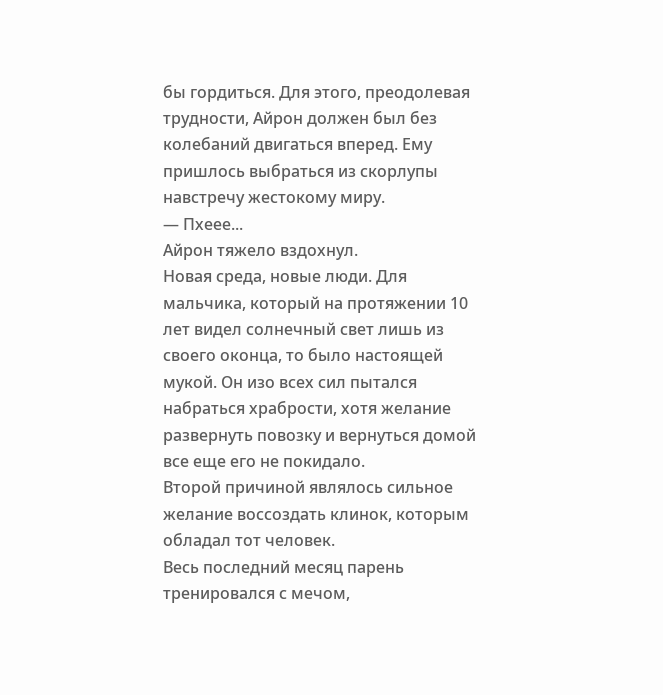бы гордиться. Для этого, преодолевая трудности, Айрон должен был без колебаний двигаться вперед. Ему пришлось выбраться из скорлупы навстречу жестокому миру.
— Пхеее...
Айрон тяжело вздохнул.
Новая среда, новые люди. Для мальчика, который на протяжении 10 лет видел солнечный свет лишь из своего оконца, то было настоящей мукой. Он изо всех сил пытался набраться храбрости, хотя желание развернуть повозку и вернуться домой все еще его не покидало.
Второй причиной являлось сильное желание воссоздать клинок, которым обладал тот человек.
Весь последний месяц парень тренировался с мечом,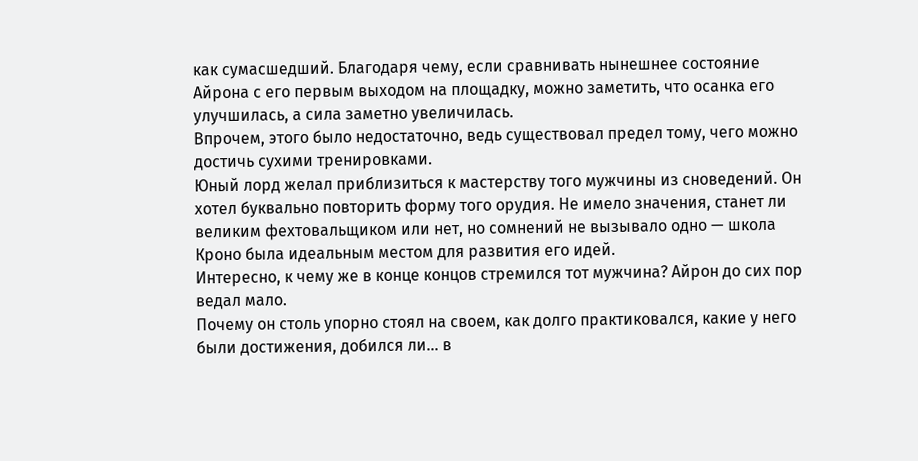как сумасшедший. Благодаря чему, если сравнивать нынешнее состояние Айрона с его первым выходом на площадку, можно заметить, что осанка его улучшилась, а сила заметно увеличилась.
Впрочем, этого было недостаточно, ведь существовал предел тому, чего можно достичь сухими тренировками.
Юный лорд желал приблизиться к мастерству того мужчины из сноведений. Он хотел буквально повторить форму того орудия. Не имело значения, станет ли великим фехтовальщиком или нет, но сомнений не вызывало одно — школа Кроно была идеальным местом для развития его идей.
Интересно, к чему же в конце концов стремился тот мужчина? Айрон до сих пор ведал мало.
Почему он столь упорно стоял на своем, как долго практиковался, какие у него были достижения, добился ли... в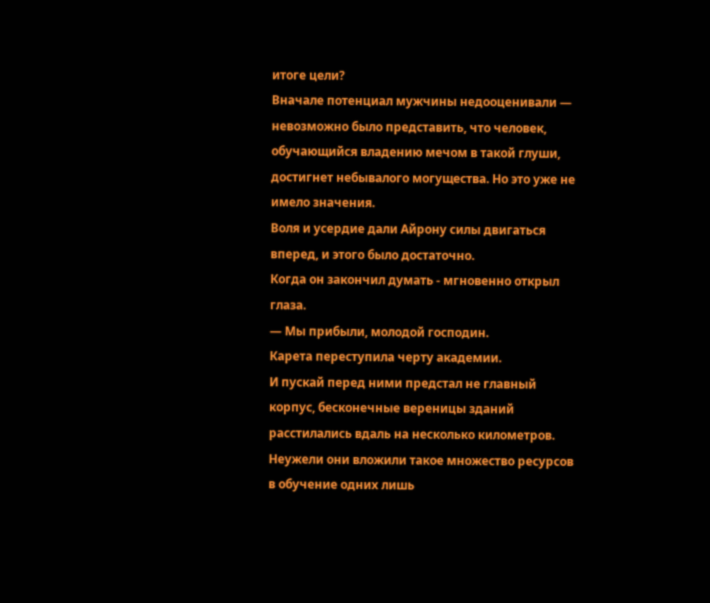итоге цели?
Вначале потенциал мужчины недооценивали — невозможно было представить, что человек, обучающийся владению мечом в такой глуши, достигнет небывалого могущества. Но это уже не имело значения.
Воля и усердие дали Айрону силы двигаться вперед, и этого было достаточно.
Когда он закончил думать - мгновенно открыл глаза.
— Мы прибыли, молодой господин.
Карета переступила черту академии.
И пускай перед ними предстал не главный корпус, бесконечные вереницы зданий расстилались вдаль на несколько километров.
Неужели они вложили такое множество ресурсов в обучение одних лишь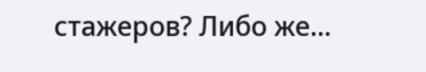стажеров? Либо же...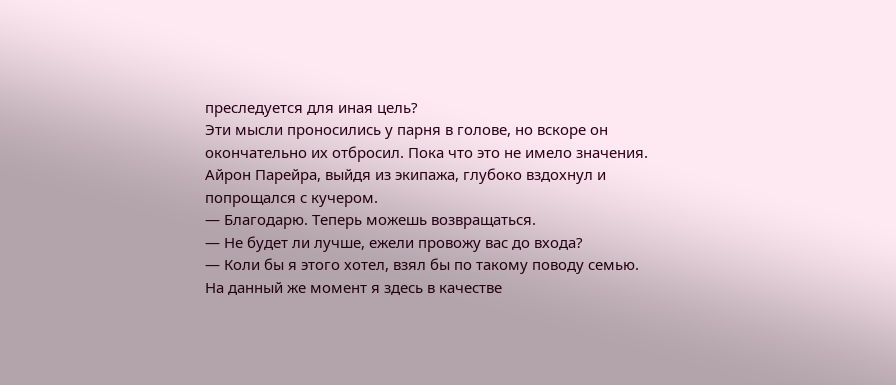преследуется для иная цель?
Эти мысли проносились у парня в голове, но вскоре он окончательно их отбросил. Пока что это не имело значения.
Айрон Парейра, выйдя из экипажа, глубоко вздохнул и попрощался с кучером.
— Благодарю. Теперь можешь возвращаться.
— Не будет ли лучше, ежели провожу вас до входа?
— Коли бы я этого хотел, взял бы по такому поводу семью. На данный же момент я здесь в качестве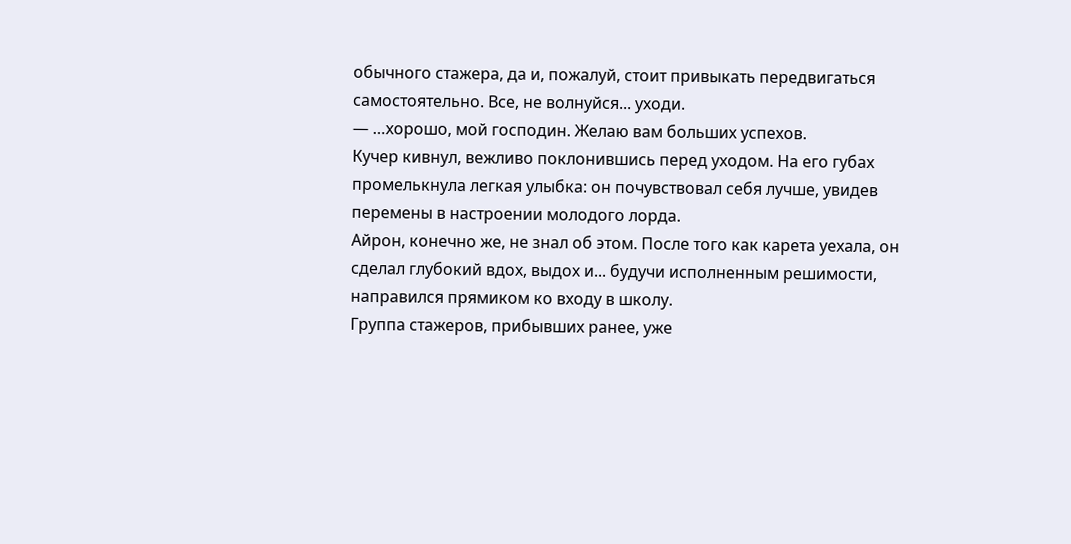обычного стажера, да и, пожалуй, стоит привыкать передвигаться самостоятельно. Все, не волнуйся... уходи.
— …хорошо, мой господин. Желаю вам больших успехов.
Кучер кивнул, вежливо поклонившись перед уходом. На его губах промелькнула легкая улыбка: он почувствовал себя лучше, увидев перемены в настроении молодого лорда.
Айрон, конечно же, не знал об этом. После того как карета уехала, он сделал глубокий вдох, выдох и... будучи исполненным решимости, направился прямиком ко входу в школу.
Группа стажеров, прибывших ранее, уже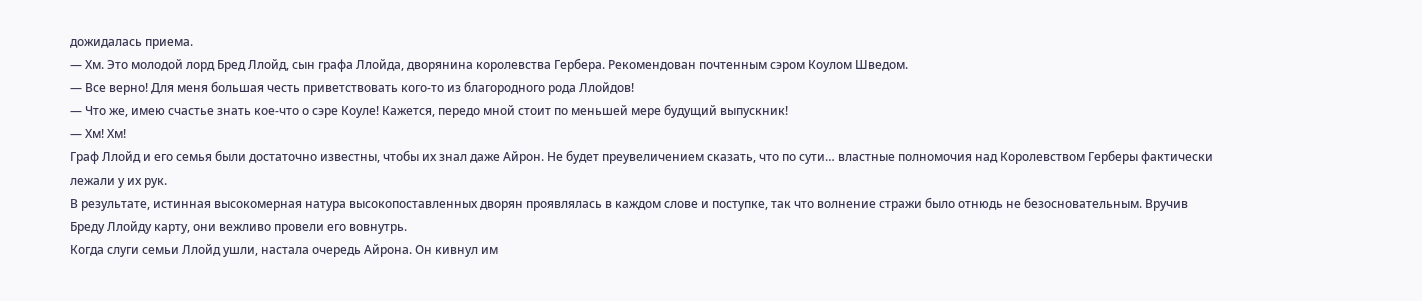дожидалась приема.
— Хм. Это молодой лорд Бред Ллойд, сын графа Ллойда, дворянина королевства Гербера. Рекомендован почтенным сэром Коулом Шведом.
— Все верно! Для меня большая честь приветствовать кого-то из благородного рода Ллойдов!
— Что же, имею счастье знать кое-что о сэре Коуле! Кажется, передо мной стоит по меньшей мере будущий выпускник!
— Хм! Хм!
Граф Ллойд и его семья были достаточно известны, чтобы их знал даже Айрон. Не будет преувеличением сказать, что по сути… властные полномочия над Королевством Герберы фактически лежали у их рук.
В результате, истинная высокомерная натура высокопоставленных дворян проявлялась в каждом слове и поступке, так что волнение стражи было отнюдь не безосновательным. Вручив Бреду Ллойду карту, они вежливо провели его вовнутрь.
Когда слуги семьи Ллойд ушли, настала очередь Айрона. Он кивнул им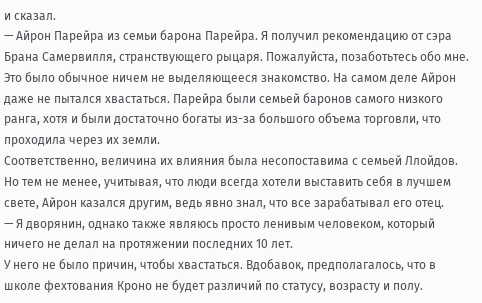и сказал.
— Айрон Парейра из семьи барона Парейра. Я получил рекомендацию от сэра Брана Самервилля, странствующего рыцаря. Пожалуйста, позаботьтесь обо мне.
Это было обычное ничем не выделяющееся знакомство. На самом деле Айрон даже не пытался хвастаться. Парейра были семьей баронов самого низкого ранга, хотя и были достаточно богаты из-за большого объема торговли, что проходила через их земли.
Соответственно, величина их влияния была несопоставима с семьей Ллойдов. Но тем не менее, учитывая, что люди всегда хотели выставить себя в лучшем свете, Айрон казался другим, ведь явно знал, что все зарабатывал его отец.
— Я дворянин, однако также являюсь просто ленивым человеком, который ничего не делал на протяжении последних 10 лет.
У него не было причин, чтобы хвастаться. Вдобавок, предполагалось, что в школе фехтования Кроно не будет различий по статусу, возрасту и полу.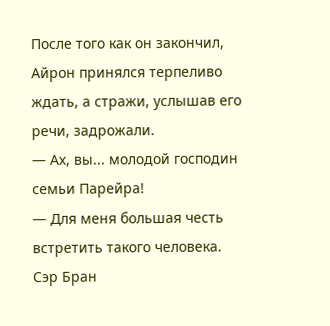После того как он закончил, Айрон принялся терпеливо ждать, а стражи, услышав его речи, задрожали.
— Ах, вы... молодой господин семьи Парейра!
— Для меня большая честь встретить такого человека. Сэр Бран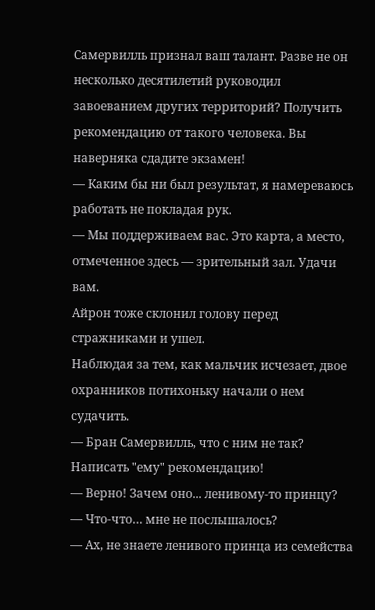Самервилль признал ваш талант. Разве не он несколько десятилетий руководил завоеванием других территорий? Получить рекомендацию от такого человека. Вы наверняка сдадите экзамен!
— Каким бы ни был результат, я намереваюсь работать не покладая рук.
— Мы поддерживаем вас. Это карта, а место, отмеченное здесь — зрительный зал. Удачи вам.
Айрон тоже склонил голову перед стражниками и ушел.
Наблюдая за тем, как мальчик исчезает, двое охранников потихоньку начали о нем судачить.
— Бран Самервилль, что с ним не так? Написать "ему" рекомендацию!
— Верно! Зачем оно... ленивому-то принцу?
— Что-что… мне не послышалось?
— Ах, не знаете ленивого принца из семейства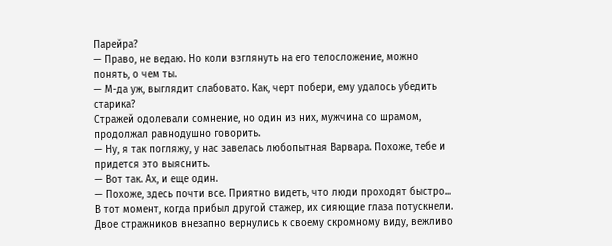Парейра?
— Право, не ведаю. Но коли взглянуть на его телосложение, можно понять, о чем ты.
— М-да уж, выглядит слабовато. Как, черт побери, ему удалось убедить старика?
Стражей одолевали сомнение, но один из них, мужчина со шрамом, продолжал равнодушно говорить.
— Ну, я так погляжу, у нас завелась любопытная Варвара. Похоже, тебе и придется это выяснить.
— Вот так. Ах, и еще один.
— Похоже, здесь почти все. Приятно видеть, что люди проходят быстро...
В тот момент, когда прибыл другой стажер, их сияющие глаза потускнели. Двое стражников внезапно вернулись к своему скромному виду, вежливо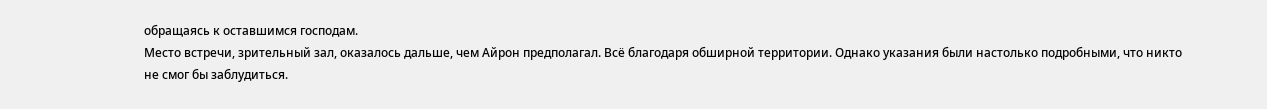обращаясь к оставшимся господам.
Место встречи, зрительный зал, оказалось дальше, чем Айрон предполагал. Всё благодаря обширной территории. Однако указания были настолько подробными, что никто не смог бы заблудиться.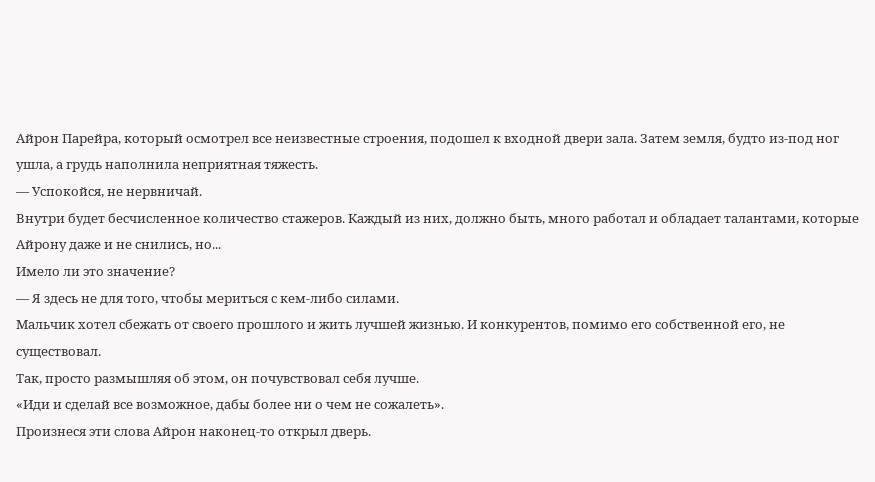Айрон Парейра, который осмотрел все неизвестные строения, подошел к входной двери зала. Затем земля, будто из-под ног ушла, а грудь наполнила неприятная тяжесть.
— Успокойся, не нервничай.
Внутри будет бесчисленное количество стажеров. Каждый из них, должно быть, много работал и обладает талантами, которые Айрону даже и не снились, но...
Имело ли это значение?
— Я здесь не для того, чтобы мериться с кем-либо силами.
Мальчик хотел сбежать от своего прошлого и жить лучшей жизнью. И конкурентов, помимо его собственной его, не существовал.
Так, просто размышляя об этом, он почувствовал себя лучше.
«Иди и сделай все возможное, дабы более ни о чем не сожалеть».
Произнеся эти слова Айрон наконец-то открыл дверь.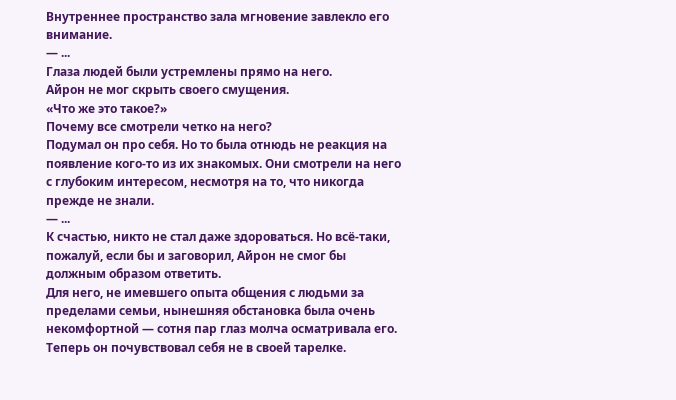Внутреннее пространство зала мгновение завлекло его внимание.
— ...
Глаза людей были устремлены прямо на него.
Айрон не мог скрыть своего смущения.
«Что же это такое?»
Почему все смотрели четко на него?
Подумал он про себя. Но то была отнюдь не реакция на появление кого-то из их знакомых. Они смотрели на него с глубоким интересом, несмотря на то, что никогда прежде не знали.
— ...
К счастью, никто не стал даже здороваться. Но всё-таки, пожалуй, если бы и заговорил, Айрон не смог бы должным образом ответить.
Для него, не имевшего опыта общения с людьми за пределами семьи, нынешняя обстановка была очень некомфортной — сотня пар глаз молча осматривала его.
Теперь он почувствовал себя не в своей тарелке.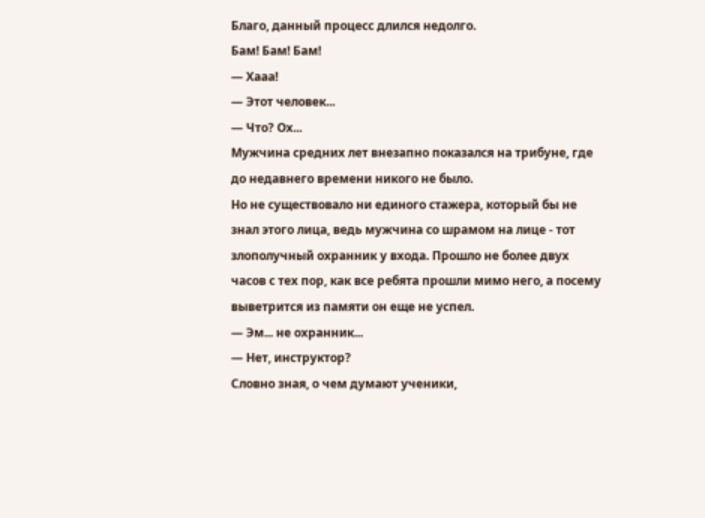Благо, данный процесс длился недолго.
Бам! Бам! Бам!
— Хааа!
— Этот человек...
— Что? Ох...
Мужчина средних лет внезапно показался на трибуне, где до недавнего времени никого не было.
Но не существовало ни единого стажера, который бы не знал этого лица, ведь мужчина со шрамом на лице - тот злополучный охранник у входа. Прошло не более двух часов с тех пор, как все ребята прошли мимо него, а посему выветрится из памяти он еще не успел.
— Эм... не охранник...
— Нет, инструктор?
Словно зная, о чем думают ученики,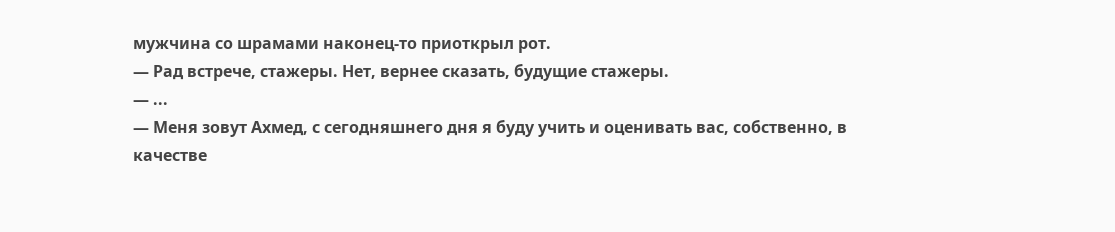мужчина со шрамами наконец-то приоткрыл рот.
— Рад встрече, стажеры. Нет, вернее сказать, будущие стажеры.
— ...
— Меня зовут Ахмед, с сегодняшнего дня я буду учить и оценивать вас, собственно, в качестве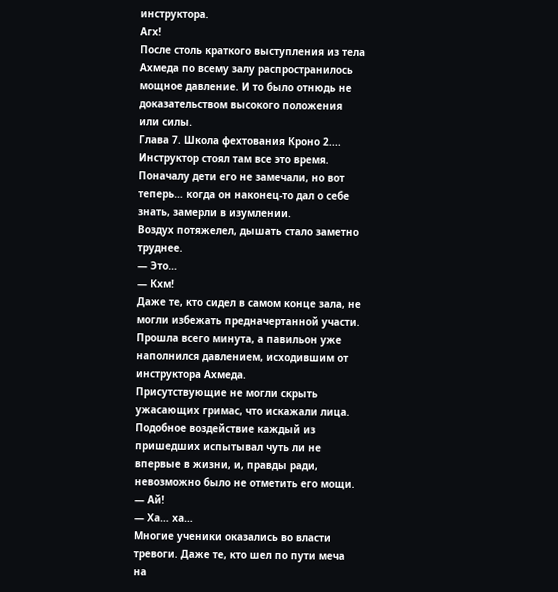инструктора.
Агх!
После столь краткого выступления из тела Ахмеда по всему залу распространилось мощное давление. И то было отнюдь не доказательством высокого положения или силы.
Глава 7. Школа фехтования Кроно 2....
Инструктор стоял там все это время.
Поначалу дети его не замечали, но вот теперь… когда он наконец-то дал о себе знать, замерли в изумлении.
Воздух потяжелел, дышать стало заметно труднее.
— Это…
— Кхм!
Даже те, кто сидел в самом конце зала, не могли избежать предначертанной участи.
Прошла всего минута, а павильон уже наполнился давлением, исходившим от инструктора Ахмеда.
Присутствующие не могли скрыть ужасающих гримас, что искажали лица. Подобное воздействие каждый из пришедших испытывал чуть ли не впервые в жизни, и, правды ради, невозможно было не отметить его мощи.
— Ай!
— Ха… ха…
Многие ученики оказались во власти тревоги. Даже те, кто шел по пути меча на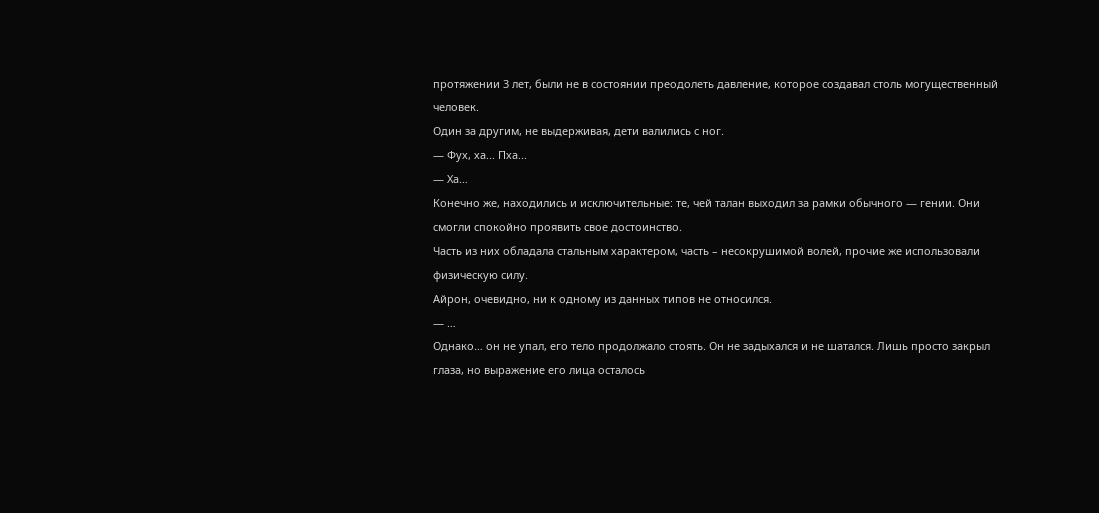протяжении 3 лет, были не в состоянии преодолеть давление, которое создавал столь могущественный человек.
Один за другим, не выдерживая, дети валились с ног.
— Фух, ха... Пха...
— Ха…
Конечно же, находились и исключительные: те, чей талан выходил за рамки обычного — гении. Они смогли спокойно проявить свое достоинство.
Часть из них обладала стальным характером, часть – несокрушимой волей, прочие же использовали физическую силу.
Айрон, очевидно, ни к одному из данных типов не относился.
— …
Однако… он не упал, его тело продолжало стоять. Он не задыхался и не шатался. Лишь просто закрыл глаза, но выражение его лица осталось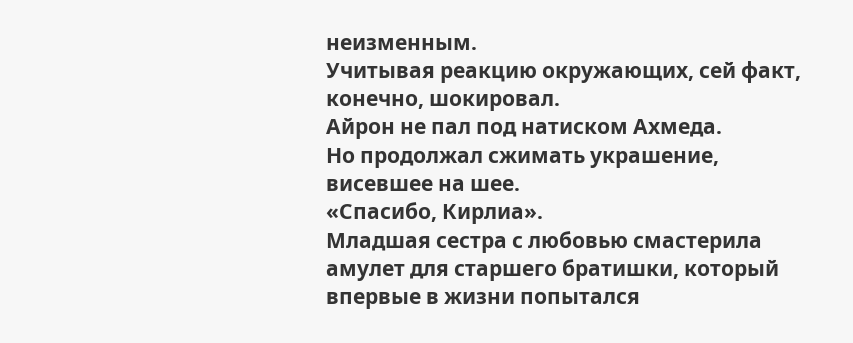неизменным.
Учитывая реакцию окружающих, сей факт, конечно, шокировал.
Айрон не пал под натиском Ахмеда.
Но продолжал сжимать украшение, висевшее на шее.
«Спасибо, Кирлиа».
Младшая сестра с любовью смастерила амулет для старшего братишки, который впервые в жизни попытался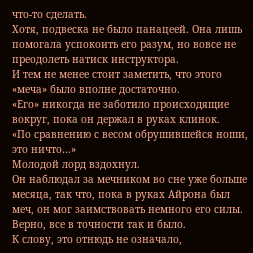что-то сделать.
Хотя, подвеска не было панацеей. Она лишь помогала успокоить его разум, но вовсе не преодолеть натиск инструктора.
И тем не менее стоит заметить, что этого «меча» было вполне достаточно.
«Его» никогда не заботило происходящие вокруг, пока он держал в руках клинок.
«По сравнению с весом обрушившейся ноши, это ничто…»
Молодой лорд вздохнул.
Он наблюдал за мечником во сне уже больше месяца, так что, пока в руках Айрона был меч, он мог заимствовать немного его силы.
Верно, все в точности так и было.
К слову, это отнюдь не означало,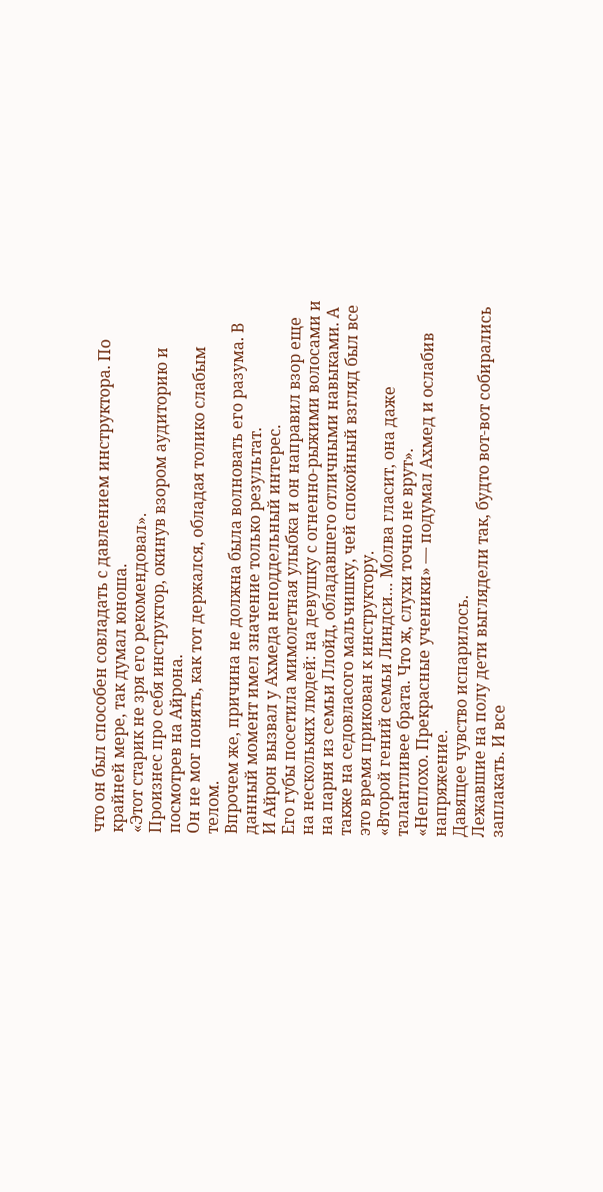что он был способен совладать с давлением инструктора. По крайней мере, так думал юноша.
«Этот старик не зря его рекомендовал».
Произнес про себя инструктор, окинув взором аудиторию и посмотрев на Айрона.
Он не мог понять, как тот держался, обладая толико слабым телом.
Впрочем же, причина не должна была волновать его разума. В данный момент имел значение только результат.
И Айрон вызвал у Ахмеда неподдельный интерес.
Его губы посетила мимолетная улыбка и он направил взор еще на нескольких людей: на девушку с огненно-рыжими волосами и на парня из семьи Ллойд, обладавшего отличными навыками. А также на седовласого мальчишку, чей спокойный взгляд был все это время прикован к инструктору.
«Второй гений семьи Линдси… Молва гласит, она даже талантливее брата. Что ж, слухи точно не врут».
«Неплохо. Прекрасные ученики» — подумал Ахмед и ослабив напряжение.
Давящее чувство испарилось.
Лежавшие на полу дети выглядели так, будто вот-вот собирались заплакать. И все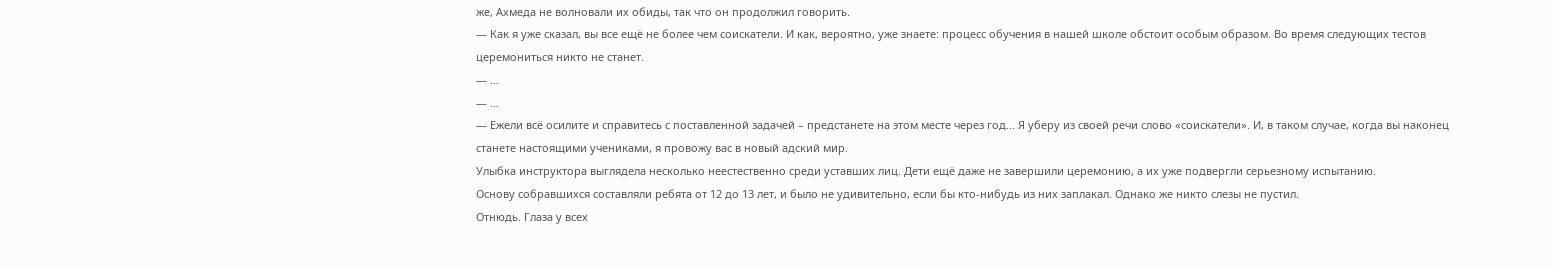же, Ахмеда не волновали их обиды, так что он продолжил говорить.
— Как я уже сказал, вы все ещё не более чем соискатели. И как, вероятно, уже знаете: процесс обучения в нашей школе обстоит особым образом. Во время следующих тестов церемониться никто не станет.
— …
— …
— Ежели всё осилите и справитесь с поставленной задачей – предстанете на этом месте через год… Я уберу из своей речи слово «соискатели». И, в таком случае, когда вы наконец станете настоящими учениками, я провожу вас в новый адский мир.
Улыбка инструктора выглядела несколько неестественно среди уставших лиц. Дети ещё даже не завершили церемонию, а их уже подвергли серьезному испытанию.
Основу собравшихся составляли ребята от 12 до 13 лет, и было не удивительно, если бы кто-нибудь из них заплакал. Однако же никто слезы не пустил.
Отнюдь. Глаза у всех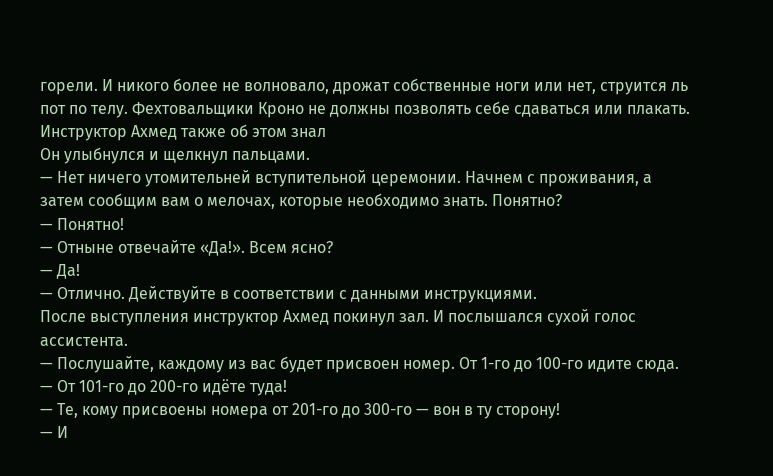горели. И никого более не волновало, дрожат собственные ноги или нет, струится ль пот по телу. Фехтовальщики Кроно не должны позволять себе сдаваться или плакать.
Инструктор Ахмед также об этом знал
Он улыбнулся и щелкнул пальцами.
— Нет ничего утомительней вступительной церемонии. Начнем с проживания, а затем сообщим вам о мелочах, которые необходимо знать. Понятно?
— Понятно!
— Отныне отвечайте «Да!». Всем ясно?
— Да!
— Отлично. Действуйте в соответствии с данными инструкциями.
После выступления инструктор Ахмед покинул зал. И послышался сухой голос ассистента.
— Послушайте, каждому из вас будет присвоен номер. От 1-го до 100-го идите сюда.
— От 101-го до 200-го идёте туда!
— Те, кому присвоены номера от 201-го до 300-го — вон в ту сторону!
— И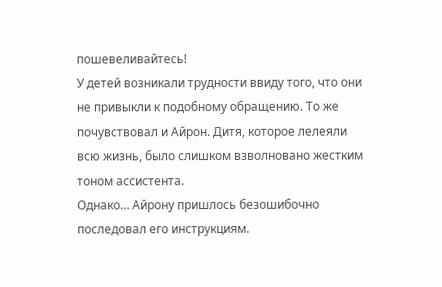пошевеливайтесь!
У детей возникали трудности ввиду того, что они не привыкли к подобному обращению. То же почувствовал и Айрон. Дитя, которое лелеяли всю жизнь, было слишком взволновано жестким тоном ассистента.
Однако… Айрону пришлось безошибочно последовал его инструкциям.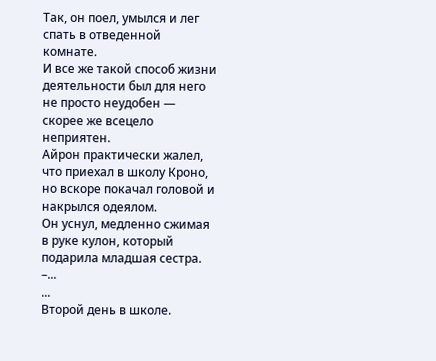Так, он поел, умылся и лег спать в отведенной комнате.
И все же такой способ жизни деятельности был для него не просто неудобен — скорее же всецело неприятен.
Айрон практически жалел, что приехал в школу Кроно, но вскоре покачал головой и накрылся одеялом.
Он уснул, медленно сжимая в руке кулон, который подарила младшая сестра.
–...
...
Второй день в школе.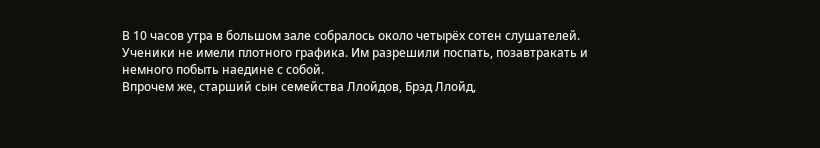В 10 часов утра в большом зале собралось около четырёх сотен слушателей.
Ученики не имели плотного графика. Им разрешили поспать, позавтракать и немного побыть наедине с собой.
Впрочем же, старший сын семейства Ллойдов, Брэд Ллойд,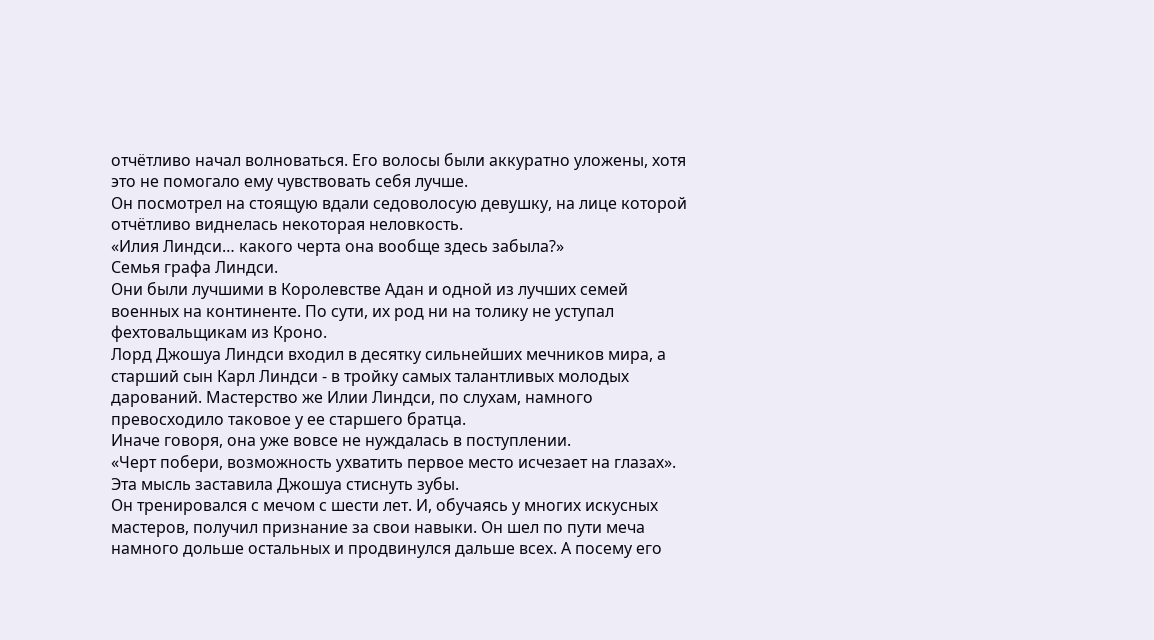отчётливо начал волноваться. Его волосы были аккуратно уложены, хотя это не помогало ему чувствовать себя лучше.
Он посмотрел на стоящую вдали седоволосую девушку, на лице которой отчётливо виднелась некоторая неловкость.
«Илия Линдси… какого черта она вообще здесь забыла?»
Семья графа Линдси.
Они были лучшими в Королевстве Адан и одной из лучших семей военных на континенте. По сути, их род ни на толику не уступал фехтовальщикам из Кроно.
Лорд Джошуа Линдси входил в десятку сильнейших мечников мира, а старший сын Карл Линдси - в тройку самых талантливых молодых дарований. Мастерство же Илии Линдси, по слухам, намного превосходило таковое у ее старшего братца.
Иначе говоря, она уже вовсе не нуждалась в поступлении.
«Черт побери, возможность ухватить первое место исчезает на глазах».
Эта мысль заставила Джошуа стиснуть зубы.
Он тренировался с мечом с шести лет. И, обучаясь у многих искусных мастеров, получил признание за свои навыки. Он шел по пути меча намного дольше остальных и продвинулся дальше всех. А посему его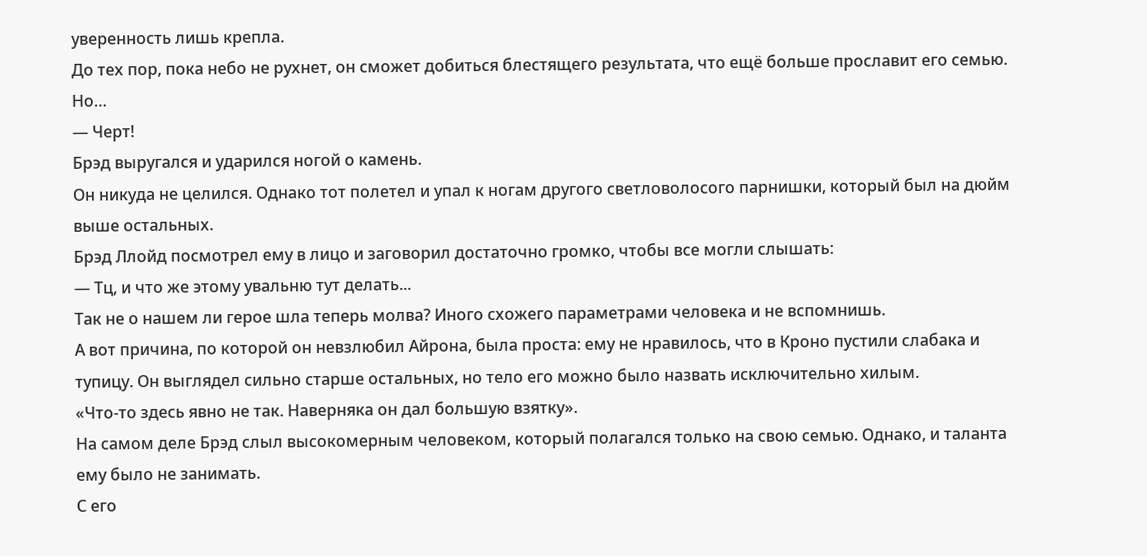уверенность лишь крепла.
До тех пор, пока небо не рухнет, он сможет добиться блестящего результата, что ещё больше прославит его семью.
Но…
— Черт!
Брэд выругался и ударился ногой о камень.
Он никуда не целился. Однако тот полетел и упал к ногам другого светловолосого парнишки, который был на дюйм выше остальных.
Брэд Ллойд посмотрел ему в лицо и заговорил достаточно громко, чтобы все могли слышать:
— Тц, и что же этому увальню тут делать...
Так не о нашем ли герое шла теперь молва? Иного схожего параметрами человека и не вспомнишь.
А вот причина, по которой он невзлюбил Айрона, была проста: ему не нравилось, что в Кроно пустили слабака и тупицу. Он выглядел сильно старше остальных, но тело его можно было назвать исключительно хилым.
«Что-то здесь явно не так. Наверняка он дал большую взятку».
На самом деле Брэд слыл высокомерным человеком, который полагался только на свою семью. Однако, и таланта ему было не занимать.
С его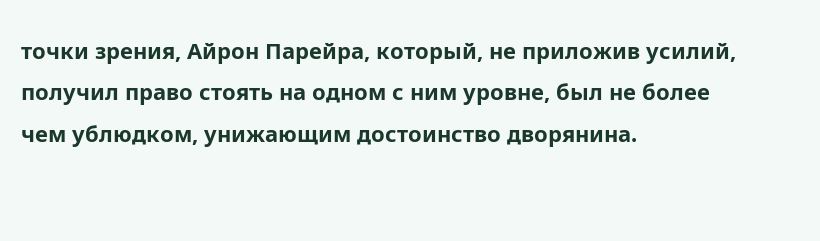точки зрения, Айрон Парейра, который, не приложив усилий, получил право стоять на одном с ним уровне, был не более чем ублюдком, унижающим достоинство дворянина.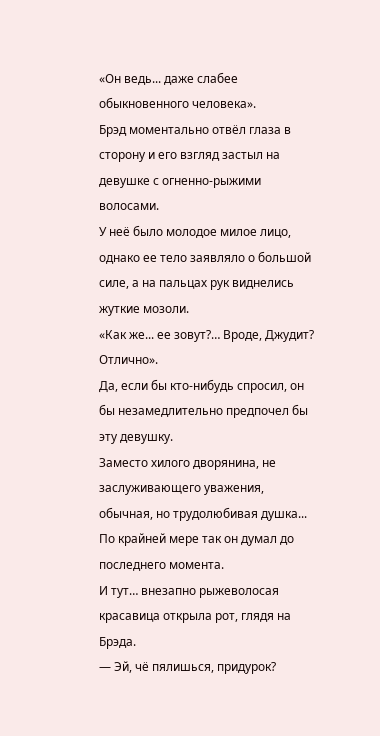«Он ведь... даже слабее обыкновенного человека».
Брэд моментально отвёл глаза в сторону и его взгляд застыл на девушке с огненно-рыжими волосами.
У неё было молодое милое лицо, однако ее тело заявляло о большой силе, а на пальцах рук виднелись жуткие мозоли.
«Как же... ее зовут?… Вроде, Джудит? Отлично».
Да, если бы кто-нибудь спросил, он бы незамедлительно предпочел бы эту девушку.
Заместо хилого дворянина, не заслуживающего уважения, обычная, но трудолюбивая душка...
По крайней мере так он думал до последнего момента.
И тут… внезапно рыжеволосая красавица открыла рот, глядя на Брэда.
— Эй, чё пялишься, придурок?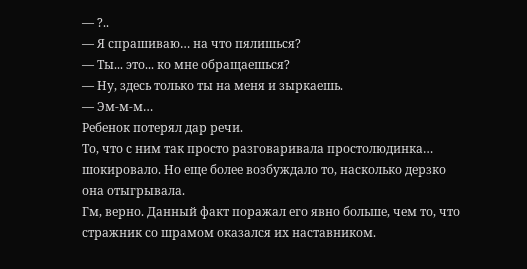— ?..
— Я спрашиваю… на что пялишься?
— Ты... это... ко мне обращаешься?
— Ну, здесь только ты на меня и зыркаешь.
— Эм-м-м…
Ребенок потерял дар речи.
То, что с ним так просто разговаривала простолюдинка… шокировало. Но еще более возбуждало то, насколько дерзко она отыгрывала.
Гм, верно. Данный факт поражал его явно больше, чем то, что стражник со шрамом оказался их наставником.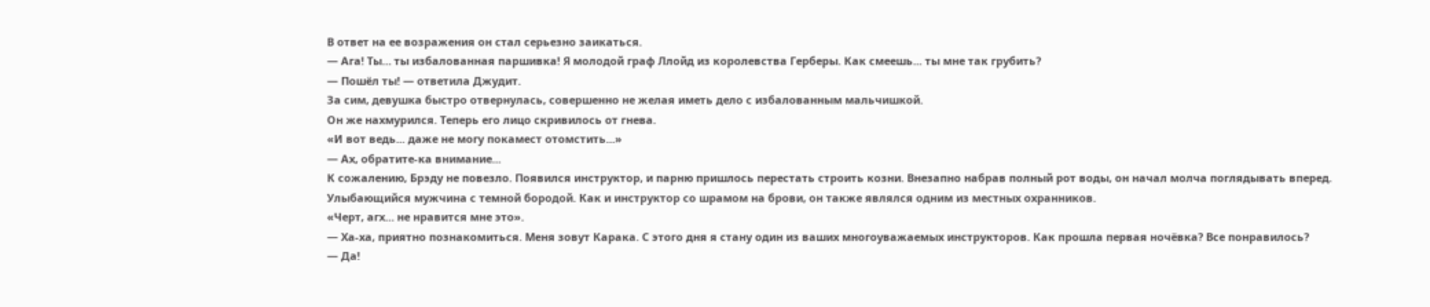В ответ на ее возражения он стал серьезно заикаться.
— Ага! Ты… ты избалованная паршивка! Я молодой граф Ллойд из королевства Герберы. Как смеешь... ты мне так грубить?
— Пошёл ты! — ответила Джудит.
За сим, девушка быстро отвернулась, совершенно не желая иметь дело с избалованным мальчишкой.
Он же нахмурился. Теперь его лицо скривилось от гнева.
«И вот ведь... даже не могу покамест отомстить...»
— Ах, обратите-ка внимание...
К сожалению, Брэду не повезло. Появился инструктор, и парню пришлось перестать строить козни. Внезапно набрав полный рот воды, он начал молча поглядывать вперед.
Улыбающийся мужчина с темной бородой. Как и инструктор со шрамом на брови, он также являлся одним из местных охранников.
«Черт, агх… не нравится мне это».
— Ха-ха, приятно познакомиться. Меня зовут Карака. С этого дня я стану один из ваших многоуважаемых инструкторов. Как прошла первая ночёвка? Все понравилось?
— Да!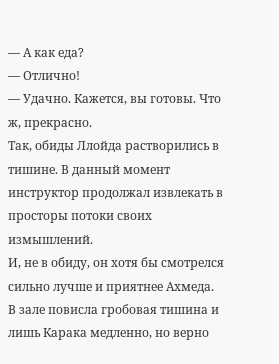— А как еда?
— Отлично!
— Удачно. Кажется, вы готовы. Что ж, прекрасно.
Так, обиды Ллойда растворились в тишине. В данный момент инструктор продолжал извлекать в просторы потоки своих измышлений.
И, не в обиду, он хотя бы смотрелся сильно лучше и приятнее Ахмеда.
В зале повисла гробовая тишина и лишь Карака медленно, но верно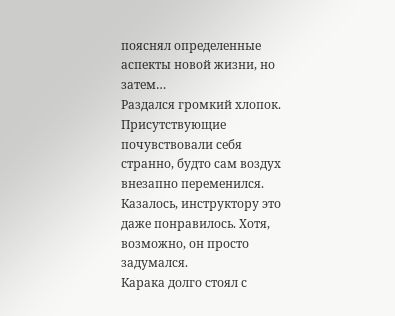пояснял определенные аспекты новой жизни, но затем…
Раздался громкий хлопок.
Присутствующие почувствовали себя странно, будто сам воздух внезапно переменился. Казалось, инструктору это даже понравилось. Хотя, возможно, он просто задумался.
Карака долго стоял с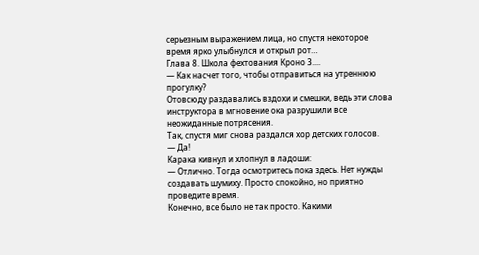серьезным выражением лица, но спустя некоторое время ярко улыбнулся и открыл рот…
Глава 8. Школа фехтования Кроно 3....
— Как насчет того, чтобы отправиться на утреннюю прогулку?
Отовсюду раздавались вздохи и смешки, ведь эти слова инструктора в мгновение ока разрушили все неожиданные потрясения.
Так, спустя миг снова раздался хор детских голосов.
— Да!
Карака кивнул и хлопнул в ладоши:
— Отлично. Тогда осмотритесь пока здесь. Нет нужды создавать шумиху. Просто спокойно, но приятно проведите время.
Конечно, все было не так просто. Какими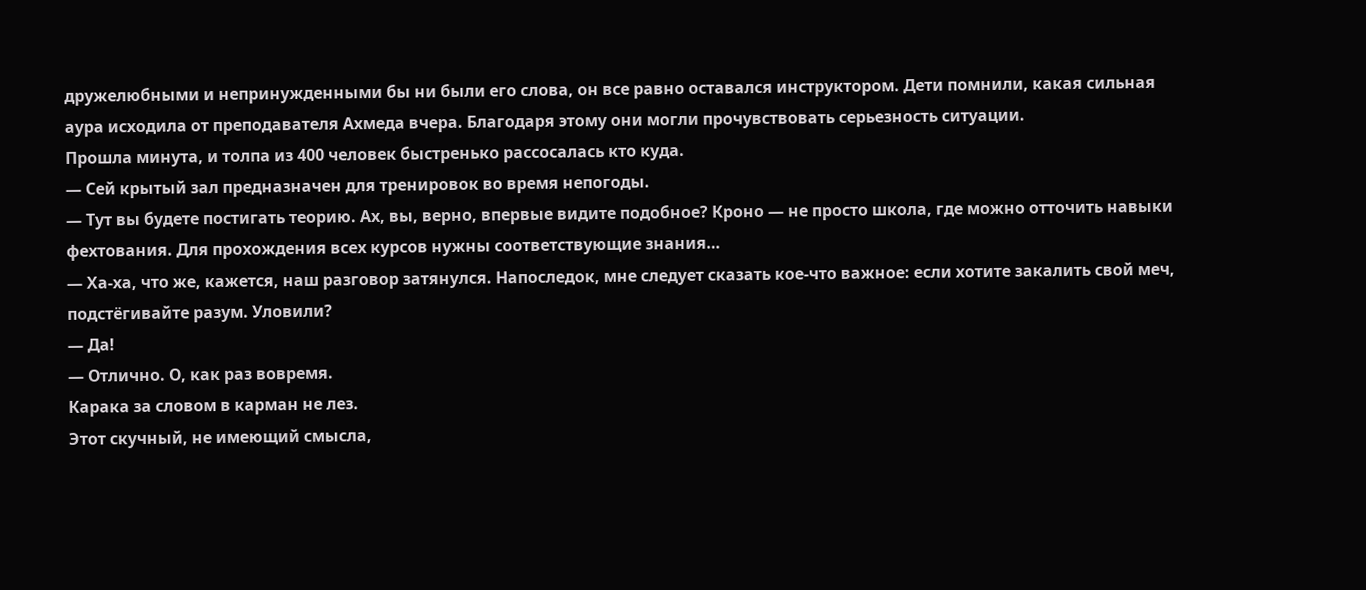дружелюбными и непринужденными бы ни были его слова, он все равно оставался инструктором. Дети помнили, какая сильная аура исходила от преподавателя Ахмеда вчера. Благодаря этому они могли прочувствовать серьезность ситуации.
Прошла минута, и толпа из 400 человек быстренько рассосалась кто куда.
— Сей крытый зал предназначен для тренировок во время непогоды.
— Тут вы будете постигать теорию. Ах, вы, верно, впервые видите подобное? Кроно — не просто школа, где можно отточить навыки фехтования. Для прохождения всех курсов нужны соответствующие знания…
— Ха-ха, что же, кажется, наш разговор затянулся. Напоследок, мне следует сказать кое-что важное: если хотите закалить свой меч, подстёгивайте разум. Уловили?
— Да!
— Отлично. О, как раз вовремя.
Карака за словом в карман не лез.
Этот скучный, не имеющий смысла,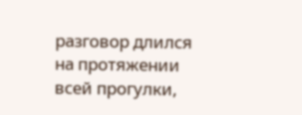разговор длился на протяжении всей прогулки,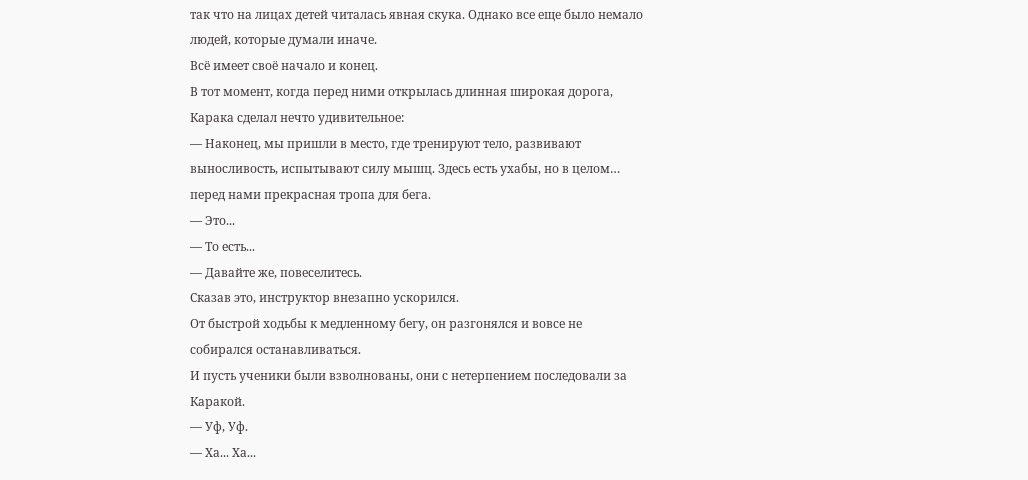так что на лицах детей читалась явная скука. Однако все еще было немало людей, которые думали иначе.
Всё имеет своё начало и конец.
В тот момент, когда перед ними открылась длинная широкая дорога, Карака сделал нечто удивительное:
— Наконец, мы пришли в место, где тренируют тело, развивают выносливость, испытывают силу мышц. Здесь есть ухабы, но в целом… перед нами прекрасная тропа для бега.
— Это...
— То есть...
— Давайте же, повеселитесь.
Сказав это, инструктор внезапно ускорился.
От быстрой ходьбы к медленному бегу, он разгонялся и вовсе не собирался останавливаться.
И пусть ученики были взволнованы, они с нетерпением последовали за Каракой.
— Уф, Уф.
— Ха... Ха...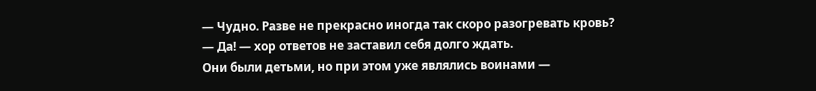— Чудно. Разве не прекрасно иногда так скоро разогревать кровь?
— Да! — хор ответов не заставил себя долго ждать.
Они были детьми, но при этом уже являлись воинами —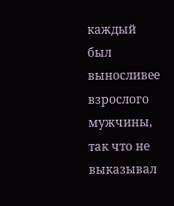каждый был выносливее взрослого мужчины, так что не выказывал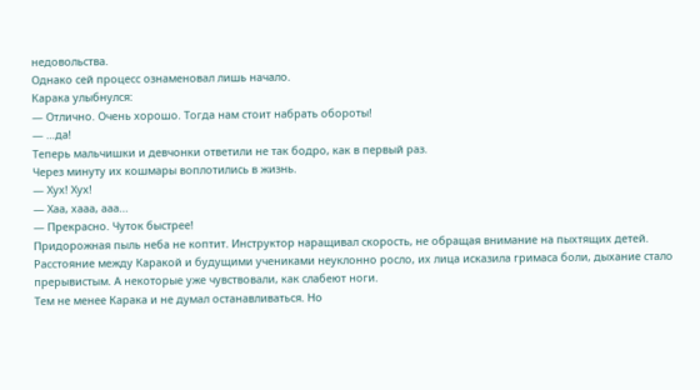недовольства.
Однако сей процесс ознаменовал лишь начало.
Карака улыбнулся:
— Отлично. Очень хорошо. Тогда нам стоит набрать обороты!
— …да!
Теперь мальчишки и девчонки ответили не так бодро, как в первый раз.
Через минуту их кошмары воплотились в жизнь.
— Хух! Хух!
— Хаа, хааа, ааа...
— Прекрасно. Чуток быстрее!
Придорожная пыль неба не коптит. Инструктор наращивал скорость, не обращая внимание на пыхтящих детей. Расстояние между Каракой и будущими учениками неуклонно росло, их лица исказила гримаса боли, дыхание стало прерывистым. А некоторые уже чувствовали, как слабеют ноги.
Тем не менее Карака и не думал останавливаться. Но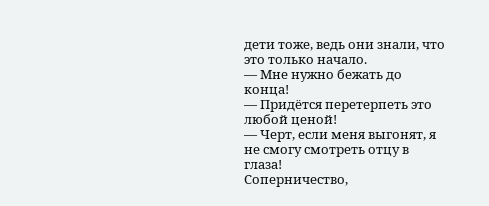дети тоже, ведь они знали, что это только начало.
— Мне нужно бежать до конца!
— Придётся перетерпеть это любой ценой!
— Черт, если меня выгонят, я не смогу смотреть отцу в глаза!
Соперничество,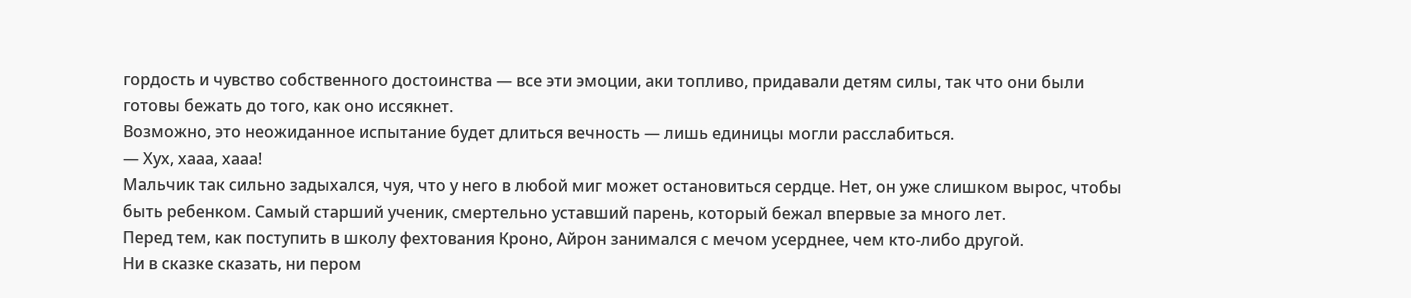гордость и чувство собственного достоинства — все эти эмоции, аки топливо, придавали детям силы, так что они были готовы бежать до того, как оно иссякнет.
Возможно, это неожиданное испытание будет длиться вечность — лишь единицы могли расслабиться.
— Хух, хааа, хааа!
Мальчик так сильно задыхался, чуя, что у него в любой миг может остановиться сердце. Нет, он уже слишком вырос, чтобы быть ребенком. Самый старший ученик, смертельно уставший парень, который бежал впервые за много лет.
Перед тем, как поступить в школу фехтования Кроно, Айрон занимался с мечом усерднее, чем кто-либо другой.
Ни в сказке сказать, ни пером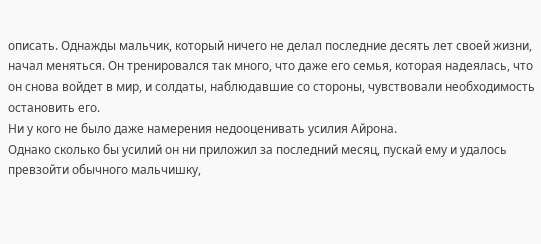описать. Однажды мальчик, который ничего не делал последние десять лет своей жизни, начал меняться. Он тренировался так много, что даже его семья, которая надеялась, что он снова войдет в мир, и солдаты, наблюдавшие со стороны, чувствовали необходимость остановить его.
Ни у кого не было даже намерения недооценивать усилия Айрона.
Однако сколько бы усилий он ни приложил за последний месяц, пускай ему и удалось превзойти обычного мальчишку,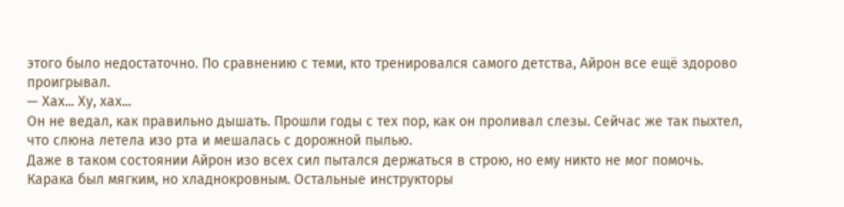этого было недостаточно. По сравнению с теми, кто тренировался самого детства, Айрон все ещё здорово проигрывал.
— Хах... Ху, хах...
Он не ведал, как правильно дышать. Прошли годы с тех пор, как он проливал слезы. Сейчас же так пыхтел, что слюна летела изо рта и мешалась с дорожной пылью.
Даже в таком состоянии Айрон изо всех сил пытался держаться в строю, но ему никто не мог помочь. Карака был мягким, но хладнокровным. Остальные инструкторы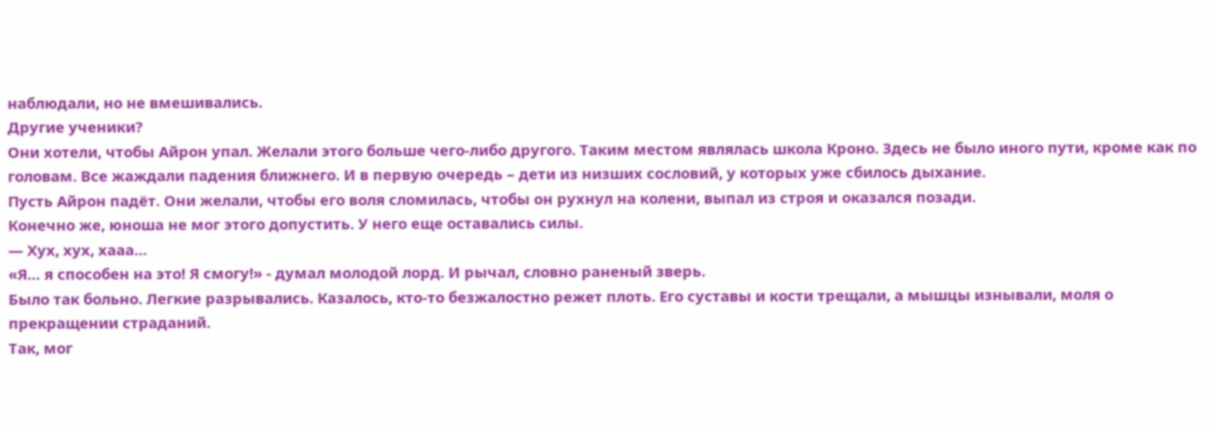наблюдали, но не вмешивались.
Другие ученики?
Они хотели, чтобы Айрон упал. Желали этого больше чего-либо другого. Таким местом являлась школа Кроно. Здесь не было иного пути, кроме как по головам. Все жаждали падения ближнего. И в первую очередь – дети из низших сословий, у которых уже сбилось дыхание.
Пусть Айрон падёт. Они желали, чтобы его воля сломилась, чтобы он рухнул на колени, выпал из строя и оказался позади.
Конечно же, юноша не мог этого допустить. У него еще оставались силы.
— Хух, хух, хааа…
«Я… я способен на это! Я смогу!» - думал молодой лорд. И рычал, словно раненый зверь.
Было так больно. Легкие разрывались. Казалось, кто-то безжалостно режет плоть. Его суставы и кости трещали, а мышцы изнывали, моля о прекращении страданий.
Так, мог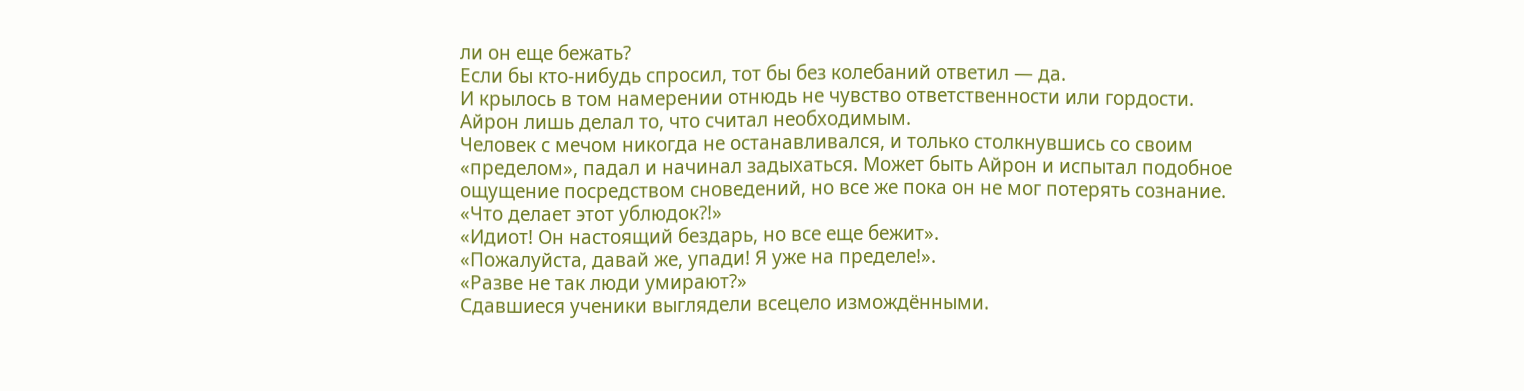ли он еще бежать?
Если бы кто-нибудь спросил, тот бы без колебаний ответил — да.
И крылось в том намерении отнюдь не чувство ответственности или гордости. Айрон лишь делал то, что считал необходимым.
Человек с мечом никогда не останавливался, и только столкнувшись со своим «пределом», падал и начинал задыхаться. Может быть Айрон и испытал подобное ощущение посредством сноведений, но все же пока он не мог потерять сознание.
«Что делает этот ублюдок?!»
«Идиот! Он настоящий бездарь, но все еще бежит».
«Пожалуйста, давай же, упади! Я уже на пределе!».
«Разве не так люди умирают?»
Сдавшиеся ученики выглядели всецело измождёнными.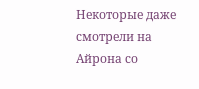Некоторые даже смотрели на Айрона со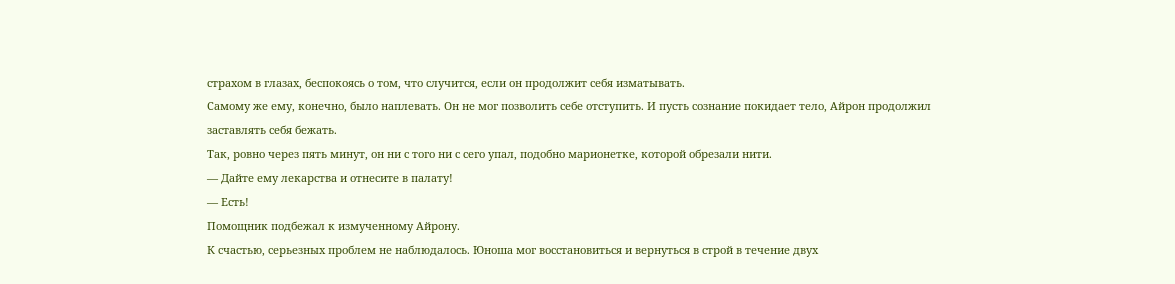страхом в глазах, беспокоясь о том, что случится, если он продолжит себя изматывать.
Самому же ему, конечно, было наплевать. Он не мог позволить себе отступить. И пусть сознание покидает тело, Айрон продолжил заставлять себя бежать.
Так, ровно через пять минут, он ни с того ни с сего упал, подобно марионетке, которой обрезали нити.
— Дайте ему лекарства и отнесите в палату!
— Есть!
Помощник подбежал к измученному Айрону.
К счастью, серьезных проблем не наблюдалось. Юноша мог восстановиться и вернуться в строй в течение двух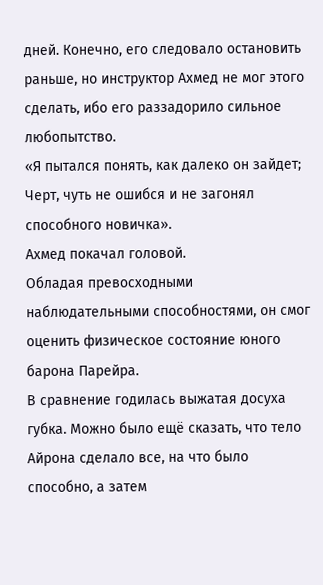дней. Конечно, его следовало остановить раньше, но инструктор Ахмед не мог этого сделать, ибо его раззадорило сильное любопытство.
«Я пытался понять, как далеко он зайдет; Черт, чуть не ошибся и не загонял способного новичка».
Ахмед покачал головой.
Обладая превосходными наблюдательными способностями, он смог оценить физическое состояние юного барона Парейра.
В сравнение годилась выжатая досуха губка. Можно было ещё сказать, что тело Айрона сделало все, на что было способно, а затем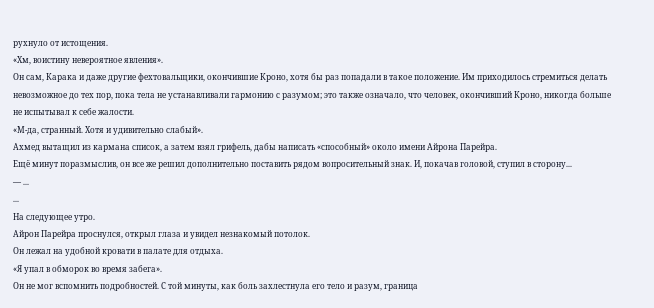рухнуло от истощения.
«Хм, воистину невероятное явления».
Он сам, Карака и даже другие фехтовальщики, окончившие Кроно, хотя бы раз попадали в такое положение. Им приходилось стремиться делать невозможное до тех пор, пока тела не устанавливали гармонию с разумом; это также означало, что человек, окончивший Кроно, никогда больше не испытывал к себе жалости.
«М-да, странный. Хотя и удивительно слабый».
Ахмед вытащил из кармана список, а затем взял грифель, дабы написать «способный» около имени Айрона Парейра.
Ещё минут поразмыслив, он все же решил дополнительно поставить рядом вопросительный знак. И, покачав головой, ступил в сторону...
— ...
...
На следующее утро.
Айрон Парейра проснулся, открыл глаза и увидел незнакомый потолок.
Он лежал на удобной кровати в палате для отдыха.
«Я упал в обморок во время забега».
Он не мог вспомнить подробностей. С той минуты, как боль захлестнула его тело и разум, граница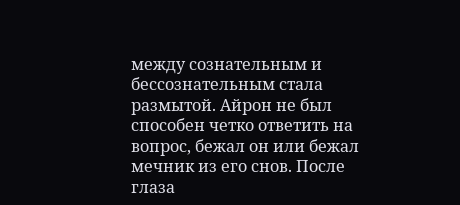между сознательным и бессознательным стала размытой. Айрон не был способен четко ответить на вопрос, бежал он или бежал мечник из его снов. После глаза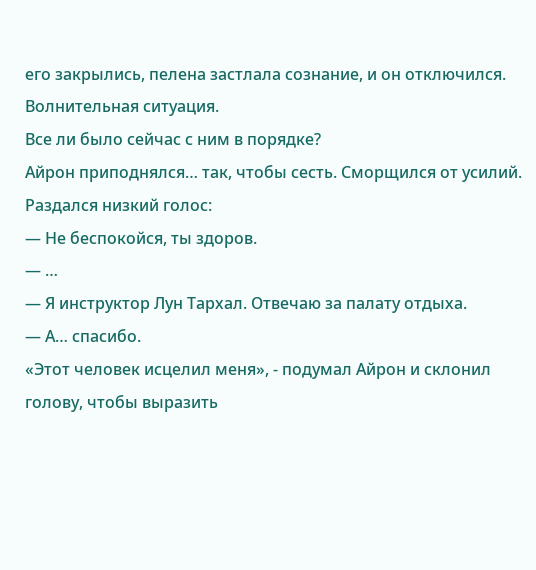его закрылись, пелена застлала сознание, и он отключился.
Волнительная ситуация.
Все ли было сейчас с ним в порядке?
Айрон приподнялся… так, чтобы сесть. Сморщился от усилий.
Раздался низкий голос:
— Не беспокойся, ты здоров.
— …
— Я инструктор Лун Тархал. Отвечаю за палату отдыха.
— А… спасибо.
«Этот человек исцелил меня», - подумал Айрон и склонил голову, чтобы выразить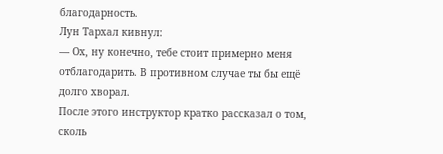благодарность.
Лун Тархал кивнул:
— Ох, ну конечно, тебе стоит примерно меня отблагодарить. В противном случае ты бы ещё долго хворал.
После этого инструктор кратко рассказал о том, сколь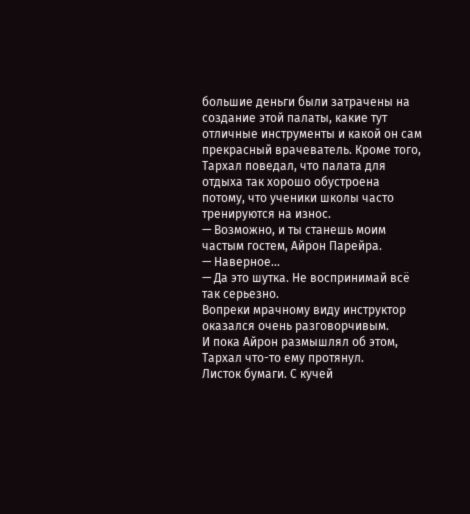большие деньги были затрачены на создание этой палаты, какие тут отличные инструменты и какой он сам прекрасный врачеватель. Кроме того, Тархал поведал, что палата для отдыха так хорошо обустроена потому, что ученики школы часто тренируются на износ.
— Возможно, и ты станешь моим частым гостем, Айрон Парейра.
— Наверное...
— Да это шутка. Не воспринимай всё так серьезно.
Вопреки мрачному виду инструктор оказался очень разговорчивым.
И пока Айрон размышлял об этом, Тархал что-то ему протянул.
Листок бумаги. С кучей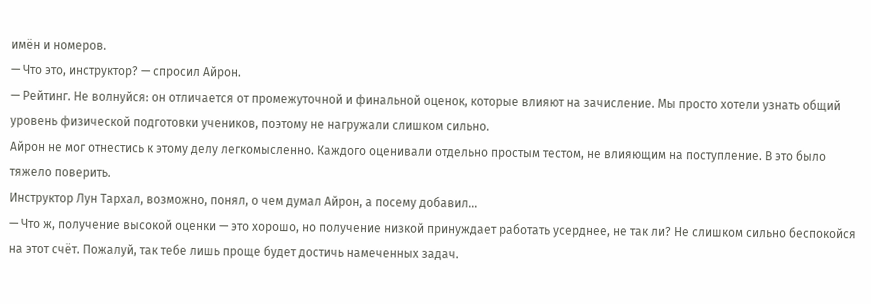имён и номеров.
— Что это, инструктор? — спросил Айрон.
— Рейтинг. Не волнуйся: он отличается от промежуточной и финальной оценок, которые влияют на зачисление. Мы просто хотели узнать общий уровень физической подготовки учеников, поэтому не нагружали слишком сильно.
Айрон не мог отнестись к этому делу легкомысленно. Каждого оценивали отдельно простым тестом, не влияющим на поступление. В это было тяжело поверить.
Инструктор Лун Тархал, возможно, понял, о чем думал Айрон, а посему добавил...
— Что ж, получение высокой оценки — это хорошо, но получение низкой принуждает работать усерднее, не так ли? Не слишком сильно беспокойся на этот счёт. Пожалуй, так тебе лишь проще будет достичь намеченных задач.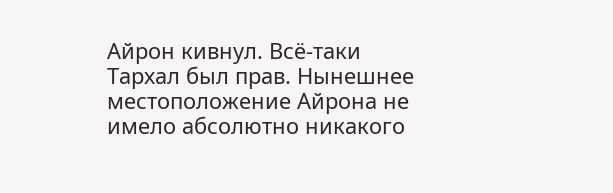Айрон кивнул. Всё-таки Тархал был прав. Нынешнее местоположение Айрона не имело абсолютно никакого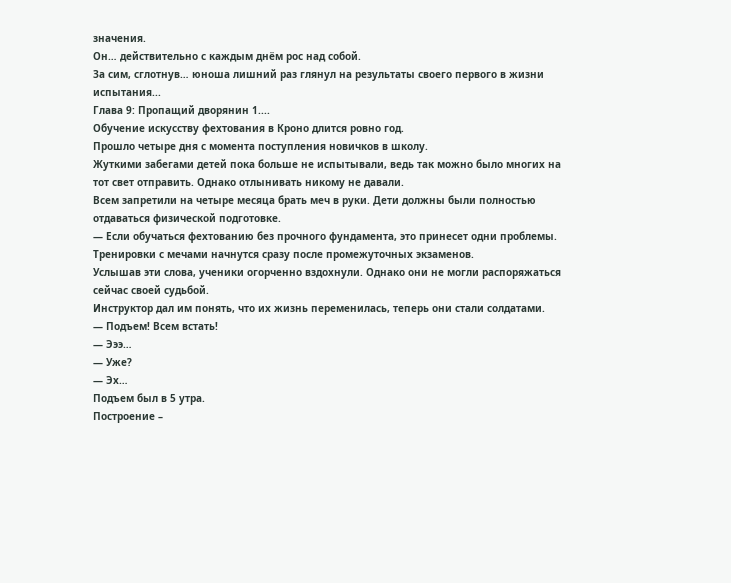значения.
Он… действительно с каждым днём рос над собой.
За сим, сглотнув… юноша лишний раз глянул на результаты своего первого в жизни испытания...
Глава 9: Пропащий дворянин 1....
Обучение искусству фехтования в Кроно длится ровно год.
Прошло четыре дня с момента поступления новичков в школу.
Жуткими забегами детей пока больше не испытывали, ведь так можно было многих на тот свет отправить. Однако отлынивать никому не давали.
Всем запретили на четыре месяца брать меч в руки. Дети должны были полностью отдаваться физической подготовке.
— Если обучаться фехтованию без прочного фундамента, это принесет одни проблемы. Тренировки с мечами начнутся сразу после промежуточных экзаменов.
Услышав эти слова, ученики огорченно вздохнули. Однако они не могли распоряжаться сейчас своей судьбой.
Инструктор дал им понять, что их жизнь переменилась, теперь они стали солдатами.
— Подъем! Всем встать!
— Эээ…
— Уже?
— Эх…
Подъем был в 5 утра.
Построение –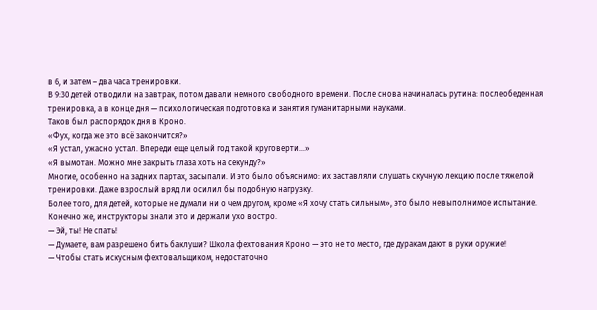в 6, и затем – два часа тренировки.
В 9:30 детей отводили на завтрак, потом давали немного свободного времени. После снова начиналась рутина: послеобеденная тренировка, а в конце дня — психологическая подготовка и занятия гуманитарными науками.
Таков был распорядок дня в Кроно.
«Фух, когда же это всё закончится?»
«Я устал, ужасно устал. Впереди еще целый год такой круговерти…»
«Я вымотан. Можно мне закрыть глаза хоть на секунду?»
Многие, особенно на задних партах, засыпали. И это было объяснимо: их заставляли слушать скучную лекцию после тяжелой тренировки. Даже взрослый вряд ли осилил бы подобную нагрузку.
Более того, для детей, которые не думали ни о чем другом, кроме «Я хочу стать сильным», это было невыполнимое испытание.
Конечно же, инструкторы знали это и держали ухо востро.
— Эй, ты! Не спать!
— Думаете, вам разрешено бить баклуши? Школа фехтования Кроно — это не то место, где дуракам дают в руки оружие!
— Чтобы стать искусным фехтовальщиком, недостаточно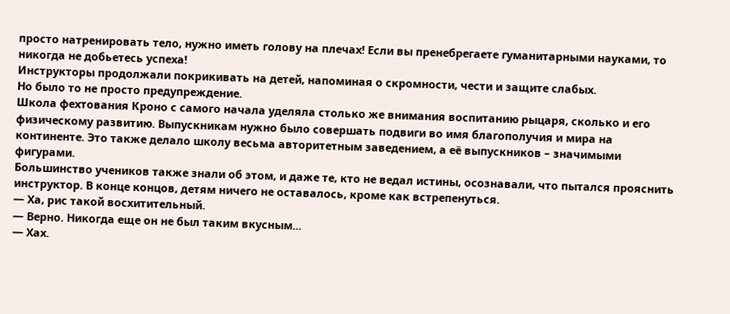просто натренировать тело, нужно иметь голову на плечах! Если вы пренебрегаете гуманитарными науками, то никогда не добьетесь успеха!
Инструкторы продолжали покрикивать на детей, напоминая о скромности, чести и защите слабых.
Но было то не просто предупреждение.
Школа фехтования Кроно с самого начала уделяла столько же внимания воспитанию рыцаря, сколько и его физическому развитию. Выпускникам нужно было совершать подвиги во имя благополучия и мира на континенте. Это также делало школу весьма авторитетным заведением, а её выпускников – значимыми фигурами.
Большинство учеников также знали об этом, и даже те, кто не ведал истины, осознавали, что пытался прояснить инструктор. В конце концов, детям ничего не оставалось, кроме как встрепенуться.
— Ха, рис такой восхитительный.
— Верно. Никогда еще он не был таким вкусным...
— Хах.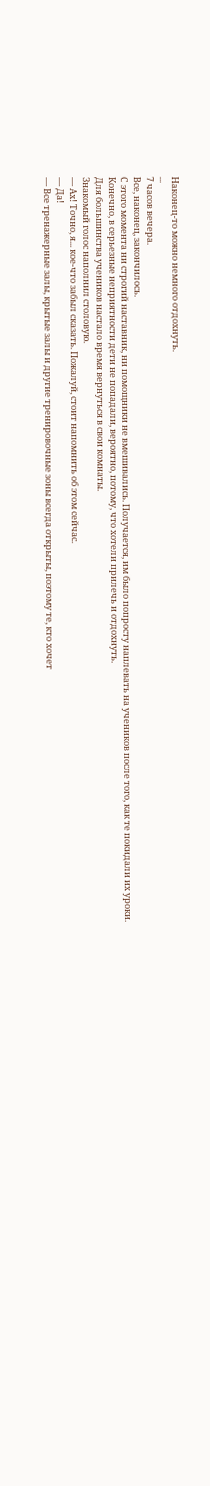Наконец-то можно немного отдохнуть.
...
7 часов вечера.
Все, наконец, закончилось.
С этого момента ни строгий наставник, ни помощники не вмешивались. Получается, им было попросту наплевать на учеников после того, как те покидали их уроки.
Конечно, в серьезные неприятности дети не попадали, вероятно, потому, что хотели прилечь и отдохнуть.
Для большинства учеников настало время вернуться в свои комнаты.
Знакомый голос наполнил столовую.
— Ах! Точно, я... кое-что забыл сказать. Пожалуй, стоит напомнить об этом сейчас.
— Да!
— Все тренажерные залы, крытые залы и другие тренировочные зоны всегда открыты, поэтому те, кто хочет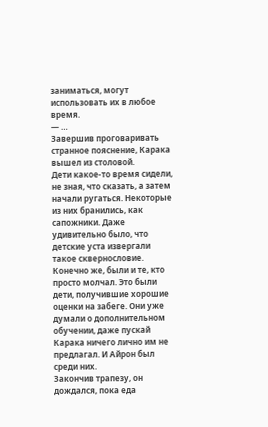заниматься, могут использовать их в любое время.
— …
Завершив проговаривать странное пояснение, Карака вышел из столовой.
Дети какое-то время сидели, не зная, что сказать, а затем начали ругаться. Некоторые из них бранились, как сапожники. Даже удивительно было, что детские уста извергали такое сквернословие.
Конечно же, были и те, кто просто молчал. Это были дети, получившие хорошие оценки на забеге. Они уже думали о дополнительном обучении, даже пускай Карака ничего лично им не предлагал. И Айрон был среди них.
Закончив трапезу, он дождался, пока еда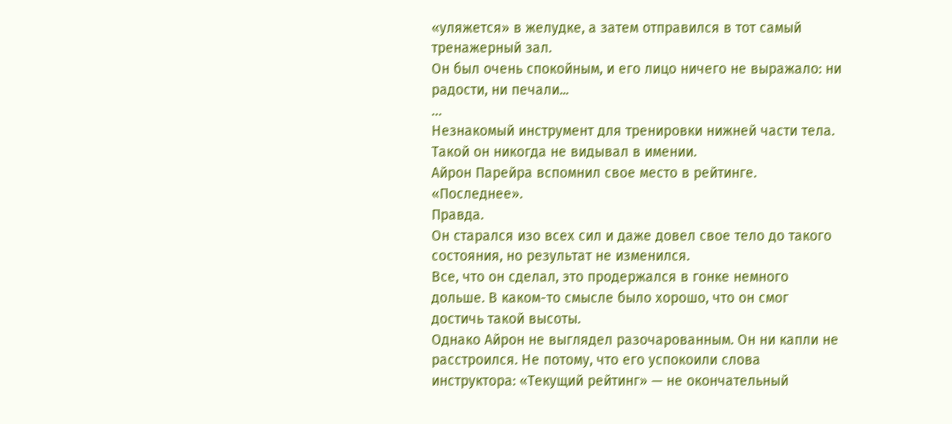«уляжется» в желудке, а затем отправился в тот самый тренажерный зал.
Он был очень спокойным, и его лицо ничего не выражало: ни радости, ни печали...
…
Незнакомый инструмент для тренировки нижней части тела. Такой он никогда не видывал в имении.
Айрон Парейра вспомнил свое место в рейтинге.
«Последнее».
Правда.
Он старался изо всех сил и даже довел свое тело до такого состояния, но результат не изменился.
Все, что он сделал, это продержался в гонке немного дольше. В каком-то смысле было хорошо, что он смог достичь такой высоты.
Однако Айрон не выглядел разочарованным. Он ни капли не расстроился. Не потому, что его успокоили слова инструктора: «Текущий рейтинг» — не окончательный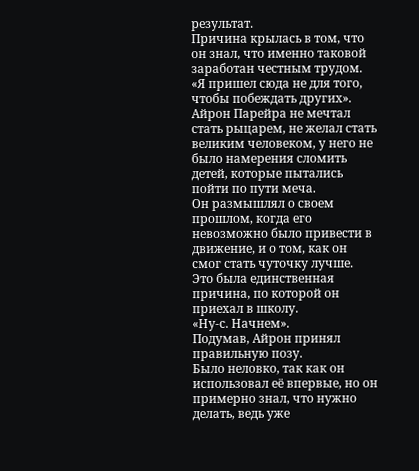результат.
Причина крылась в том, что он знал, что именно таковой заработан честным трудом.
«Я пришел сюда не для того, чтобы побеждать других».
Айрон Парейра не мечтал стать рыцарем, не желал стать великим человеком, у него не было намерения сломить детей, которые пытались пойти по пути меча.
Он размышлял о своем прошлом, когда его невозможно было привести в движение, и о том, как он смог стать чуточку лучше.
Это была единственная причина, по которой он приехал в школу.
«Ну-с. Начнем».
Подумав, Айрон принял правильную позу.
Было неловко, так как он использовал её впервые, но он примерно знал, что нужно делать, ведь уже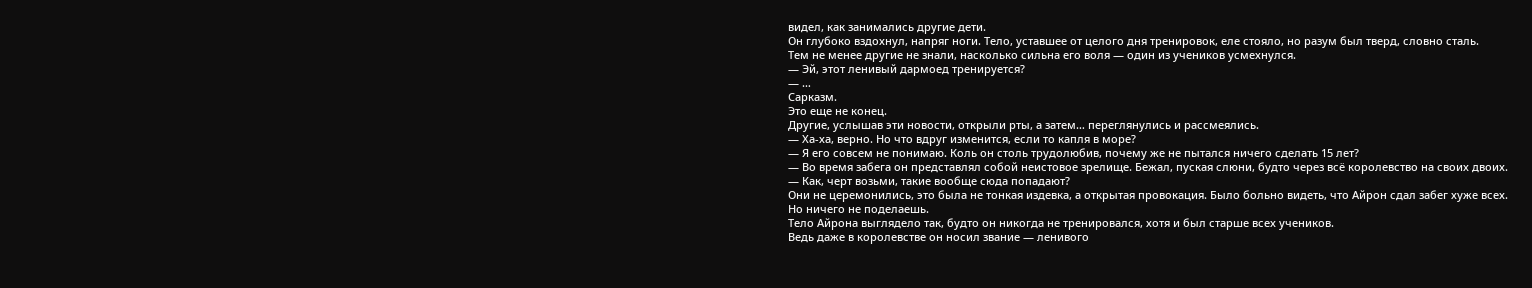видел, как занимались другие дети.
Он глубоко вздохнул, напряг ноги. Тело, уставшее от целого дня тренировок, еле стояло, но разум был тверд, словно сталь.
Тем не менее другие не знали, насколько сильна его воля — один из учеников усмехнулся.
— Эй, этот ленивый дармоед тренируется?
— …
Сарказм.
Это еще не конец.
Другие, услышав эти новости, открыли рты, а затем… переглянулись и рассмеялись.
— Ха-ха, верно. Но что вдруг изменится, если то капля в море?
— Я его совсем не понимаю. Коль он столь трудолюбив, почему же не пытался ничего сделать 15 лет?
— Во время забега он представлял собой неистовое зрелище. Бежал, пуская слюни, будто через всё королевство на своих двоих.
— Как, черт возьми, такие вообще сюда попадают?
Они не церемонились, это была не тонкая издевка, а открытая провокация. Было больно видеть, что Айрон сдал забег хуже всех.
Но ничего не поделаешь.
Тело Айрона выглядело так, будто он никогда не тренировался, хотя и был старше всех учеников.
Ведь даже в королевстве он носил звание — ленивого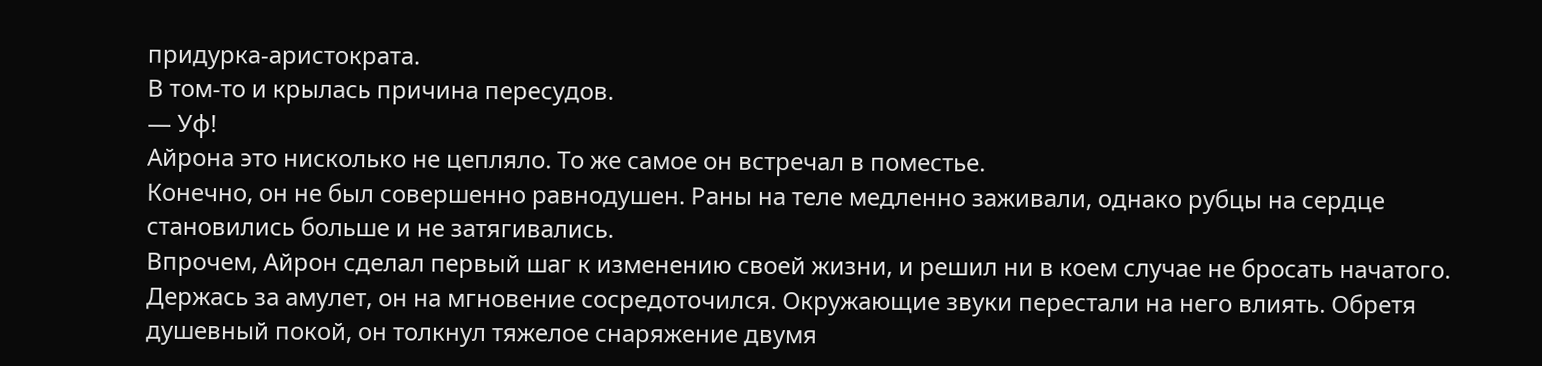придурка-аристократа.
В том-то и крылась причина пересудов.
— Уф!
Айрона это нисколько не цепляло. То же самое он встречал в поместье.
Конечно, он не был совершенно равнодушен. Раны на теле медленно заживали, однако рубцы на сердце становились больше и не затягивались.
Впрочем, Айрон сделал первый шаг к изменению своей жизни, и решил ни в коем случае не бросать начатого.
Держась за амулет, он на мгновение сосредоточился. Окружающие звуки перестали на него влиять. Обретя душевный покой, он толкнул тяжелое снаряжение двумя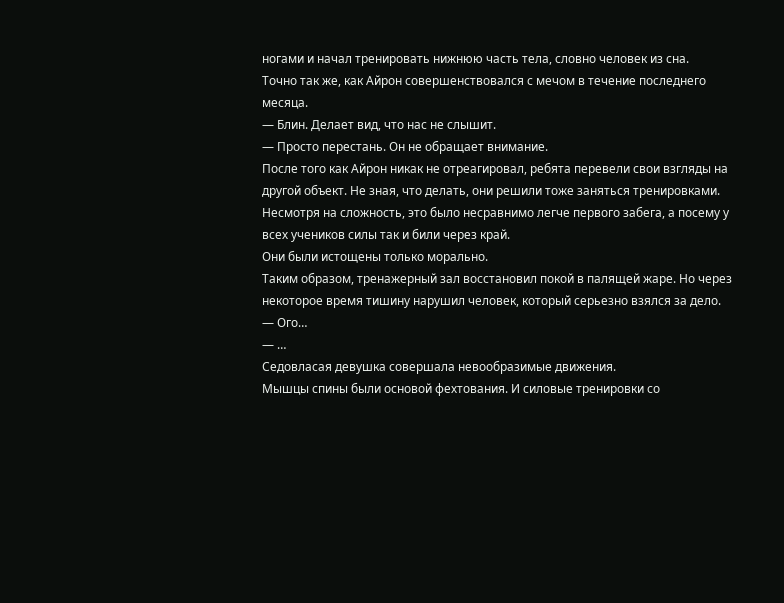ногами и начал тренировать нижнюю часть тела, словно человек из сна.
Точно так же, как Айрон совершенствовался с мечом в течение последнего месяца.
— Блин. Делает вид, что нас не слышит.
— Просто перестань. Он не обращает внимание.
После того как Айрон никак не отреагировал, ребята перевели свои взгляды на другой объект. Не зная, что делать, они решили тоже заняться тренировками.
Несмотря на сложность, это было несравнимо легче первого забега, а посему у всех учеников силы так и били через край.
Они были истощены только морально.
Таким образом, тренажерный зал восстановил покой в палящей жаре. Но через некоторое время тишину нарушил человек, который серьезно взялся за дело.
— Ого…
— …
Седовласая девушка совершала невообразимые движения.
Мышцы спины были основой фехтования. И силовые тренировки со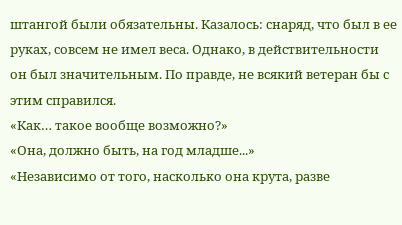штангой были обязательны. Казалось: снаряд, что был в ее руках, совсем не имел веса. Однако, в действительности он был значительным. По правде, не всякий ветеран бы с этим справился.
«Как… такое вообще возможно?»
«Она, должно быть, на год младше...»
«Независимо от того, насколько она крута, разве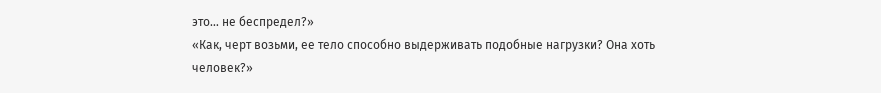это… не беспредел?»
«Как, черт возьми, ее тело способно выдерживать подобные нагрузки? Она хоть человек?»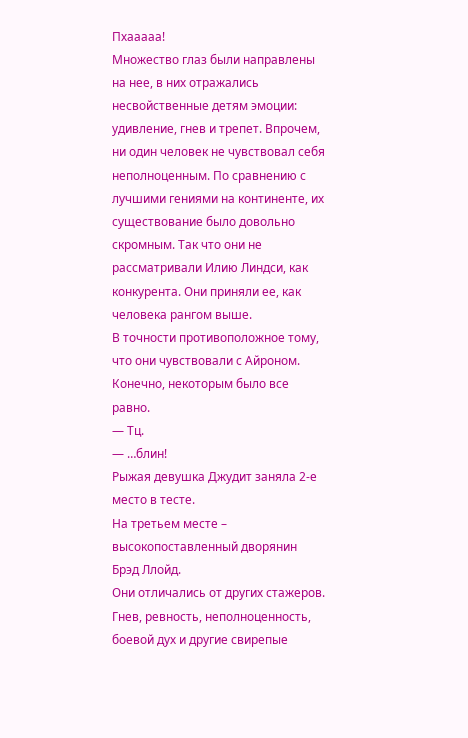Пхааааа!
Множество глаз были направлены на нее, в них отражались несвойственные детям эмоции: удивление, гнев и трепет. Впрочем, ни один человек не чувствовал себя неполноценным. По сравнению с лучшими гениями на континенте, их существование было довольно скромным. Так что они не рассматривали Илию Линдси, как конкурента. Они приняли ее, как человека рангом выше.
В точности противоположное тому, что они чувствовали с Айроном.
Конечно, некоторым было все равно.
— Тц.
— …блин!
Рыжая девушка Джудит заняла 2-е место в тесте.
На третьем месте – высокопоставленный дворянин Брэд Ллойд.
Они отличались от других стажеров.
Гнев, ревность, неполноценность, боевой дух и другие свирепые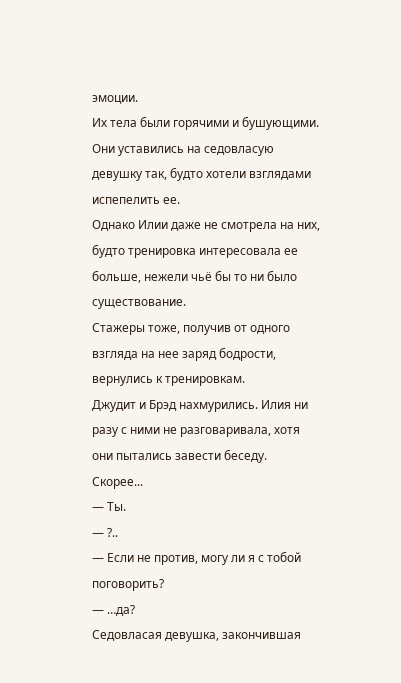эмоции.
Их тела были горячими и бушующими.
Они уставились на седовласую девушку так, будто хотели взглядами испепелить ее.
Однако Илии даже не смотрела на них, будто тренировка интересовала ее больше, нежели чьё бы то ни было существование.
Стажеры тоже, получив от одного взгляда на нее заряд бодрости, вернулись к тренировкам.
Джудит и Брэд нахмурились. Илия ни разу с ними не разговаривала, хотя они пытались завести беседу.
Скорее...
— Ты.
— ?..
— Если не против, могу ли я с тобой поговорить?
— …да?
Седовласая девушка, закончившая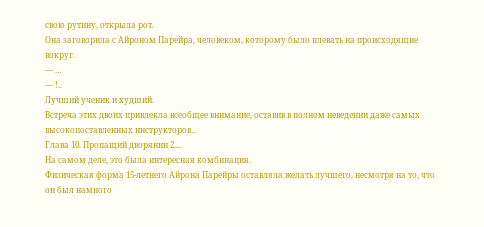свою рутину, открыла рот.
Она заговорила с Айроном Парейра, человеком, которому было плевать на происходящие вокруг.
— …
— !..
Лучший ученик и худший.
Встреча этих двоих привлекла всеобщее внимание, оставив в полном неведении даже самых высокопоставленных инструкторов...
Глава 10. Пропащий дворянин 2....
На самом деле, это была интересная комбинация.
Физическая форма 15-летнего Айрона Парейры оставляла желать лучшего, несмотря на то, что он был намного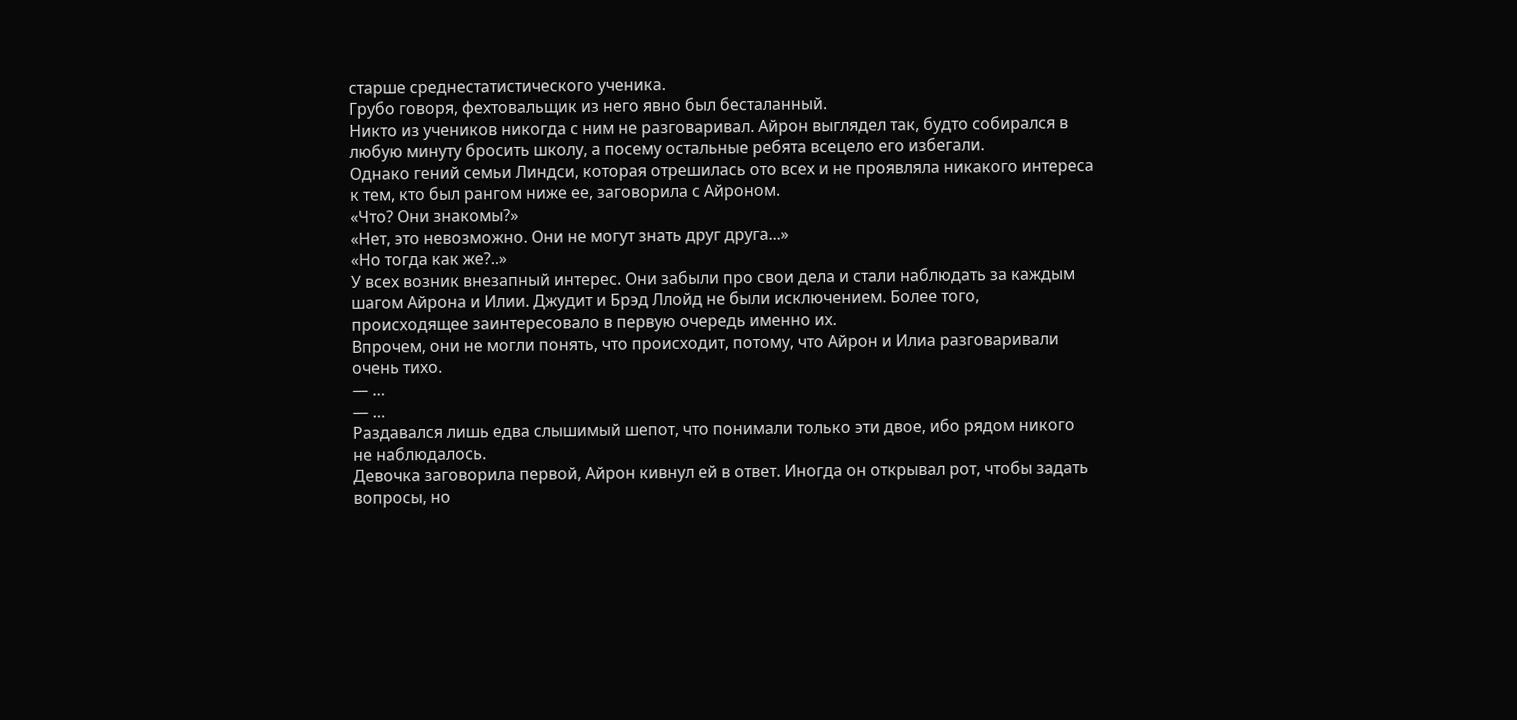старше среднестатистического ученика.
Грубо говоря, фехтовальщик из него явно был бесталанный.
Никто из учеников никогда с ним не разговаривал. Айрон выглядел так, будто собирался в любую минуту бросить школу, а посему остальные ребята всецело его избегали.
Однако гений семьи Линдси, которая отрешилась ото всех и не проявляла никакого интереса к тем, кто был рангом ниже ее, заговорила с Айроном.
«Что? Они знакомы?»
«Нет, это невозможно. Они не могут знать друг друга...»
«Но тогда как же?..»
У всех возник внезапный интерес. Они забыли про свои дела и стали наблюдать за каждым шагом Айрона и Илии. Джудит и Брэд Ллойд не были исключением. Более того, происходящее заинтересовало в первую очередь именно их.
Впрочем, они не могли понять, что происходит, потому, что Айрон и Илиа разговаривали очень тихо.
— …
— …
Раздавался лишь едва слышимый шепот, что понимали только эти двое, ибо рядом никого не наблюдалось.
Девочка заговорила первой, Айрон кивнул ей в ответ. Иногда он открывал рот, чтобы задать вопросы, но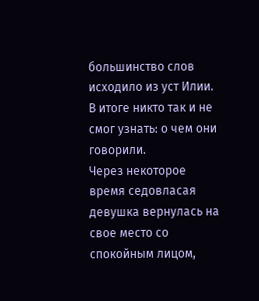большинство слов исходило из уст Илии.
В итоге никто так и не смог узнать: о чем они говорили.
Через некоторое время седовласая девушка вернулась на свое место со спокойным лицом,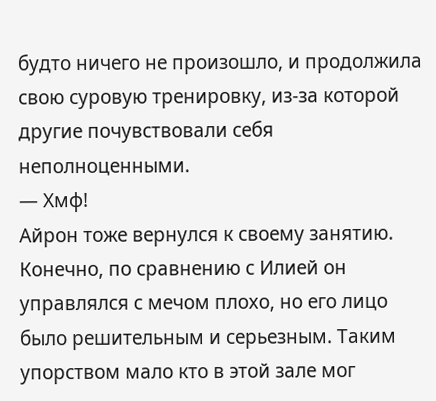будто ничего не произошло, и продолжила свою суровую тренировку, из-за которой другие почувствовали себя неполноценными.
— Хмф!
Айрон тоже вернулся к своему занятию. Конечно, по сравнению с Илией он управлялся с мечом плохо, но его лицо было решительным и серьезным. Таким упорством мало кто в этой зале мог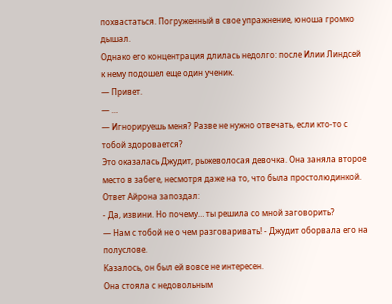похвастаться. Погруженный в свое упражнение, юноша громко дышал.
Однако его концентрация длилась недолго: после Илии Линдсей к нему подошел еще один ученик.
— Привет.
— …
— Игнорируешь меня? Разве не нужно отвечать, если кто-то с тобой здоровается?
Это оказалась Джудит, рыжеволосая девочка. Она заняла второе место в забеге, несмотря даже на то, что была простолюдинкой.
Ответ Айрона запоздал:
- Да, извини. Но почему… ты решила со мной заговорить?
— Нам с тобой не о чем разговаривать! - Джудит оборвала его на полуслове.
Казалось, он был ей вовсе не интересен.
Она стояла с недовольным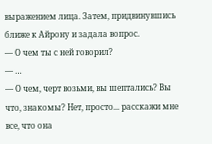выражением лица. Затем, придвинувшись ближе к Айрону и задала вопрос.
— О чем ты с ней говорил?
— …
— О чем, черт возьми, вы шептались? Вы что, знакомы? Нет, просто... расскажи мне все, что она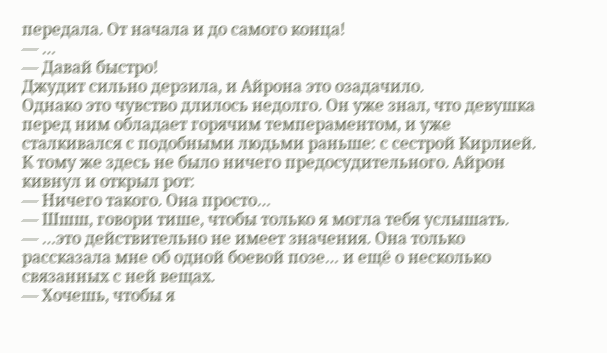передала. От начала и до самого конца!
— …
— Давай быстро!
Джудит сильно дерзила, и Айрона это озадачило.
Однако это чувство длилось недолго. Он уже знал, что девушка перед ним обладает горячим темпераментом, и уже сталкивался с подобными людьми раньше: с сестрой Кирлией.
К тому же здесь не было ничего предосудительного. Айрон кивнул и открыл рот:
— Ничего такого. Она просто…
— Шшш, говори тише, чтобы только я могла тебя услышать.
— …это действительно не имеет значения. Она только рассказала мне об одной боевой позе… и ещё о несколько связанных с ней вещах.
— Хочешь, чтобы я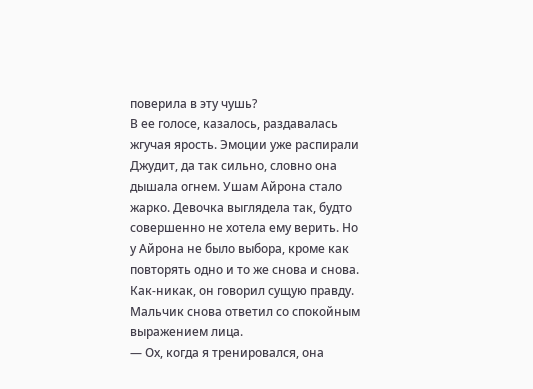поверила в эту чушь?
В ее голосе, казалось, раздавалась жгучая ярость. Эмоции уже распирали Джудит, да так сильно, словно она дышала огнем. Ушам Айрона стало жарко. Девочка выглядела так, будто совершенно не хотела ему верить. Но у Айрона не было выбора, кроме как повторять одно и то же снова и снова. Как-никак, он говорил сущую правду.
Мальчик снова ответил со спокойным выражением лица.
— Ох, когда я тренировался, она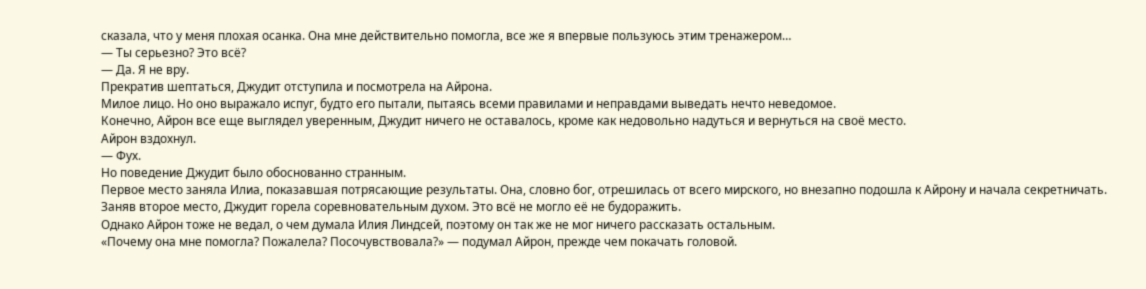сказала, что у меня плохая осанка. Она мне действительно помогла, все же я впервые пользуюсь этим тренажером…
— Ты серьезно? Это всё?
— Да. Я не вру.
Прекратив шептаться, Джудит отступила и посмотрела на Айрона.
Милое лицо. Но оно выражало испуг, будто его пытали, пытаясь всеми правилами и неправдами выведать нечто неведомое.
Конечно, Айрон все еще выглядел уверенным, Джудит ничего не оставалось, кроме как недовольно надуться и вернуться на своё место.
Айрон вздохнул.
— Фух.
Но поведение Джудит было обоснованно странным.
Первое место заняла Илиа, показавшая потрясающие результаты. Она, словно бог, отрешилась от всего мирского, но внезапно подошла к Айрону и начала секретничать.
Заняв второе место, Джудит горела соревновательным духом. Это всё не могло её не будоражить.
Однако Айрон тоже не ведал, о чем думала Илия Линдсей, поэтому он так же не мог ничего рассказать остальным.
«Почему она мне помогла? Пожалела? Посочувствовала?» — подумал Айрон, прежде чем покачать головой.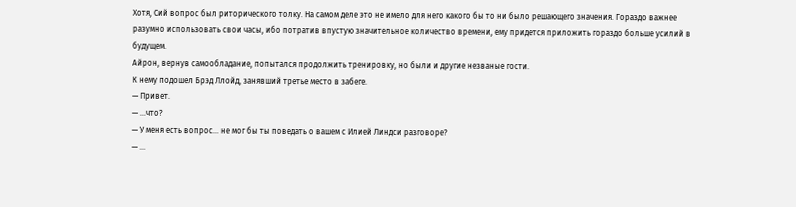Хотя, Сий вопрос был риторического толку. На самом деле это не имело для него какого бы то ни было решающего значения. Гораздо важнее разумно использовать свои часы, ибо потратив впустую значительное количество времени, ему придется приложить гораздо больше усилий в будущем.
Айрон, вернув самообладание, попытался продолжить тренировку, но были и другие незваные гости.
К нему подошел Брэд Ллойд, занявший третье место в забеге.
— Привет.
— …что?
— У меня есть вопрос… не мог бы ты поведать о вашем с Илией Линдси разговоре?
— …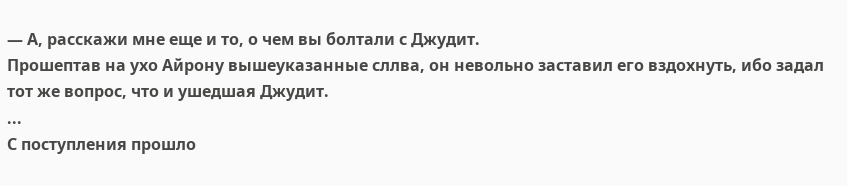— А, расскажи мне еще и то, о чем вы болтали с Джудит.
Прошептав на ухо Айрону вышеуказанные сллва, он невольно заставил его вздохнуть, ибо задал тот же вопрос, что и ушедшая Джудит.
...
С поступления прошло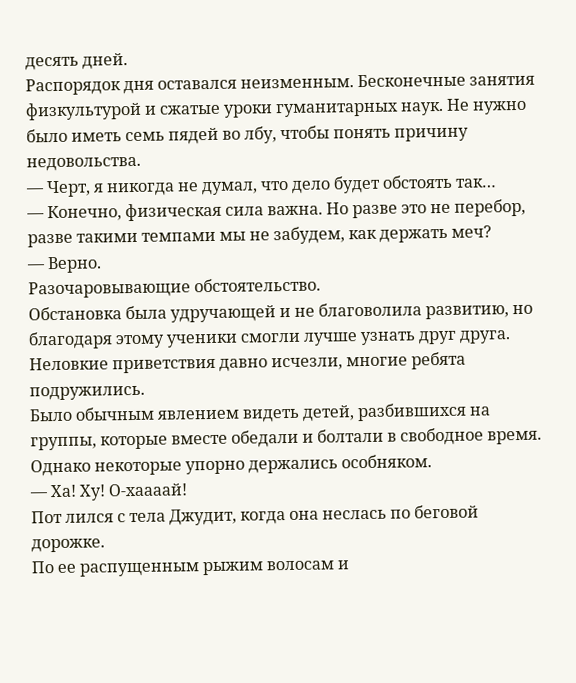десять дней.
Распорядок дня оставался неизменным. Бесконечные занятия физкультурой и сжатые уроки гуманитарных наук. Не нужно было иметь семь пядей во лбу, чтобы понять причину недовольства.
— Черт, я никогда не думал, что дело будет обстоять так…
— Конечно, физическая сила важна. Но разве это не перебор, разве такими темпами мы не забудем, как держать меч?
— Верно.
Разочаровывающие обстоятельство.
Обстановка была удручающей и не благоволила развитию, но благодаря этому ученики смогли лучше узнать друг друга. Неловкие приветствия давно исчезли, многие ребята подружились.
Было обычным явлением видеть детей, разбившихся на группы, которые вместе обедали и болтали в свободное время.
Однако некоторые упорно держались особняком.
— Ха! Ху! О-хаааай!
Пот лился с тела Джудит, когда она неслась по беговой дорожке.
По ее распущенным рыжим волосам и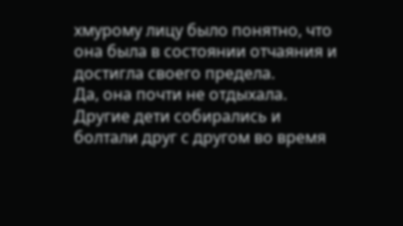хмурому лицу было понятно, что она была в состоянии отчаяния и достигла своего предела.
Да, она почти не отдыхала.
Другие дети собирались и болтали друг с другом во время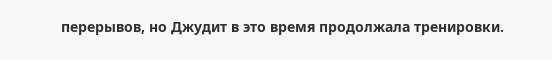перерывов, но Джудит в это время продолжала тренировки.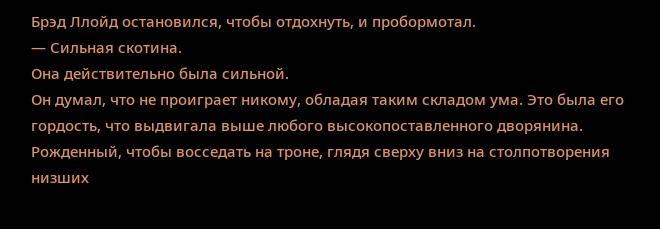Брэд Ллойд остановился, чтобы отдохнуть, и пробормотал.
— Сильная скотина.
Она действительно была сильной.
Он думал, что не проиграет никому, обладая таким складом ума. Это была его гордость, что выдвигала выше любого высокопоставленного дворянина.
Рожденный, чтобы восседать на троне, глядя сверху вниз на столпотворения низших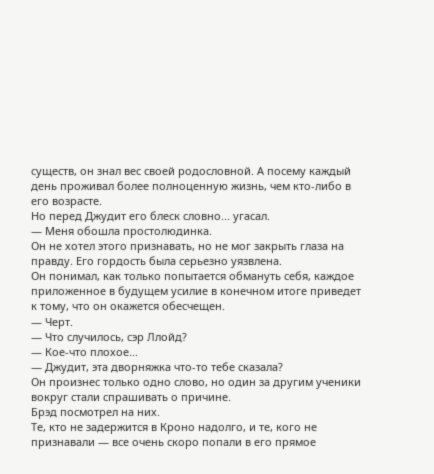существ, он знал вес своей родословной. А посему каждый день проживал более полноценную жизнь, чем кто-либо в его возрасте.
Но перед Джудит его блеск словно... угасал.
— Меня обошла простолюдинка.
Он не хотел этого признавать, но не мог закрыть глаза на правду. Его гордость была серьезно уязвлена.
Он понимал, как только попытается обмануть себя, каждое приложенное в будущем усилие в конечном итоге приведет к тому, что он окажется обесчещен.
— Черт.
— Что случилось, сэр Ллойд?
— Кое-что плохое...
— Джудит, эта дворняжка что-то тебе сказала?
Он произнес только одно слово, но один за другим ученики вокруг стали спрашивать о причине.
Брэд посмотрел на них.
Те, кто не задержится в Кроно надолго, и те, кого не признавали — все очень скоро попали в его прямое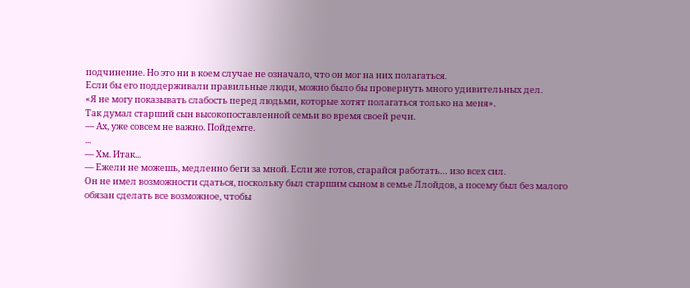подчинение. Но это ни в коем случае не означало, что он мог на них полагаться.
Если бы его поддерживали правильные люди, можно было бы провернуть много удивительных дел.
«Я не могу показывать слабость перед людьми, которые хотят полагаться только на меня».
Так думал старший сын высокопоставленной семьи во время своей речи.
— Ах, уже совсем не важно. Пойдемте.
...
— Хм. Итак...
— Ежели не можешь, медленно беги за мной. Если же готов, старайся работать… изо всех сил.
Он не имел возможности сдаться, поскольку был старшим сыном в семье Ллойдов, а посему был без малого обязан сделать все возможное, чтобы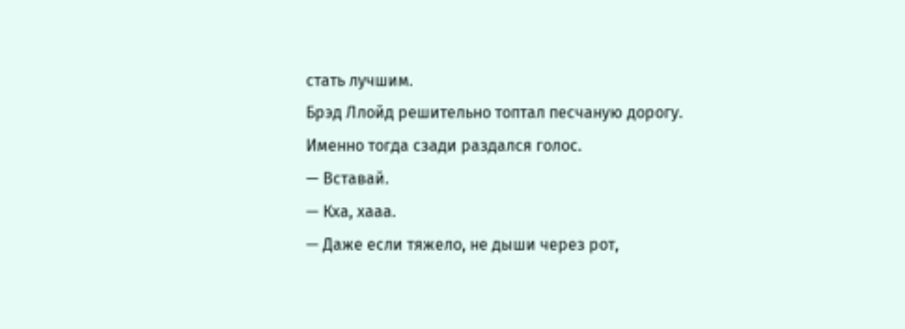стать лучшим.
Брэд Ллойд решительно топтал песчаную дорогу.
Именно тогда сзади раздался голос.
— Вставай.
— Кха, хааа.
— Даже если тяжело, не дыши через рот,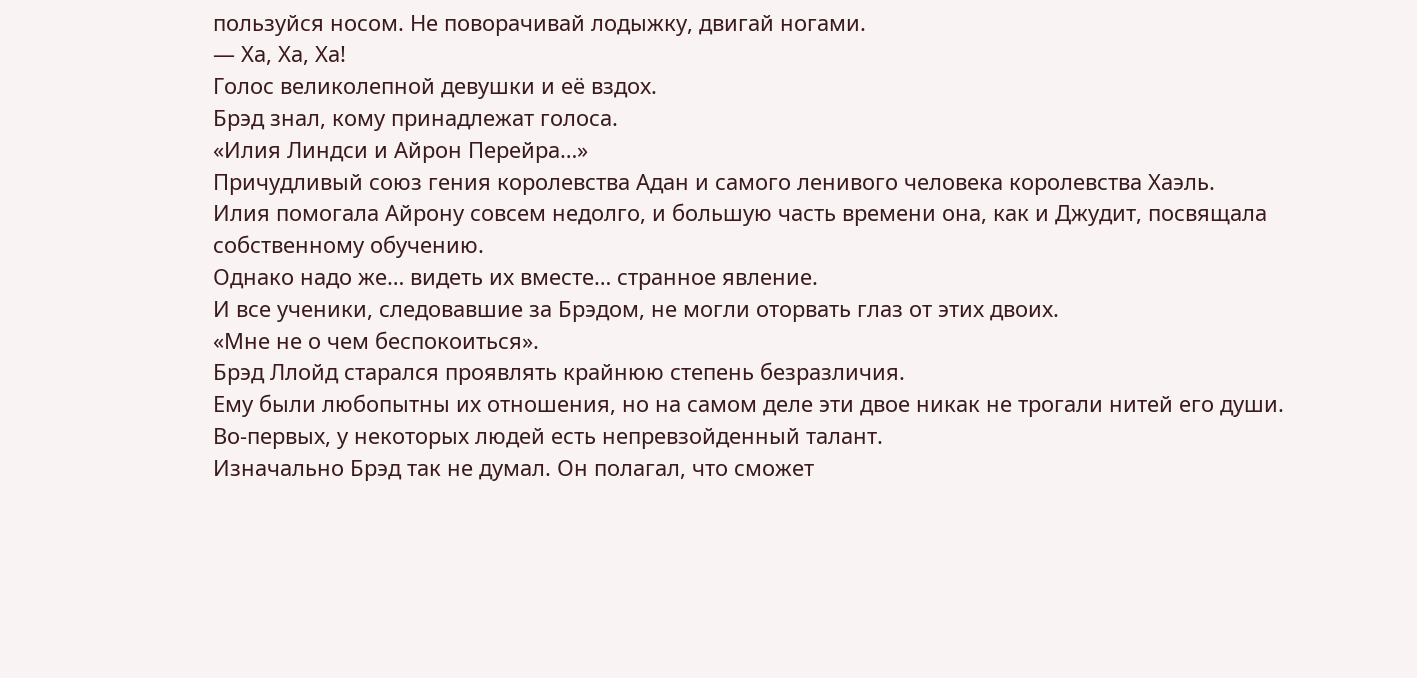пользуйся носом. Не поворачивай лодыжку, двигай ногами.
— Ха, Ха, Ха!
Голос великолепной девушки и её вздох.
Брэд знал, кому принадлежат голоса.
«Илия Линдси и Айрон Перейра…»
Причудливый союз гения королевства Адан и самого ленивого человека королевства Хаэль.
Илия помогала Айрону совсем недолго, и большую часть времени она, как и Джудит, посвящала собственному обучению.
Однако надо же… видеть их вместе… странное явление.
И все ученики, следовавшие за Брэдом, не могли оторвать глаз от этих двоих.
«Мне не о чем беспокоиться».
Брэд Ллойд старался проявлять крайнюю степень безразличия.
Ему были любопытны их отношения, но на самом деле эти двое никак не трогали нитей его души.
Во-первых, у некоторых людей есть непревзойденный талант.
Изначально Брэд так не думал. Он полагал, что сможет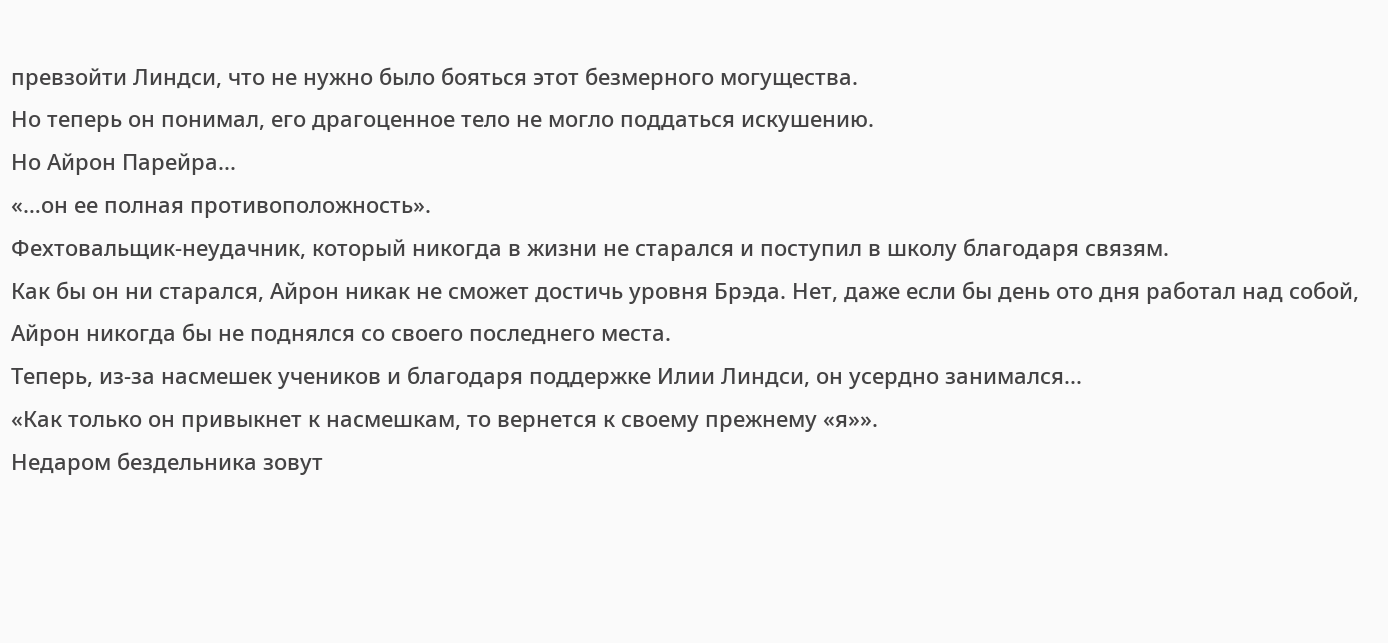превзойти Линдси, что не нужно было бояться этот безмерного могущества.
Но теперь он понимал, его драгоценное тело не могло поддаться искушению.
Но Айрон Парейра...
«…он ее полная противоположность».
Фехтовальщик-неудачник, который никогда в жизни не старался и поступил в школу благодаря связям.
Как бы он ни старался, Айрон никак не сможет достичь уровня Брэда. Нет, даже если бы день ото дня работал над собой, Айрон никогда бы не поднялся со своего последнего места.
Теперь, из-за насмешек учеников и благодаря поддержке Илии Линдси, он усердно занимался...
«Как только он привыкнет к насмешкам, то вернется к своему прежнему «я»».
Недаром бездельника зовут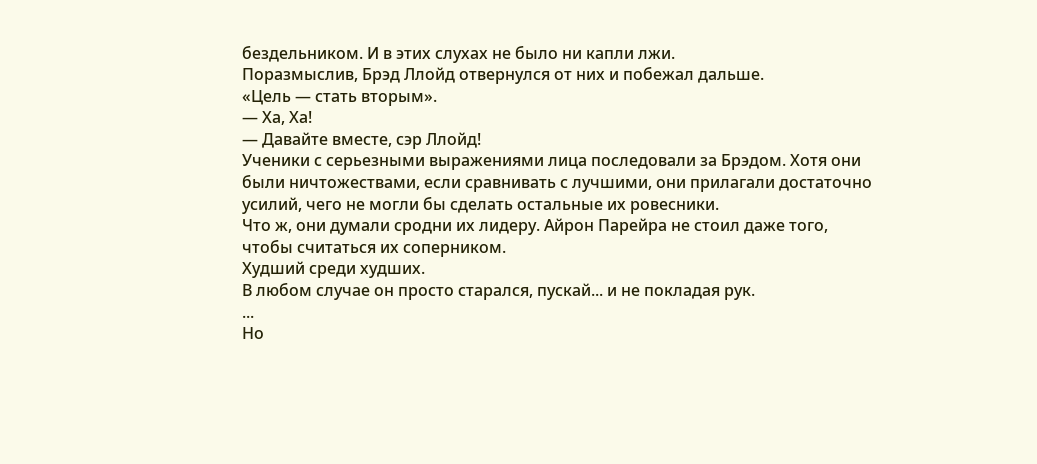бездельником. И в этих слухах не было ни капли лжи.
Поразмыслив, Брэд Ллойд отвернулся от них и побежал дальше.
«Цель — стать вторым».
— Ха, Ха!
— Давайте вместе, сэр Ллойд!
Ученики с серьезными выражениями лица последовали за Брэдом. Хотя они были ничтожествами, если сравнивать с лучшими, они прилагали достаточно усилий, чего не могли бы сделать остальные их ровесники.
Что ж, они думали сродни их лидеру. Айрон Парейра не стоил даже того, чтобы считаться их соперником.
Худший среди худших.
В любом случае он просто старался, пускай... и не покладая рук.
...
Но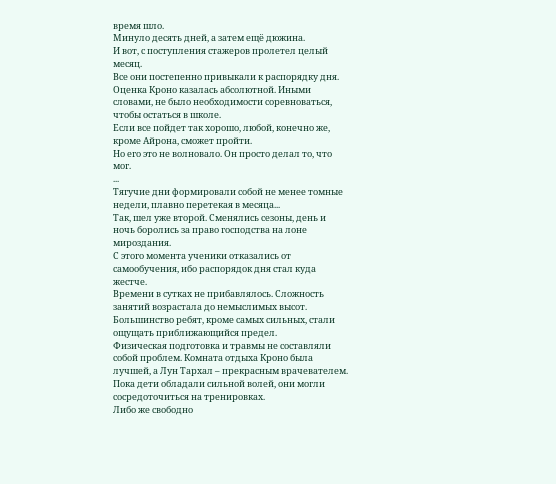время шло.
Минуло десять дней, а затем ещё дюжина.
И вот, с поступления стажеров пролетел целый месяц.
Все они постепенно привыкали к распорядку дня.
Оценка Кроно казалась абсолютной. Иными словами, не было необходимости соревноваться, чтобы остаться в школе.
Если все пойдет так хорошо, любой, конечно же, кроме Айрона, сможет пройти.
Но его это не волновало. Он просто делал то, что мог.
...
Тягучие дни формировали собой не менее томные недели, плавно перетекая в месяца...
Так, шел уже второй. Сменялись сезоны, день и ночь боролись за право господства на лоне мироздания.
С этого момента ученики отказались от самообучения, ибо распорядок дня стал куда жестче.
Времени в сутках не прибавлялось. Сложность занятий возрастала до немыслимых высот.
Большинство ребят, кроме самых сильных, стали ощущать приближающийся предел.
Физическая подготовка и травмы не составляли собой проблем. Комната отдыха Кроно была лучшей, а Лун Тархал – прекрасным врачевателем.
Пока дети обладали сильной волей, они могли сосредоточиться на тренировках.
Либо же свободно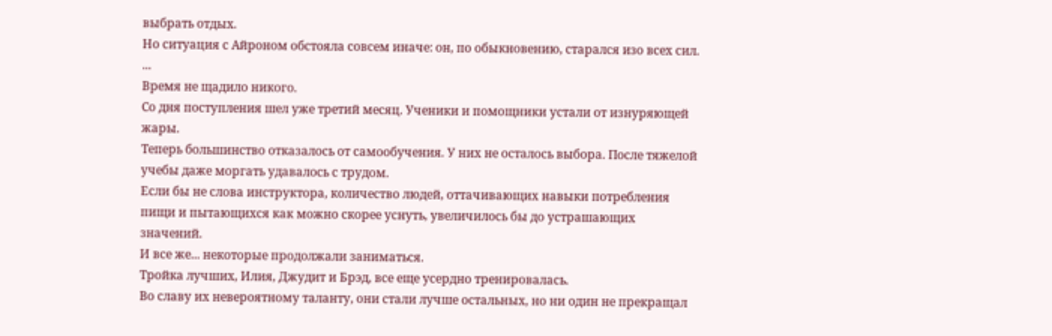выбрать отдых.
Но ситуация с Айроном обстояла совсем иначе: он, по обыкновению, старался изо всех сил.
...
Время не щадило никого.
Со дня поступления шел уже третий месяц. Ученики и помощники устали от изнуряющей жары.
Теперь большинство отказалось от самообучения. У них не осталось выбора. После тяжелой учебы даже моргать удавалось с трудом.
Если бы не слова инструктора, количество людей, оттачивающих навыки потребления пищи и пытающихся как можно скорее уснуть, увеличилось бы до устрашающих значений.
И все же... некоторые продолжали заниматься.
Тройка лучших, Илия, Джудит и Брэд, все еще усердно тренировалась.
Во славу их невероятному таланту, они стали лучше остальных, но ни один не прекращал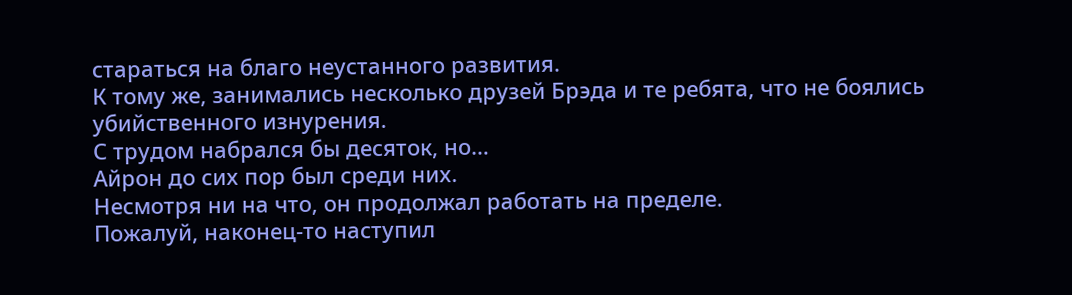стараться на благо неустанного развития.
К тому же, занимались несколько друзей Брэда и те ребята, что не боялись убийственного изнурения.
С трудом набрался бы десяток, но…
Айрон до сих пор был среди них.
Несмотря ни на что, он продолжал работать на пределе.
Пожалуй, наконец-то наступил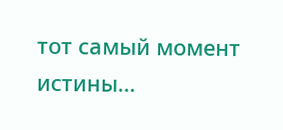тот самый момент истины…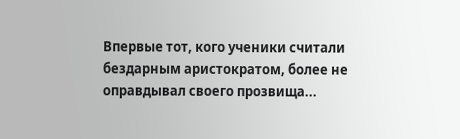Впервые тот, кого ученики считали бездарным аристократом, более не оправдывал своего прозвища...